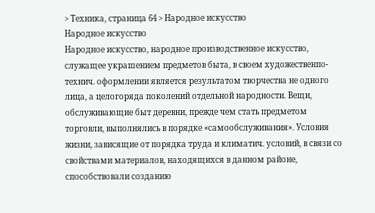> Техника, страница 64 > Народное искусство
Народное искусство
Народное искусство, народное производственное искусство, служащее украшением предметов быта, в своем художественпо-технич. оформлении является результатом творчества не одного лица, а целогоряда поколений отдельной народности. Вещи, обслуживающие быт деревни, прежде чем стать предметом торговли, выполнялись в порядке «самообслуживания». Условия жизни, зависящие от порядка труда и климатич. условий, в связи со свойствами материалов, находящихся в данном районе, способствовали созданию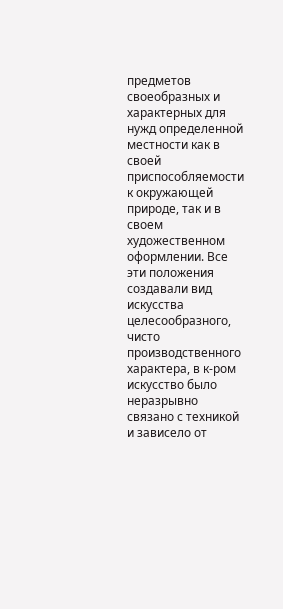предметов своеобразных и характерных для нужд определенной местности как в своей приспособляемости к окружающей природе, так и в своем художественном оформлении. Все эти положения создавали вид искусства целесообразного, чисто производственного характера, в к-ром искусство было неразрывно связано с техникой и зависело от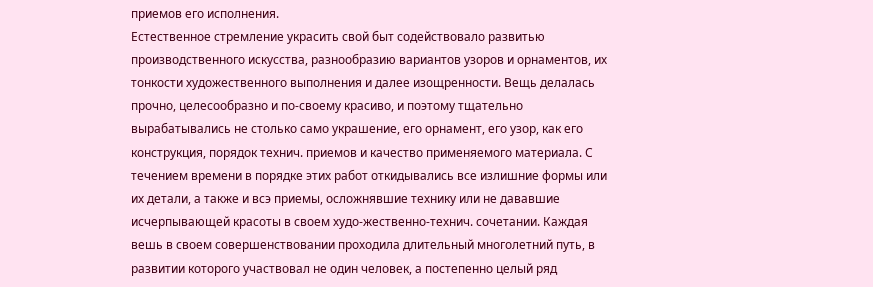приемов его исполнения.
Естественное стремление украсить свой быт содействовало развитью производственного искусства, разнообразию вариантов узоров и орнаментов, их тонкости художественного выполнения и далее изощренности. Вещь делалась прочно, целесообразно и по-своему красиво, и поэтому тщательно вырабатывались не столько само украшение, его орнамент, его узор, как его конструкция, порядок технич. приемов и качество применяемого материала. С течением времени в порядке этих работ откидывались все излишние формы или их детали, а также и всэ приемы, осложнявшие технику или не дававшие исчерпывающей красоты в своем худо-жественно-технич. сочетании. Каждая вешь в своем совершенствовании проходила длительный многолетний путь, в развитии которого участвовал не один человек, а постепенно целый ряд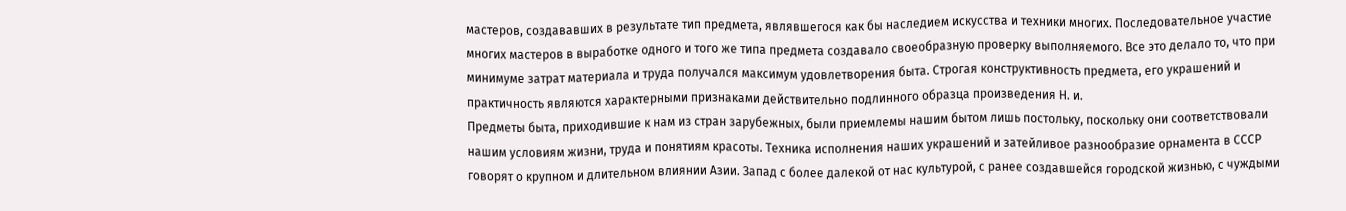мастеров, создававших в результате тип предмета, являвшегося как бы наследием искусства и техники многих. Последовательное участие многих мастеров в выработке одного и того же типа предмета создавало своеобразную проверку выполняемого. Все это делало то, что при минимуме затрат материала и труда получался максимум удовлетворения быта. Строгая конструктивность предмета, его украшений и практичность являются характерными признаками действительно подлинного образца произведения Н. и.
Предметы быта, приходившие к нам из стран зарубежных, были приемлемы нашим бытом лишь постольку, поскольку они соответствовали нашим условиям жизни, труда и понятиям красоты. Техника исполнения наших украшений и затейливое разнообразие орнамента в СССР говорят о крупном и длительном влиянии Азии. Запад с более далекой от нас культурой, с ранее создавшейся городской жизнью, с чуждыми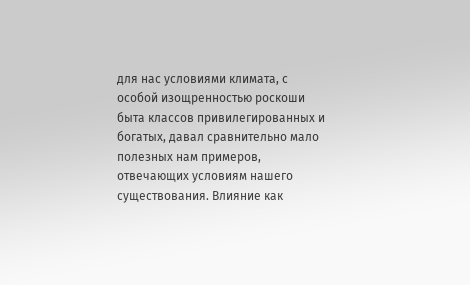для нас условиями климата, с особой изощренностью роскоши быта классов привилегированных и богатых, давал сравнительно мало полезных нам примеров, отвечающих условиям нашего существования. Влияние как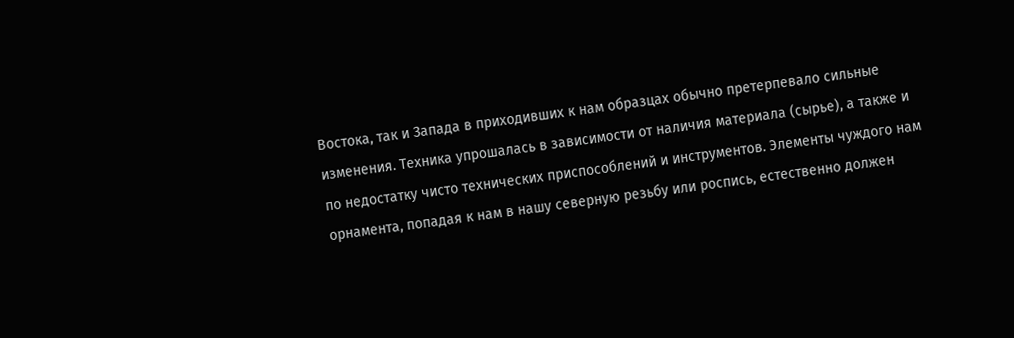Востока, так и Запада в приходивших к нам образцах обычно претерпевало сильные изменения. Техника упрошалась в зависимости от наличия материала (сырье), а также и по недостатку чисто технических приспособлений и инструментов. Элементы чуждого нам орнамента, попадая к нам в нашу северную резьбу или роспись, естественно должен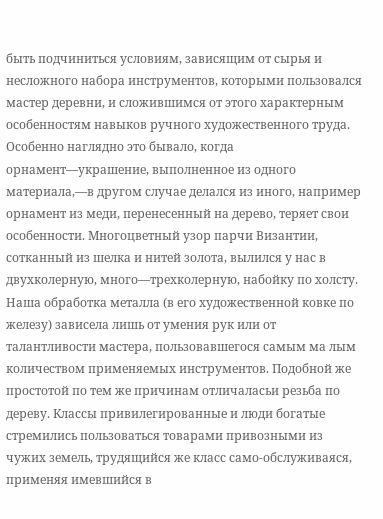быть подчиниться условиям, зависящим от сырья и несложного набора инструментов, которыми пользовался мастер деревни, и сложившимся от этого характерным особенностям навыков ручного художественного труда. Особенно наглядно это бывало, когда орнамент—украшение, выполненное из одного материала,—в другом случае делался из иного, например орнамент из меди, перенесенный на дерево, теряет свои особенности. Многоцветный узор парчи Византии, сотканный из шелка и нитей золота, вылился у нас в двухколерную, много—трехколерную, набойку по холсту. Наша обработка металла (в его художественной ковке по железу) зависела лишь от умения рук или от талантливости мастера, пользовавшегося самым ма лым количеством применяемых инструментов. Подобной же простотой по тем же причинам отличаласьи резьба по дереву. Классы привилегированные и люди богатые стремились пользоваться товарами привозными из чужих земель, трудящийся же класс само-обслуживаяся, применяя имевшийся в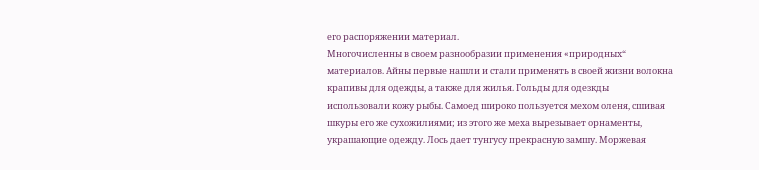его распоряжении материал.
Многочисленны в своем разнообразии применения «природных“ материалов. Айны первые нашли и стали применять в своей жизни волокна крапивы для одежды, а также для жилья. Гольды для одезкды использовали кожу рыбы. Самоед широко пользуется мехом оленя, сшивая шкуры его же сухожилиями; из этого же меха вырезывает орнаменты, украшающие одежду. Лось дает тунгусу прекрасную замшу. Моржевая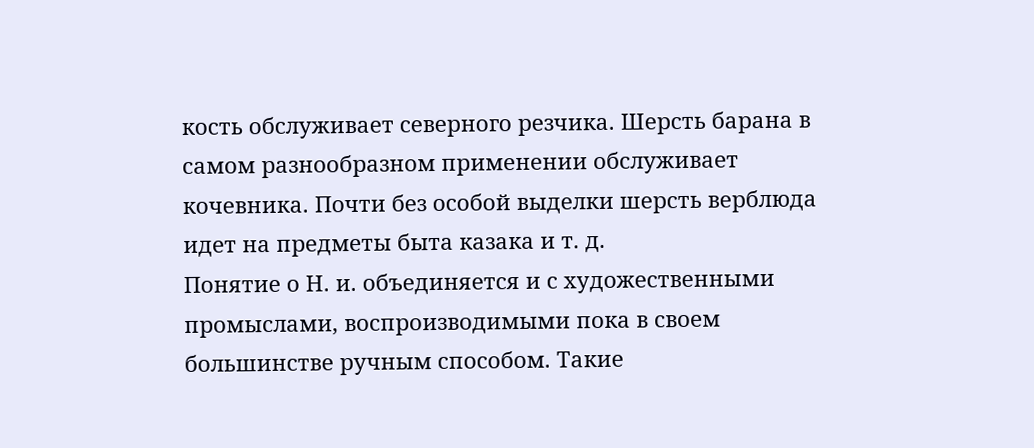кость обслуживает северного резчика. Шерсть барана в самом разнообразном применении обслуживает кочевника. Почти без особой выделки шерсть верблюда идет на предметы быта казака и т. д.
Понятие о Н. и. объединяется и с художественными промыслами, воспроизводимыми пока в своем большинстве ручным способом. Такие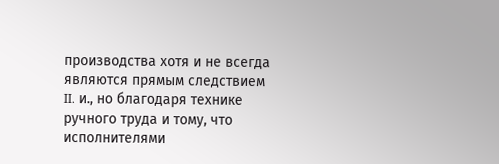производства хотя и не всегда являются прямым следствием II. и., но благодаря технике ручного труда и тому, что исполнителями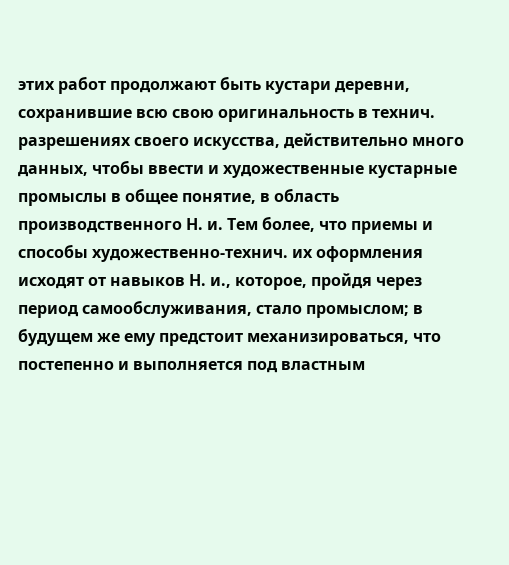этих работ продолжают быть кустари деревни, сохранившие всю свою оригинальность в технич. разрешениях своего искусства, действительно много данных, чтобы ввести и художественные кустарные промыслы в общее понятие, в область производственного Н. и. Тем более, что приемы и способы художественно-технич. их оформления исходят от навыков Н. и., которое, пройдя через период самообслуживания, стало промыслом; в будущем же ему предстоит механизироваться, что постепенно и выполняется под властным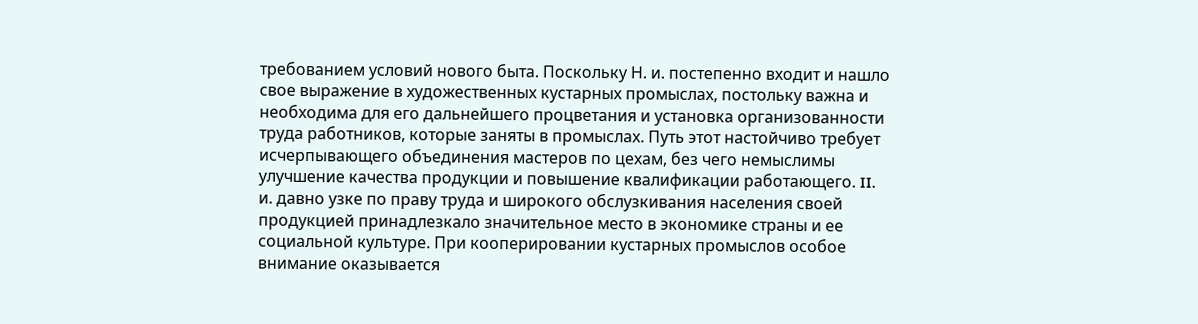требованием условий нового быта. Поскольку Н. и. постепенно входит и нашло свое выражение в художественных кустарных промыслах, постольку важна и необходима для его дальнейшего процветания и установка организованности труда работников, которые заняты в промыслах. Путь этот настойчиво требует исчерпывающего объединения мастеров по цехам, без чего немыслимы улучшение качества продукции и повышение квалификации работающего. II. и. давно узке по праву труда и широкого обслузкивания населения своей продукцией принадлезкало значительное место в экономике страны и ее социальной культуре. При кооперировании кустарных промыслов особое внимание оказывается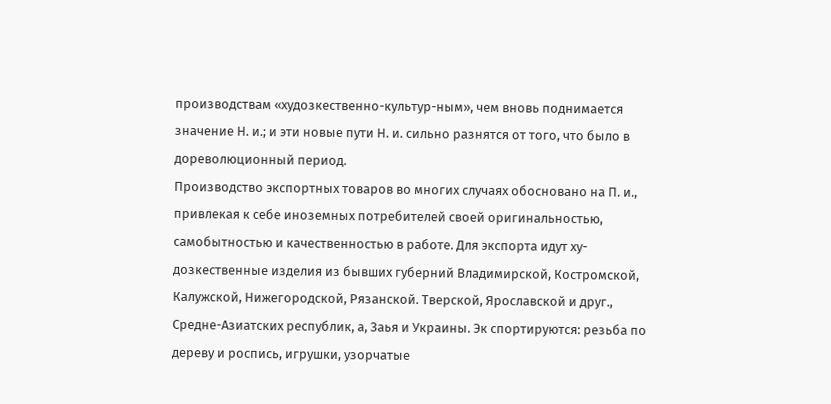производствам «худозкественно-культур-ным», чем вновь поднимается значение Н. и.; и эти новые пути Н. и. сильно разнятся от того, что было в дореволюционный период.
Производство экспортных товаров во многих случаях обосновано на П. и., привлекая к себе иноземных потребителей своей оригинальностью, самобытностью и качественностью в работе. Для экспорта идут ху-дозкественные изделия из бывших губерний Владимирской, Костромской, Калужской, Нижегородской, Рязанской. Тверской, Ярославской и друг., Средне-Азиатских республик, а, Заья и Украины. Эк спортируются: резьба по дереву и роспись, игрушки, узорчатые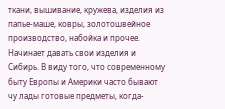ткани, вышивание, кружева, изделия из папье-маше, ковры, золотошвейное производство, набойка и прочее. Начинает давать свои изделия и Сибирь. В виду того, что современному быту Европы и Америки часто бывают чу лады готовые предметы, когда-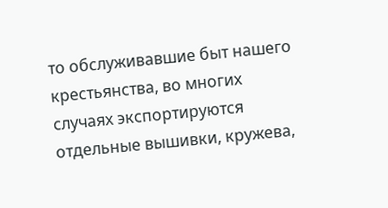то обслуживавшие быт нашего крестьянства, во многих случаях экспортируются отдельные вышивки, кружева,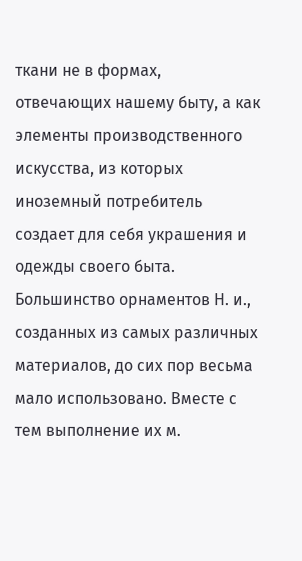ткани не в формах, отвечающих нашему быту, а как элементы производственного искусства, из которых иноземный потребитель создает для себя украшения и одежды своего быта.
Большинство орнаментов Н. и., созданных из самых различных материалов, до сих пор весьма мало использовано. Вместе с тем выполнение их м.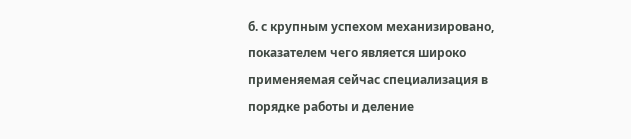б. с крупным успехом механизировано, показателем чего является широко применяемая сейчас специализация в порядке работы и деление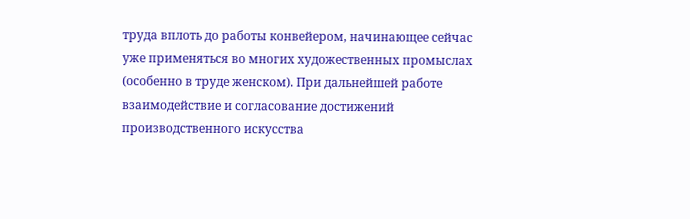труда вплоть до работы конвейером, начинающее сейчас уже применяться во многих художественных промыслах (особенно в труде женском). При дальнейшей работе взаимодействие и согласование достижений производственного искусства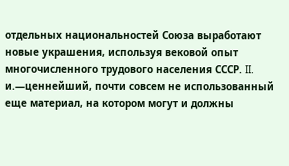отдельных национальностей Союза выработают новые украшения, используя вековой опыт многочисленного трудового населения СССР. II. и.—ценнейший, почти совсем не использованный еще материал, на котором могут и должны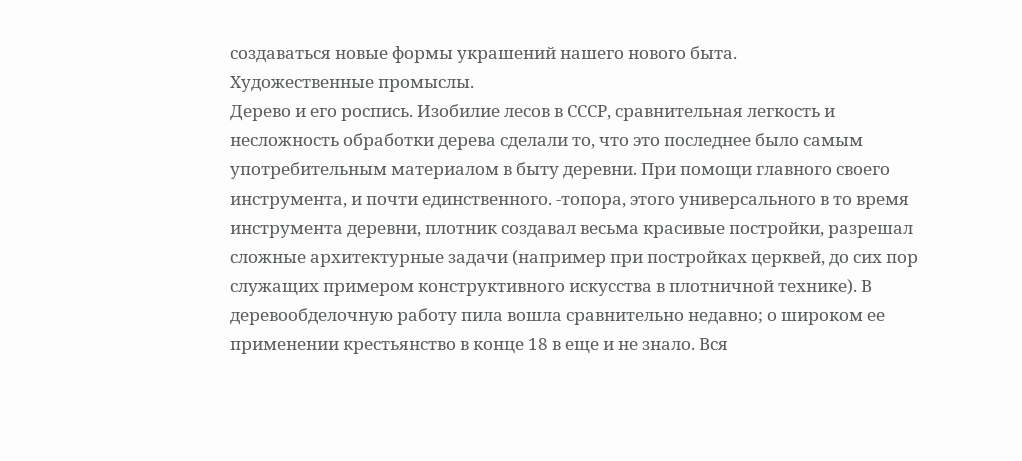создаваться новые формы украшений нашего нового быта.
Художественные промыслы.
Дерево и его роспись. Изобилие лесов в СССР, сравнительная легкость и несложность обработки дерева сделали то, что это последнее было самым употребительным материалом в быту деревни. При помощи главного своего инструмента, и почти единственного. -топора, этого универсального в то время инструмента деревни, плотник создавал весьма красивые постройки, разрешал сложные архитектурные задачи (например при постройках церквей, до сих пор служащих примером конструктивного искусства в плотничной технике). В деревообделочную работу пила вошла сравнительно недавно; о широком ее применении крестьянство в конце 18 в еще и не знало. Вся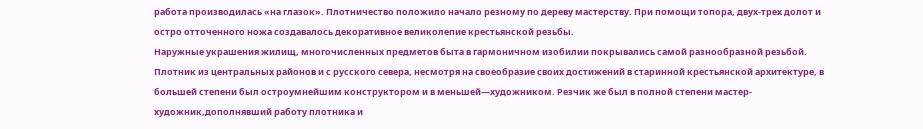работа производилась «на глазок». Плотничество положило начало резному по дереву мастерству. При помощи топора, двух-трех долот и остро отточенного ножа создавалось декоративное великолепие крестьянской резьбы.
Наружные украшения жилищ, многочисленных предметов быта в гармоничном изобилии покрывались самой разнообразной резьбой. Плотник из центральных районов и с русского севера, несмотря на своеобразие своих достижений в старинной крестьянской архитектуре, в большей степени был остроумнейшим конструктором и в меньшей—художником. Резчик же был в полной степени мастер-художник,дополнявший работу плотника и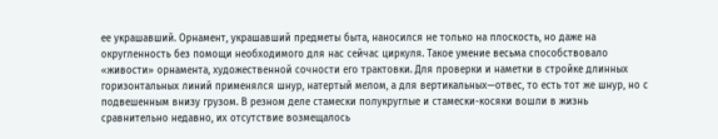ее украшавший. Орнамент, украшавший предметы быта, наносился не только на плоскость, но даже на округленность без помощи необходимого для нас сейчас циркуля. Такое умение весьма способствовало «живости» орнамента, художественной сочности его трактовки. Для проверки и наметки в стройке длинных горизонтальных линий применялся шнур, натертый мелом, а для вертикальных—отвес, то есть тот же шнур, но с подвешенным внизу грузом. В резном деле стамески полукруглые и стамески-косяки вошли в жизнь сравнительно недавно, их отсутствие возмещалось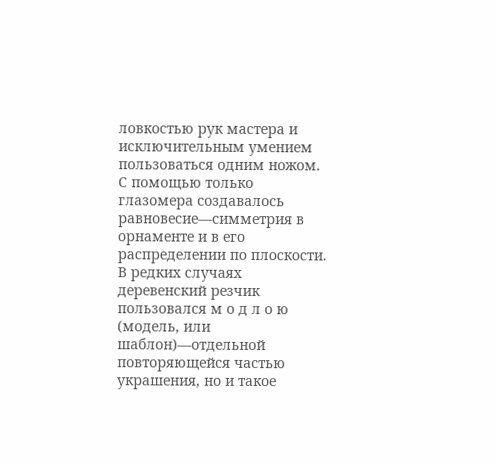ловкостью рук мастера и исключительным умением пользоваться одним ножом. С помощью только глазомера создавалось равновесие—симметрия в орнаменте и в его распределении по плоскости. В редких случаях деревенский резчик пользовался м о д л о ю (модель, или шаблон)—отдельной повторяющейся частью украшения, но и такое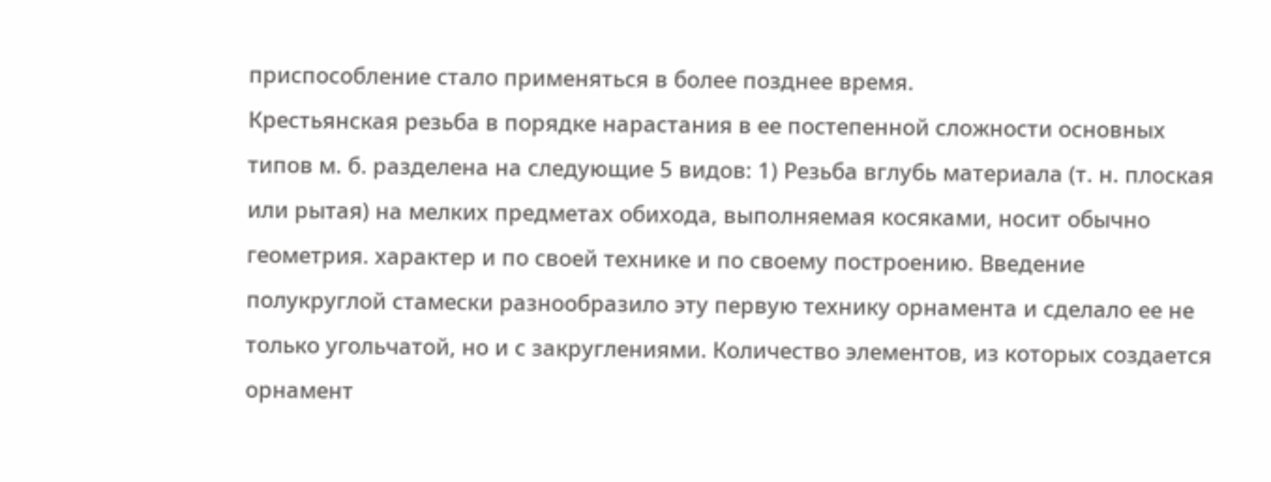приспособление стало применяться в более позднее время.
Крестьянская резьба в порядке нарастания в ее постепенной сложности основных типов м. б. разделена на следующие 5 видов: 1) Резьба вглубь материала (т. н. плоская или рытая) на мелких предметах обихода, выполняемая косяками, носит обычно геометрия. характер и по своей технике и по своему построению. Введение полукруглой стамески разнообразило эту первую технику орнамента и сделало ее не только угольчатой, но и с закруглениями. Количество элементов, из которых создается орнамент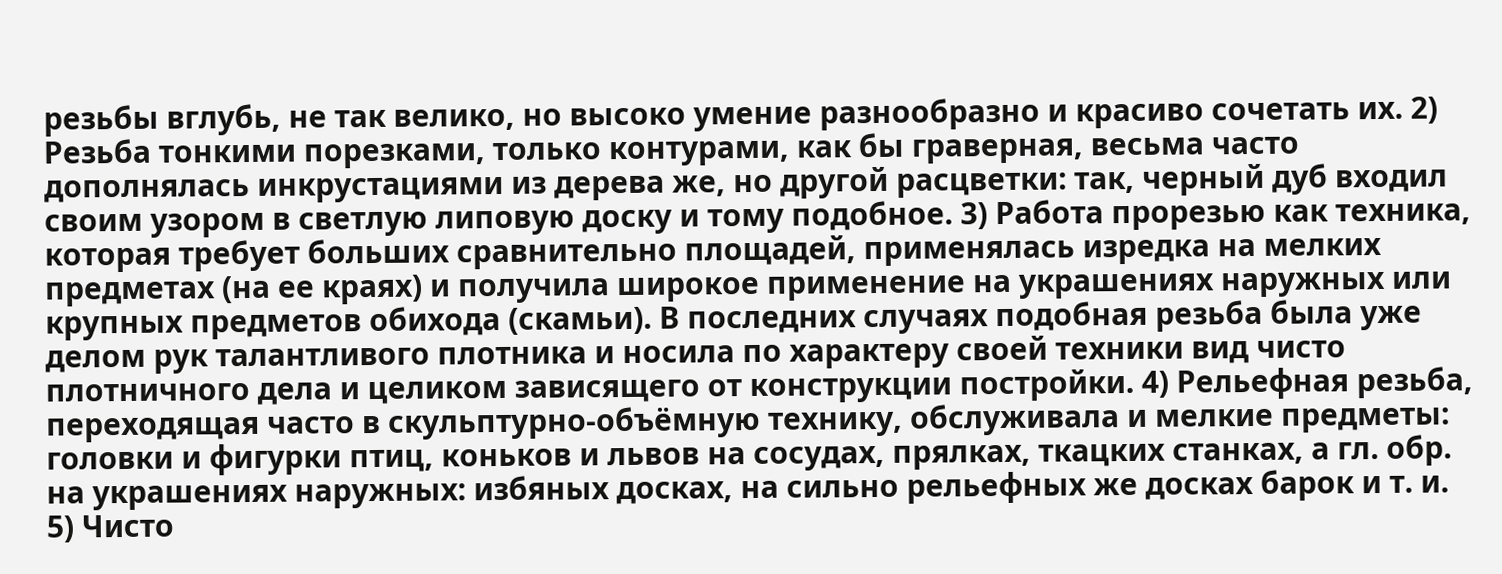резьбы вглубь, не так велико, но высоко умение разнообразно и красиво сочетать их. 2) Резьба тонкими порезками, только контурами, как бы граверная, весьма часто дополнялась инкрустациями из дерева же, но другой расцветки: так, черный дуб входил своим узором в светлую липовую доску и тому подобное. 3) Работа прорезью как техника, которая требует больших сравнительно площадей, применялась изредка на мелких предметах (на ее краях) и получила широкое применение на украшениях наружных или крупных предметов обихода (скамьи). В последних случаях подобная резьба была уже делом рук талантливого плотника и носила по характеру своей техники вид чисто плотничного дела и целиком зависящего от конструкции постройки. 4) Рельефная резьба, переходящая часто в скульптурно-объёмную технику, обслуживала и мелкие предметы: головки и фигурки птиц, коньков и львов на сосудах, прялках, ткацких станках, а гл. обр. на украшениях наружных: избяных досках, на сильно рельефных же досках барок и т. и. 5) Чисто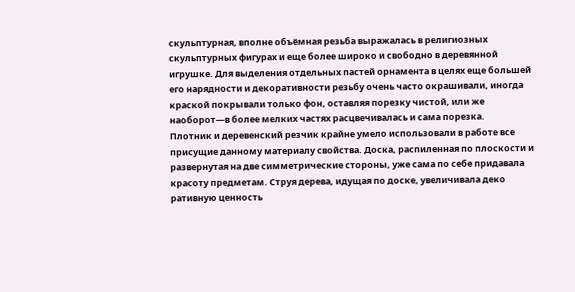скульптурная, вполне объёмная резьба выражалась в религиозных скульптурных фигурах и еще более широко и свободно в деревянной игрушке. Для выделения отдельных пастей орнамента в целях еще большей его нарядности и декоративности резьбу очень часто окрашивали, иногда краской покрывали только фон, оставляя порезку чистой, или же наоборот—в более мелких частях расцвечивалась и сама порезка.
Плотник и деревенский резчик крайне умело использовали в работе все присущие данному материалу свойства. Доска, распиленная по плоскости и развернутая на две симметрические стороны, уже сама по себе придавала красоту предметам. Струя дерева, идущая по доске, увеличивала деко ративную ценность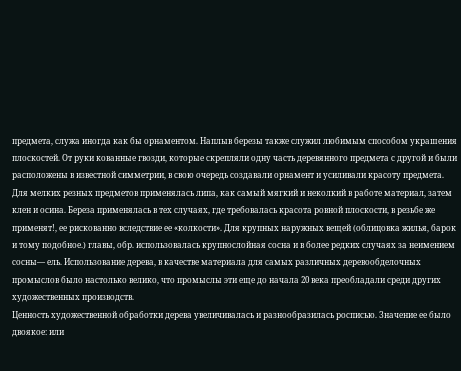предмета, служа иногда как бы орнаментом. Наплыв березы также служил любимым способом украшения плоскостей. От руки кованные гвозди, которые скрепляли одну часть деревянного предмета с другой и были расположены в известной симметрии, в свою очередь создавали орнамент и усиливали красоту предмета. Для мелких резных предметов применялась липа, как самый мягкий и неколкий в работе материал, затем клен и осина. Береза применялась в тех случаях, где требовалась красота ровной плоскости, в резьбе же применят!, ее рискованно вследствие ее «колкости». Для крупных наружных вещей (облицовка жилья, барок и тому подобное.) главы, обр. использовалась крупнослойная сосна и в более редких случаях за неимением сосны— ель. Использование дерева, в качестве материала для самых различных деревообделочных промыслов было настолько велико, что промыслы эти еще до начала 20 века преобладали среди других художественных производств.
Ценность художественной обработки дерева увеличивалась и разнообразилась росписью. Значение ее было двоякое: или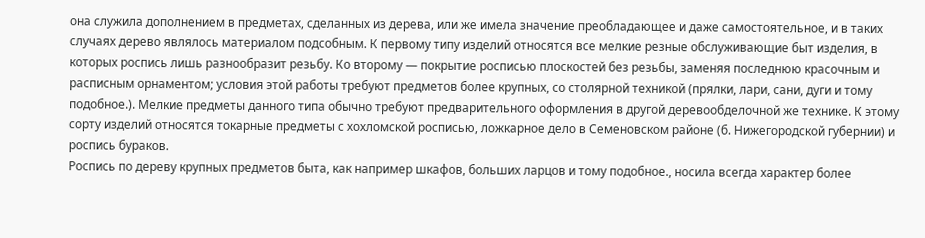она служила дополнением в предметах, сделанных из дерева, или же имела значение преобладающее и даже самостоятельное, и в таких случаях дерево являлось материалом подсобным. К первому типу изделий относятся все мелкие резные обслуживающие быт изделия, в которых роспись лишь разнообразит резьбу. Ко второму — покрытие росписью плоскостей без резьбы, заменяя последнюю красочным и расписным орнаментом; условия этой работы требуют предметов более крупных, со столярной техникой (прялки, лари, сани, дуги и тому подобное.). Мелкие предметы данного типа обычно требуют предварительного оформления в другой деревообделочной же технике. К этому сорту изделий относятся токарные предметы с хохломской росписью, ложкарное дело в Семеновском районе (б. Нижегородской губернии) и роспись бураков.
Роспись по дереву крупных предметов быта, как например шкафов, больших ларцов и тому подобное., носила всегда характер более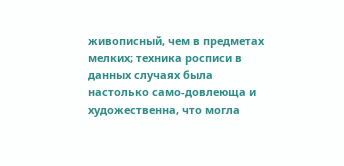живописный, чем в предметах мелких; техника росписи в данных случаях была настолько само-довлеюща и художественна, что могла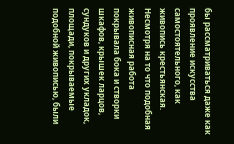бы рассматриваться даже как проявление искусства самостоятельного, как живопись крестьянская. Несмотря на то что подобная живописная работа покрывала бока и створки шкафов, крышек ларцов, сундуков и других укладок, площади, покрываемые подобной живописью, были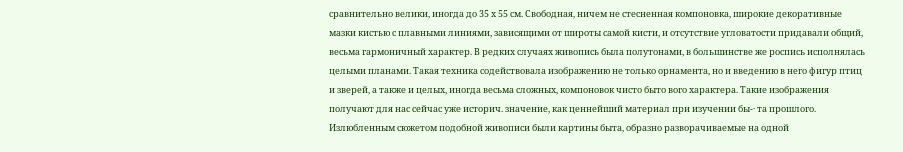сравнительно велики, иногда до 35 х 55 см. Свободная, ничем не стесненная компоновка, широкие декоративные мазки кистью с плавными линиями, зависящими от широты самой кисти, и отсутствие угловатости придавали общий, весьма гармоничный характер. В редких случаях живопись была полутонами, в большинстве же роспись исполнялась целыми планами. Такая техника содействовала изображению не только орнамента, но и введению в него фигур птиц и зверей, а также и целых, иногда весьма сложных, компоновок чисто быто вого характера. Такие изображения получают для нас сейчас уже историч. значение, как ценнейший материал при изучении бы-· та прошлого. Излюбленным сюжетом подобной живописи были картины быта, образно разворачиваемые на одной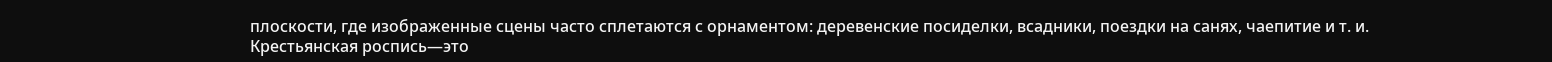плоскости, где изображенные сцены часто сплетаются с орнаментом: деревенские посиделки, всадники, поездки на санях, чаепитие и т. и. Крестьянская роспись—это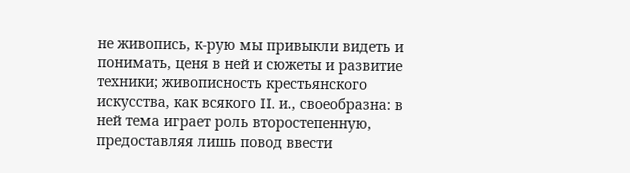не живопись, к-рую мы привыкли видеть и понимать, ценя в ней и сюжеты и развитие техники; живописность крестьянского искусства, как всякого II. и., своеобразна: в ней тема играет роль второстепенную, предоставляя лишь повод ввести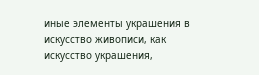иные элементы украшения в искусство живописи, как искусство украшения,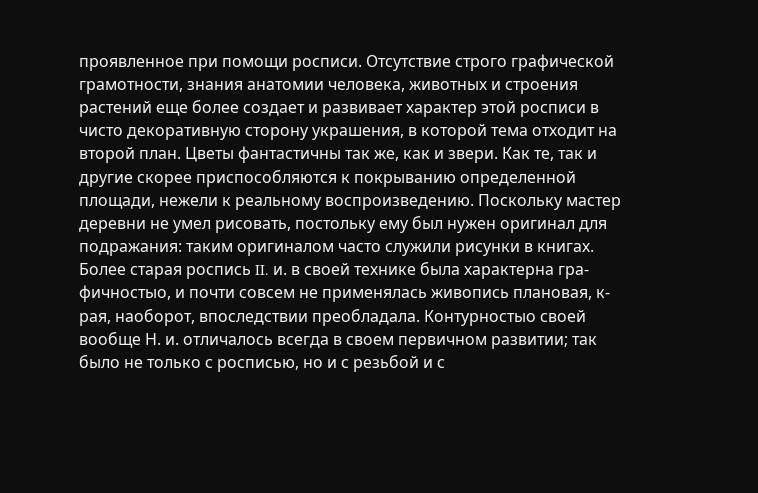проявленное при помощи росписи. Отсутствие строго графической грамотности, знания анатомии человека, животных и строения растений еще более создает и развивает характер этой росписи в чисто декоративную сторону украшения, в которой тема отходит на второй план. Цветы фантастичны так же, как и звери. Как те, так и другие скорее приспособляются к покрыванию определенной площади, нежели к реальному воспроизведению. Поскольку мастер деревни не умел рисовать, постольку ему был нужен оригинал для подражания: таким оригиналом часто служили рисунки в книгах. Более старая роспись II. и. в своей технике была характерна гра-фичностыо, и почти совсем не применялась живопись плановая, к-рая, наоборот, впоследствии преобладала. Контурностыо своей вообще Н. и. отличалось всегда в своем первичном развитии; так было не только с росписью, но и с резьбой и с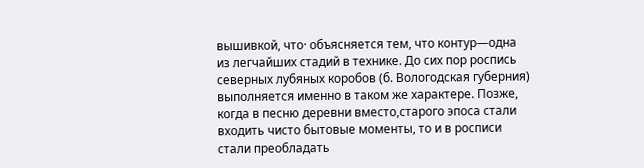вышивкой, что· объясняется тем, что контур—одна из легчайших стадий в технике. До сих пор роспись северных лубяных коробов (б. Вологодская губерния) выполняется именно в таком же характере. Позже, когда в песню деревни вместо,старого эпоса стали входить чисто бытовые моменты, то и в росписи стали преобладать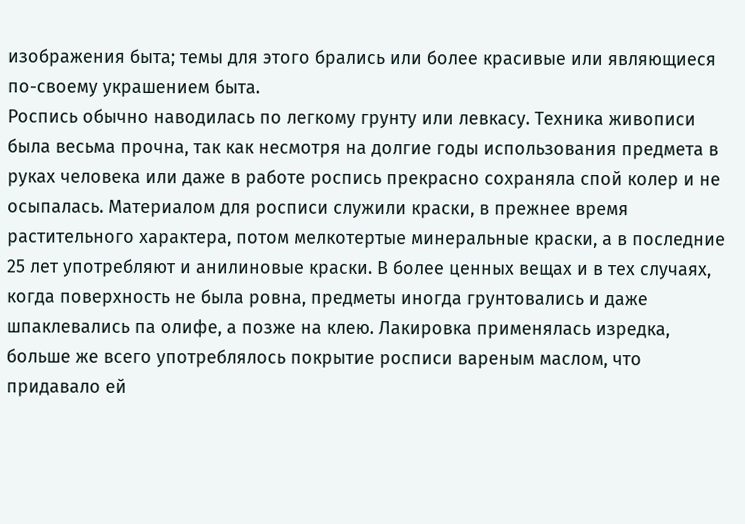изображения быта; темы для этого брались или более красивые или являющиеся по-своему украшением быта.
Роспись обычно наводилась по легкому грунту или левкасу. Техника живописи была весьма прочна, так как несмотря на долгие годы использования предмета в руках человека или даже в работе роспись прекрасно сохраняла спой колер и не осыпалась. Материалом для росписи служили краски, в прежнее время растительного характера, потом мелкотертые минеральные краски, а в последние 25 лет употребляют и анилиновые краски. В более ценных вещах и в тех случаях, когда поверхность не была ровна, предметы иногда грунтовались и даже шпаклевались па олифе, а позже на клею. Лакировка применялась изредка, больше же всего употреблялось покрытие росписи вареным маслом, что придавало ей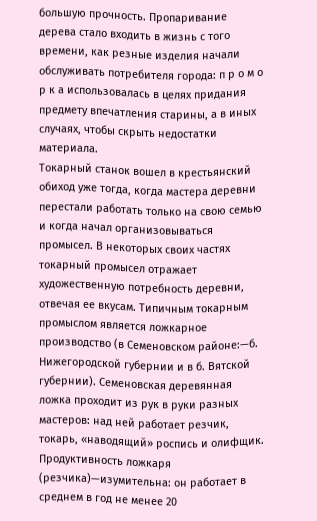большую прочность. Пропаривание дерева стало входить в жизнь с того времени, как резные изделия начали обслуживать потребителя города: п р о м о р к а использовалась в целях придания предмету впечатления старины, а в иных случаях, чтобы скрыть недостатки материала.
Токарный станок вошел в крестьянский обиход уже тогда, когда мастера деревни перестали работать только на свою семью и когда начал организовываться промысел. В некоторых своих частях токарный промысел отражает художественную потребность деревни, отвечая ее вкусам. Типичным токарным промыслом является ложкарное производство (в Семеновском районе:—б. Нижегородской губернии и в б. Вятской губернии). Семеновская деревянная ложка проходит из рук в руки разных мастеров: над ней работает резчик, токарь, «наводящий» роспись и олифщик. Продуктивность ложкаря (резчика)—изумительна: он работает в среднем в год не менее 20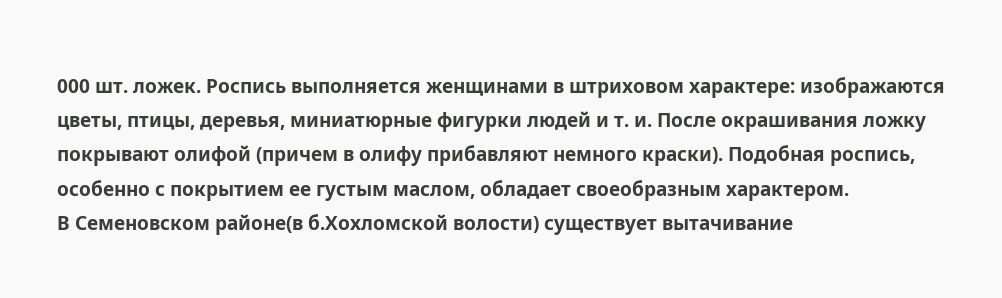000 шт. ложек. Роспись выполняется женщинами в штриховом характере: изображаются цветы, птицы, деревья, миниатюрные фигурки людей и т. и. После окрашивания ложку покрывают олифой (причем в олифу прибавляют немного краски). Подобная роспись, особенно с покрытием ее густым маслом, обладает своеобразным характером.
В Семеновском районе(в б.Хохломской волости) существует вытачивание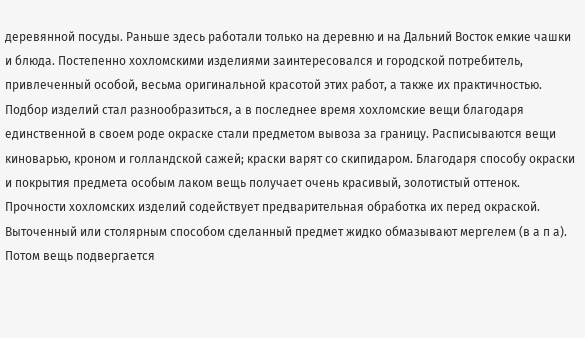деревянной посуды. Раньше здесь работали только на деревню и на Дальний Восток емкие чашки и блюда. Постепенно хохломскими изделиями заинтересовался и городской потребитель, привлеченный особой, весьма оригинальной красотой этих работ, а также их практичностью. Подбор изделий стал разнообразиться, а в последнее время хохломские вещи благодаря единственной в своем роде окраске стали предметом вывоза за границу. Расписываются вещи киноварью, кроном и голландской сажей; краски варят со скипидаром. Благодаря способу окраски и покрытия предмета особым лаком вещь получает очень красивый, золотистый оттенок. Прочности хохломских изделий содействует предварительная обработка их перед окраской. Выточенный или столярным способом сделанный предмет жидко обмазывают мергелем (в а п а). Потом вещь подвергается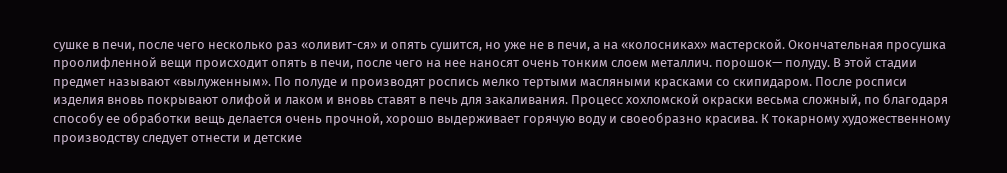сушке в печи, после чего несколько раз «оливит-ся» и опять сушится, но уже не в печи, а на «колосниках» мастерской. Окончательная просушка проолифленной вещи происходит опять в печи, после чего на нее наносят очень тонким слоем металлич. порошок— полуду. В этой стадии предмет называют «вылуженным». По полуде и производят роспись мелко тертыми масляными красками со скипидаром. После росписи изделия вновь покрывают олифой и лаком и вновь ставят в печь для закаливания. Процесс хохломской окраски весьма сложный, по благодаря способу ее обработки вещь делается очень прочной, хорошо выдерживает горячую воду и своеобразно красива. К токарному художественному производству следует отнести и детские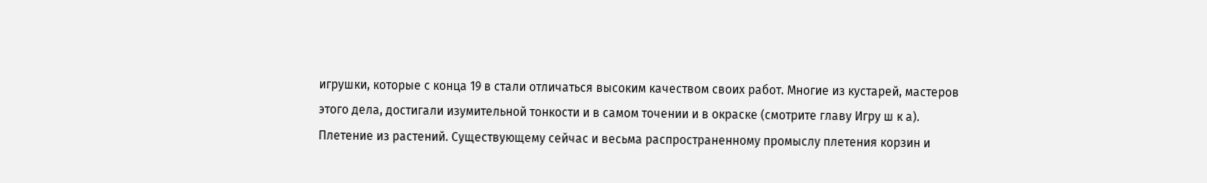игрушки, которые с конца 19 в стали отличаться высоким качеством своих работ. Многие из кустарей, мастеров этого дела, достигали изумительной тонкости и в самом точении и в окраске (смотрите главу Игру ш к а).
Плетение из растений. Существующему сейчас и весьма распространенному промыслу плетения корзин и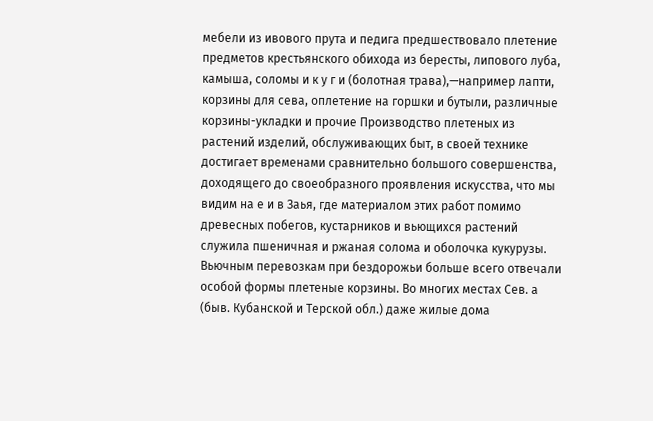мебели из ивового прута и педига предшествовало плетение предметов крестьянского обихода из бересты, липового луба, камыша, соломы и к у г и (болотная трава),—например лапти, корзины для сева, оплетение на горшки и бутыли, различные корзины-укладки и прочие Производство плетеных из растений изделий, обслуживающих быт, в своей технике достигает временами сравнительно большого совершенства, доходящего до своеобразного проявления искусства, что мы видим на е и в Заья, где материалом этих работ помимо древесных побегов, кустарников и вьющихся растений служила пшеничная и ржаная солома и оболочка кукурузы. Вьючным перевозкам при бездорожьи больше всего отвечали особой формы плетеные корзины. Во многих местах Сев. а (быв. Кубанской и Терской обл.) даже жилые дома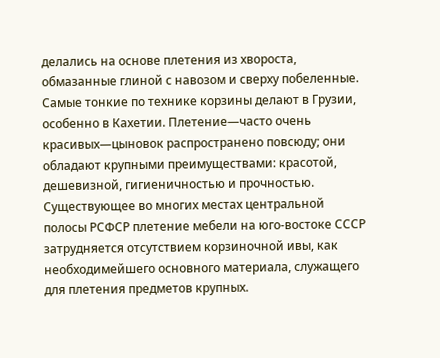делались на основе плетения из хвороста, обмазанные глиной с навозом и сверху побеленные. Самые тонкие по технике корзины делают в Грузии, особенно в Кахетии. Плетение—часто очень красивых—цыновок распространено повсюду; они обладают крупными преимуществами: красотой, дешевизной, гигиеничностью и прочностью. Существующее во многих местах центральной полосы РСФСР плетение мебели на юго-востоке СССР затрудняется отсутствием корзиночной ивы, как необходимейшего основного материала, служащего для плетения предметов крупных.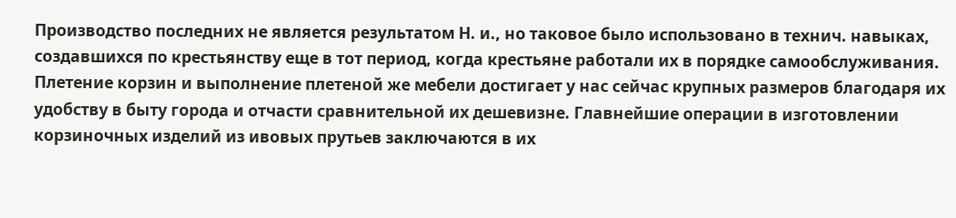Производство последних не является результатом Н. и., но таковое было использовано в технич. навыках, создавшихся по крестьянству еще в тот период, когда крестьяне работали их в порядке самообслуживания. Плетение корзин и выполнение плетеной же мебели достигает у нас сейчас крупных размеров благодаря их удобству в быту города и отчасти сравнительной их дешевизне. Главнейшие операции в изготовлении корзиночных изделий из ивовых прутьев заключаются в их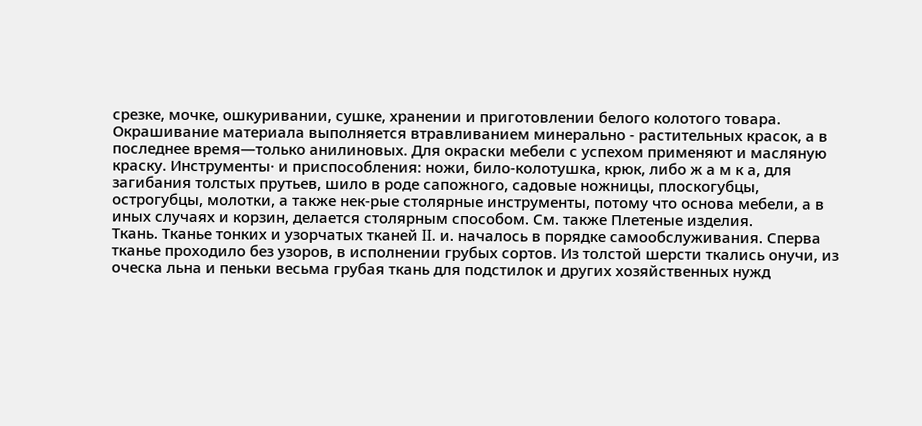срезке, мочке, ошкуривании, сушке, хранении и приготовлении белого колотого товара. Окрашивание материала выполняется втравливанием минерально - растительных красок, а в последнее время—только анилиновых. Для окраски мебели с успехом применяют и масляную краску. Инструменты· и приспособления: ножи, било-колотушка, крюк, либо ж а м к а, для загибания толстых прутьев, шило в роде сапожного, садовые ножницы, плоскогубцы, острогубцы, молотки, а также нек-рые столярные инструменты, потому что основа мебели, а в иных случаях и корзин, делается столярным способом. См. также Плетеные изделия.
Ткань. Тканье тонких и узорчатых тканей II. и. началось в порядке самообслуживания. Сперва тканье проходило без узоров, в исполнении грубых сортов. Из толстой шерсти ткались онучи, из оческа льна и пеньки весьма грубая ткань для подстилок и других хозяйственных нужд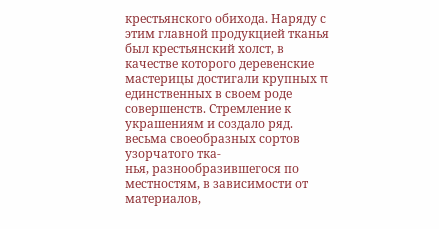крестьянского обихода. Наряду с этим главной продукцией тканья был крестьянский холст, в качестве которого деревенские мастерицы достигали крупных π единственных в своем роде совершенств. Стремление к украшениям и создало ряд. весьма своеобразных сортов узорчатого тка-
нья, разнообразившегося по местностям, в зависимости от материалов,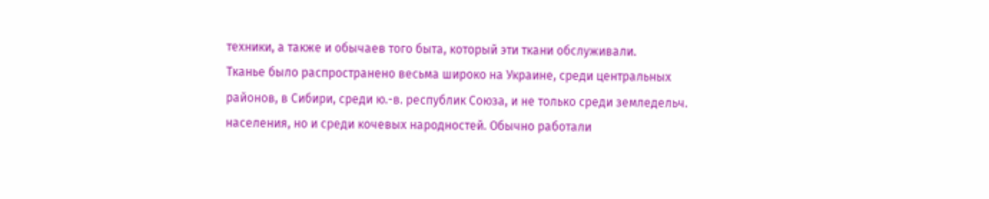техники, а также и обычаев того быта, который эти ткани обслуживали.
Тканье было распространено весьма широко на Украине, среди центральных районов, в Сибири, среди ю.-в. республик Союза, и не только среди земледельч. населения, но и среди кочевых народностей. Обычно работали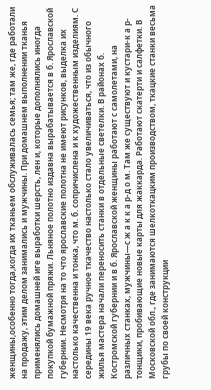женщины,особенно тогда,когда их тканьем обслуживалась семья; там же, где работали на продажу, этим делом занимались и мужчины. При домашнем выполнении тканья применялись домашней иге выработки шерсть, лен и, которые дополнялись иногда покупкой бумажной пряжи. Льняное полотно издавна вырабатывается в б. Ярославской губернии. Несмотря на то что ярославские полотна не имеют рисунков, выделка их настолько качественна и тонка, что м. б. сопричислена и к художественным изделиям. С середины 19 века ручное ткачество настолько стало увеличиваться, что из обычного жилья мастера начали переносить станки в отдельные светелки. В районах б. Костромской губернии и в б. Ярославской женщины работают с самолетами, на различных станках, мужчины—с ж а к к а р-д о м. Там же существуют и кустари-к а р-тонщики, пробивающие новые карты для жаккарда. Работают скатерти и салфетки. В Московской обл., где занимаются шелкоткацким производством, ткацкие станки весьма грубы по своей конструкции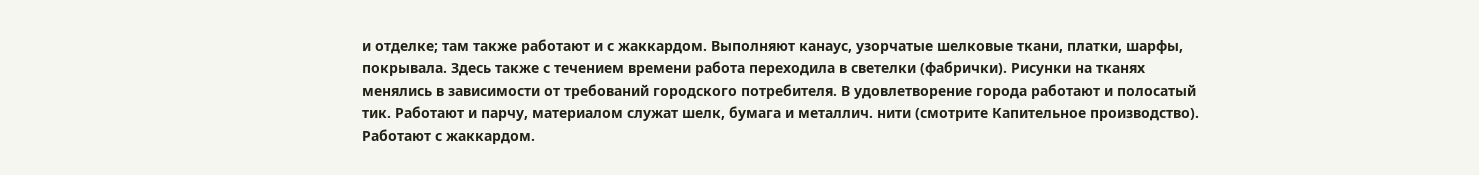и отделке; там также работают и с жаккардом. Выполняют канаус, узорчатые шелковые ткани, платки, шарфы, покрывала. Здесь также с течением времени работа переходила в светелки (фабрички). Рисунки на тканях менялись в зависимости от требований городского потребителя. В удовлетворение города работают и полосатый тик. Работают и парчу, материалом служат шелк, бумага и металлич. нити (смотрите Капительное производство). Работают с жаккардом.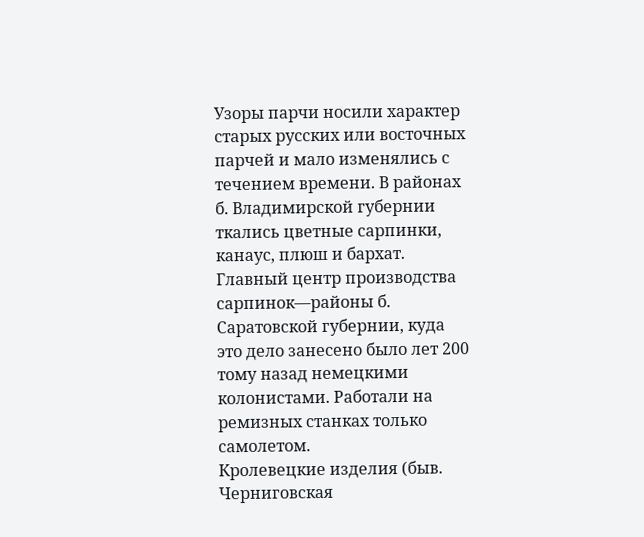Узоры парчи носили характер старых русских или восточных парчей и мало изменялись с течением времени. В районах б. Владимирской губернии ткались цветные сарпинки, канаус, плюш и бархат. Главный центр производства сарпинок—районы б. Саратовской губернии, куда это дело занесено было лет 200 тому назад немецкими колонистами. Работали на ремизных станках только самолетом.
Кролевецкие изделия (быв. Черниговская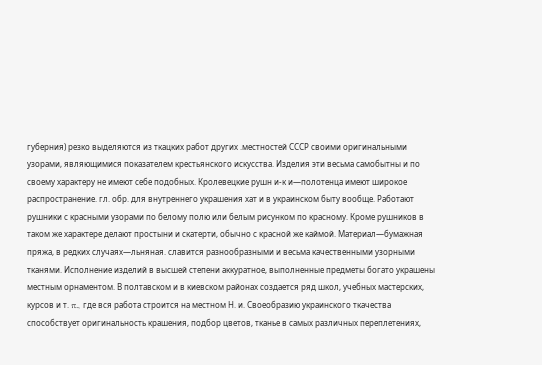губерния) резко выделяются из ткацких работ других .местностей СССР своими оригинальными узорами, являющимися показателем крестьянского искусства. Изделия эти весьма самобытны и по своему характеру не имеют себе подобных. Кролевецкие рушн и-к и—полотенца имеют широкое распространение. гл. обр. для внутреннего украшения хат и в украинском быту вообще. Работают рушники с красными узорами по белому полю или белым рисунком по красному. Кроме рушников в таком же характере делают простыни и скатерти, обычно с красной же каймой. Материал—бумажная пряжа, в редких случаях—льняная. славится разнообразными и весьма качественными узорными тканями. Исполнение изделий в высшей степени аккуратное, выполненные предметы богато украшены местным орнаментом. В полтавском и в киевском районах создается ряд школ, учебных мастерских, курсов и т. π., где вся работа строится на местном Н. и. Своеобразию украинского ткачества способствует оригинальность крашения, подбор цветов, тканье в самых различных переплетениях,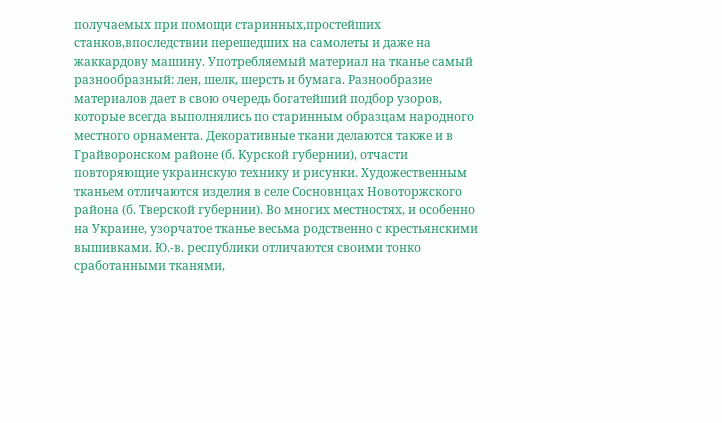получаемых при помощи старинных,простейших станков,впоследствии перешедших на самолеты и даже на жаккардову машину. Употребляемый материал на тканье самый разнообразный: лен, шелк, шерсть и бумага. Разнообразие материалов дает в свою очередь богатейший подбор узоров, которые всегда выполнялись по старинным образцам народного местного орнамента. Декоративные ткани делаются также и в Грайворонском районе (б. Курской губернии), отчасти повторяющие украинскую технику и рисунки. Художественным тканьем отличаются изделия в селе Сосновнцах Новоторжского района (б. Тверской губернии). Во многих местностях, и особенно на Украине, узорчатое тканье весьма родственно с крестьянскими вышивками. Ю.-в. республики отличаются своими тонко сработанными тканями,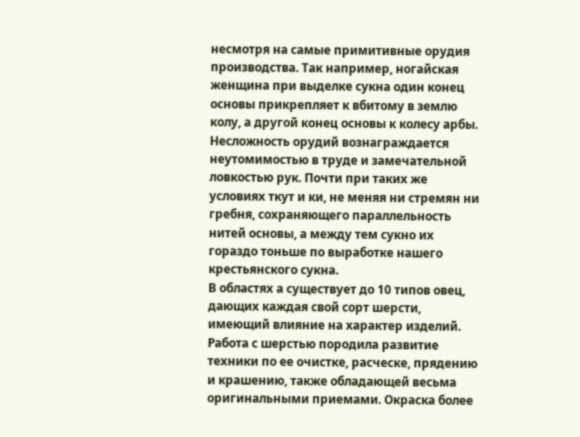несмотря на самые примитивные орудия производства. Так например, ногайская женщина при выделке сукна один конец основы прикрепляет к вбитому в землю колу, а другой конец основы к колесу арбы. Несложность орудий вознаграждается неутомимостью в труде и замечательной ловкостью рук. Почти при таких же условиях ткут и ки, не меняя ни стремян ни гребня, сохраняющего параллельность нитей основы, а между тем сукно их гораздо тоньше по выработке нашего крестьянского сукна.
В областях а существует до 10 типов овец, дающих каждая свой сорт шерсти, имеющий влияние на характер изделий. Работа с шерстью породила развитие техники по ее очистке, расческе, прядению и крашению, также обладающей весьма оригинальными приемами. Окраска более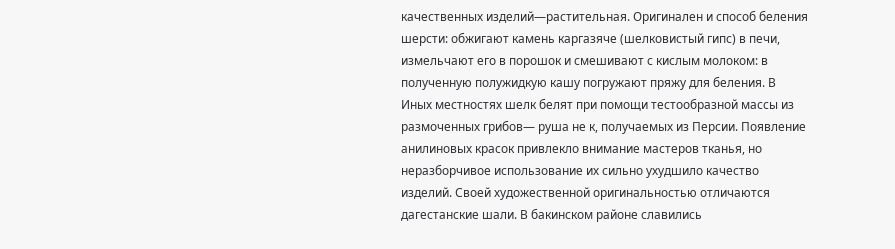качественных изделий—растительная. Оригинален и способ беления шерсти: обжигают камень каргазяче (шелковистый гипс) в печи, измельчают его в порошок и смешивают с кислым молоком: в полученную полужидкую кашу погружают пряжу для беления. В Иных местностях шелк белят при помощи тестообразной массы из размоченных грибов— руша не к, получаемых из Персии. Появление анилиновых красок привлекло внимание мастеров тканья, но неразборчивое использование их сильно ухудшило качество изделий. Своей художественной оригинальностью отличаются дагестанские шали. В бакинском районе славились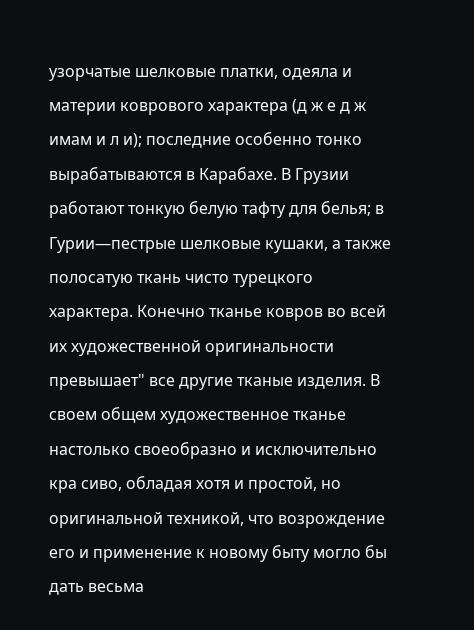узорчатые шелковые платки, одеяла и материи коврового характера (д ж е д ж имам и л и); последние особенно тонко вырабатываются в Карабахе. В Грузии работают тонкую белую тафту для белья; в Гурии—пестрые шелковые кушаки, а также полосатую ткань чисто турецкого характера. Конечно тканье ковров во всей их художественной оригинальности превышает" все другие тканые изделия. В своем общем художественное тканье настолько своеобразно и исключительно кра сиво, обладая хотя и простой, но оригинальной техникой, что возрождение его и применение к новому быту могло бы дать весьма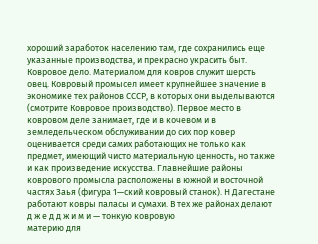хороший заработок населению там, где сохранились еще указанные производства, и прекрасно украсить быт.
Ковровое дело. Материалом для ковров служит шерсть овец. Ковровый промысел имеет крупнейшее значение в экономике тех районов СССР, в которых они выделываются (смотрите Ковровое производство). Первое место в ковровом деле занимает, где и в кочевом и в земледельческом обслуживании до сих пор ковер оценивается среди самих работающих не только как предмет, имеющий чисто материальную ценность, но также и как произведение искусства. Главнейшие районы коврового промысла расположены в южной и восточной частях Заья (фигура 1—ский ковровый станок). Н Дагестане работают ковры паласы и сумахи. В тех же районах делают д ж е д д ж и м и — тонкую ковровую
материю для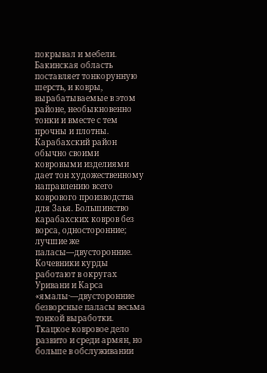покрывал и мебели. Бакинская область поставляет тонкорунную шерсть, и ковры, вырабатываемые в этом районе, необыкновенно тонки и вместе с тем прочны и плотны. Карабахский район обычно своими ковровыми изделиями дает тон художественному направлению всего коврового производства для Заья. Большинство карабахских ковров без ворса, односторонние; лучшие же паласы—двусторонние. Кочевники курды работают в округах Уривани и Карса «ямалы·—двусторонние безворсные паласы весьма тонкой выработки. Ткацкое ковровое дело развито и среди армян, но больше в обслуживании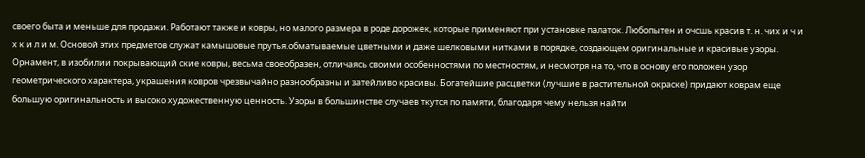своего быта и меньше для продажи. Работают также и ковры, но малого размера в роде дорожек, которые применяют при установке палаток. Любопытен и очсшь красив т. н. чих и ч и х к и л и м. Основой этих предметов служат камышовые прутья.обматываемые цветными и даже шелковыми нитками в порядке, создающем оригинальные и красивые узоры. Орнамент, в изобилии покрывающий ские ковры, весьма своеобразен, отличаясь своими особенностями по местностям, и несмотря на то, что в основу его положен узор геометрического характера, украшения ковров чрезвычайно разнообразны и затейливо красивы. Богатейшие расцветки (лучшие в растительной окраске) придают коврам еще большую оригинальность и высоко художественную ценность. Узоры в большинстве случаев ткутся по памяти, благодаря чему нельзя найти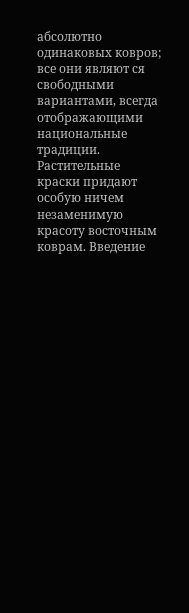абсолютно одинаковых ковров; все они являют ся свободными вариантами, всегда отображающими национальные традиции. Растительные краски придают особую ничем незаменимую красоту восточным коврам. Введение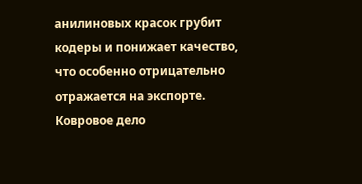анилиновых красок грубит кодеры и понижает качество, что особенно отрицательно отражается на экспорте. Ковровое дело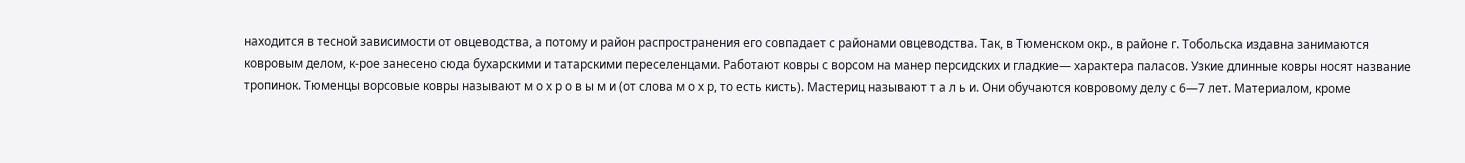находится в тесной зависимости от овцеводства, а потому и район распространения его совпадает с районами овцеводства. Так, в Тюменском окр., в районе г. Тобольска издавна занимаются ковровым делом, к-рое занесено сюда бухарскими и татарскими переселенцами. Работают ковры с ворсом на манер персидских и гладкие— характера паласов. Узкие длинные ковры носят название тропинок. Тюменцы ворсовые ковры называют м о х р о в ы м и (от слова м о х р, то есть кисть). Мастериц называют т а л ь и. Они обучаются ковровому делу с 6—7 лет. Материалом, кроме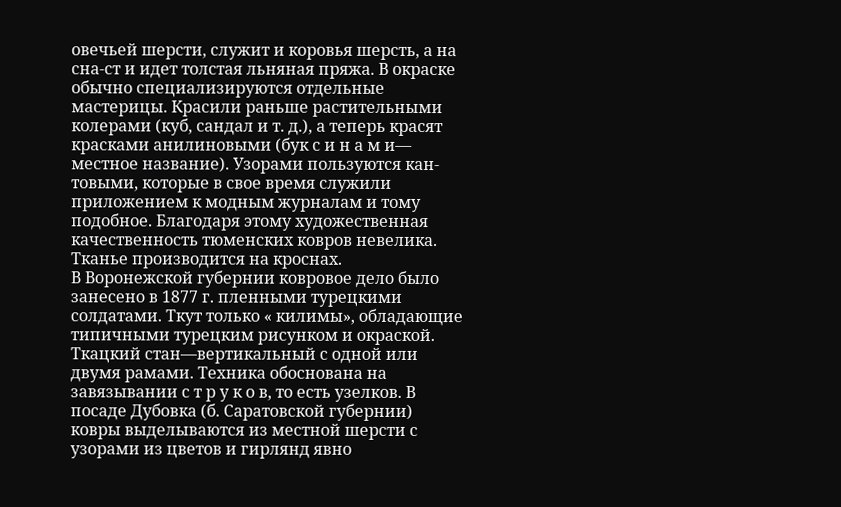овечьей шерсти, служит и коровья шерсть, а на сна-ст и идет толстая льняная пряжа. В окраске обычно специализируются отдельные мастерицы. Красили раньше растительными колерами (куб, сандал и т. д.), а теперь красят красками анилиновыми (бук с и н а м и— местное название). Узорами пользуются кан-товыми, которые в свое время служили приложением к модным журналам и тому подобное. Благодаря этому художественная качественность тюменских ковров невелика. Тканье производится на кроснах.
В Воронежской губернии ковровое дело было занесено в 1877 г. пленными турецкими солдатами. Ткут только « килимы», обладающие типичными турецким рисунком и окраской. Ткацкий стан—вертикальный с одной или двумя рамами. Техника обоснована на завязывании с т р у к о в, то есть узелков. В посаде Дубовка (б. Саратовской губернии) ковры выделываются из местной шерсти с узорами из цветов и гирлянд явно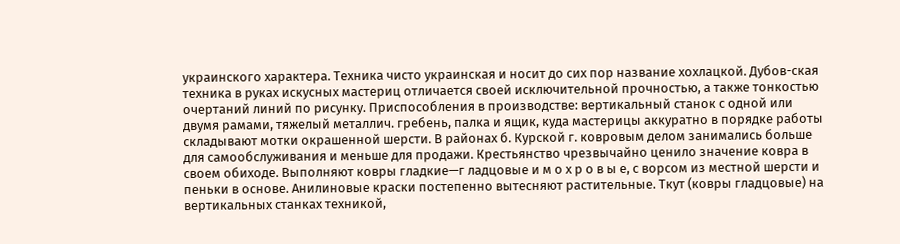украинского характера. Техника чисто украинская и носит до сих пор название хохлацкой. Дубов-ская техника в руках искусных мастериц отличается своей исключительной прочностью, а также тонкостью очертаний линий по рисунку. Приспособления в производстве: вертикальный станок с одной или двумя рамами, тяжелый металлич. гребень, палка и ящик, куда мастерицы аккуратно в порядке работы складывают мотки окрашенной шерсти. В районах б. Курской г. ковровым делом занимались больше для самообслуживания и меньше для продажи. Крестьянство чрезвычайно ценило значение ковра в своем обиходе. Выполняют ковры гладкие—г ладцовые и м о х р о в ы е, с ворсом из местной шерсти и пеньки в основе. Анилиновые краски постепенно вытесняют растительные. Ткут (ковры гладцовые) на вертикальных станках техникой,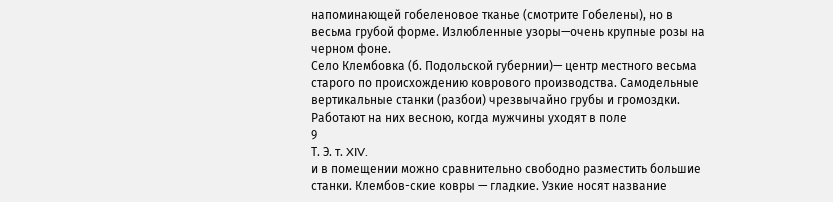напоминающей гобеленовое тканье (смотрите Гобелены), но в весьма грубой форме. Излюбленные узоры—очень крупные розы на черном фоне.
Село Клембовка (б. Подольской губернии)— центр местного весьма старого по происхождению коврового производства. Самодельные вертикальные станки (разбои) чрезвычайно грубы и громоздки. Работают на них весною, когда мужчины уходят в поле
9
Т. Э. т. XIV.
и в помещении можно сравнительно свободно разместить большие станки. Клембов-ские ковры — гладкие. Узкие носят название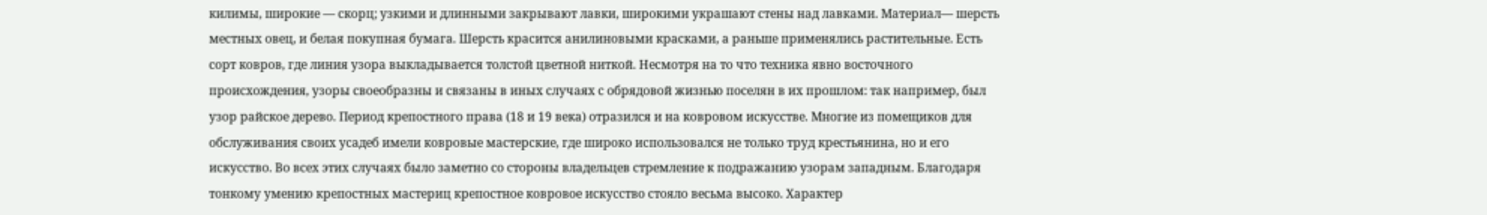килимы, широкие — скорц; узкими и длинными закрывают лавки, широкими украшают стены над лавками. Материал— шерсть местных овец, и белая покупная бумага. Шерсть красится анилиновыми красками, а раньше применялись растительные. Есть сорт ковров, где линия узора выкладывается толстой цветной ниткой. Несмотря на то что техника явно восточного происхождения, узоры своеобразны и связаны в иных случаях с обрядовой жизнью поселян в их прошлом: так например, был узор райское дерево. Период крепостного права (18 и 19 века) отразился и на ковровом искусстве. Многие из помещиков для обслуживания своих усадеб имели ковровые мастерские, где широко использовался не только труд крестьянина, но и его искусство. Во всех этих случаях было заметно со стороны владельцев стремление к подражанию узорам западным. Благодаря тонкому умению крепостных мастериц крепостное ковровое искусство стояло весьма высоко. Характер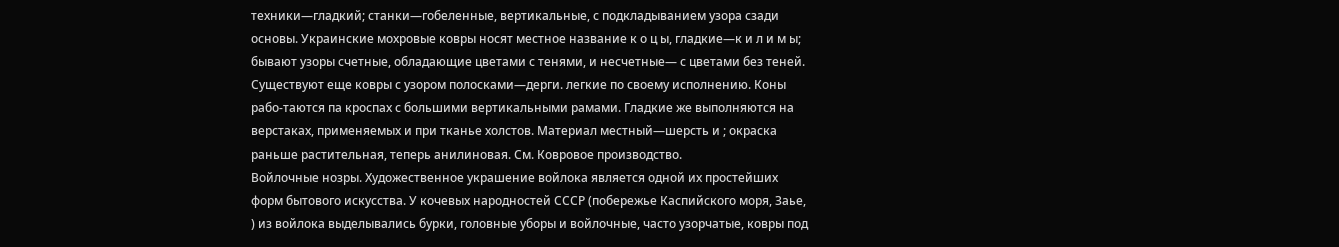техники—гладкий; станки—гобеленные, вертикальные, с подкладыванием узора сзади основы. Украинские мохровые ковры носят местное название к о ц ы, гладкие—к и л и м ы; бывают узоры счетные, обладающие цветами с тенями, и несчетные— с цветами без теней. Существуют еще ковры с узором полосками—дерги. легкие по своему исполнению. Коны рабо-таются па кроспах с большими вертикальными рамами. Гладкие же выполняются на верстаках, применяемых и при тканье холстов. Материал местный—шерсть и ; окраска раньше растительная, теперь анилиновая. См. Ковровое производство.
Войлочные нозры. Художественное украшение войлока является одной их простейших форм бытового искусства. У кочевых народностей СССР (побережье Каспийского моря, Заье, ) из войлока выделывались бурки, головные уборы и войлочные, часто узорчатые, ковры под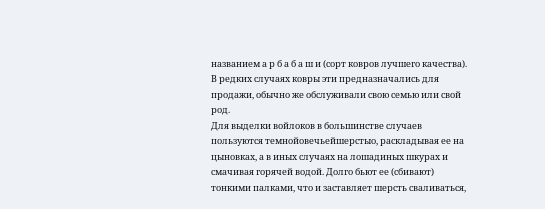названием а р б а б а ш и (сорт ковров лучшего качества). В редких случаях ковры эти предназначались для продажи, обычно же обслуживали свою семью или свой род.
Для выделки войлоков в большинстве случаев пользуются темнойовечьейшерстыо, раскладывая ее на цыновках, а в иных случаях на лошадиных шкурах и смачивая горячей водой. Долго бьют ее (сбивают) тонкими палками, что и заставляет шерсть сваливаться,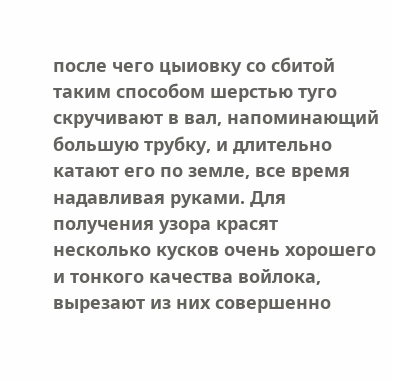после чего цыиовку со сбитой таким способом шерстью туго скручивают в вал, напоминающий большую трубку, и длительно катают его по земле, все время надавливая руками. Для получения узора красят несколько кусков очень хорошего и тонкого качества войлока, вырезают из них совершенно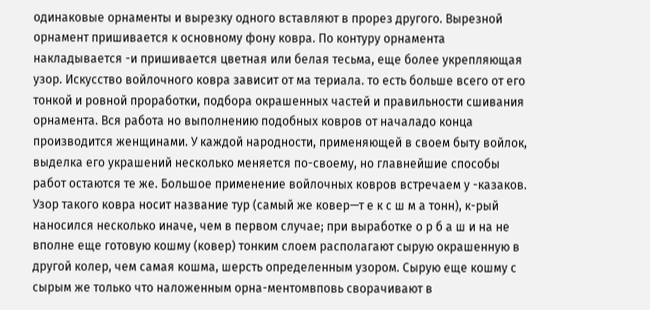одинаковые орнаменты и вырезку одного вставляют в прорез другого. Вырезной орнамент пришивается к основному фону ковра. По контуру орнамента накладывается -и пришивается цветная или белая тесьма, еще более укрепляющая узор. Искусство войлочного ковра зависит от ма териала. то есть больше всего от его тонкой и ровной проработки, подбора окрашенных частей и правильности сшивания орнамента. Вся работа но выполнению подобных ковров от началадо конца производится женщинами. У каждой народности, применяющей в своем быту войлок, выделка его украшений несколько меняется по-своему, но главнейшие способы работ остаются те же. Большое применение войлочных ковров встречаем у -казаков. Узор такого ковра носит название тур (самый же ковер—т е к с ш м а тонн), к-рый наносился несколько иначе, чем в первом случае; при выработке о р б а ш и на не вполне еще готовую кошму (ковер) тонким слоем располагают сырую окрашенную в другой колер, чем самая кошма, шерсть определенным узором. Сырую еще кошму с сырым же только что наложенным орна-ментомвповь сворачивают в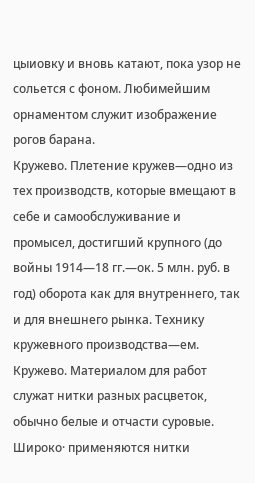цыиовку и вновь катают, пока узор не сольется с фоном. Любимейшим орнаментом служит изображение рогов барана.
Кружево. Плетение кружев—одно из тех производств, которые вмещают в себе и самообслуживание и промысел, достигший крупного (до войны 1914—18 гг.—ок. 5 млн. руб. в год) оборота как для внутреннего, так и для внешнего рынка. Технику кружевного производства—ем. Кружево. Материалом для работ служат нитки разных расцветок, обычно белые и отчасти суровые. Широко· применяются нитки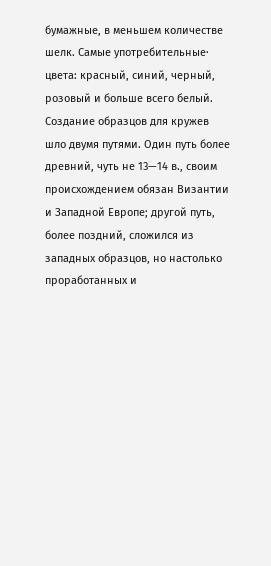бумажные, в меньшем количестве шелк. Самые употребительные· цвета: красный, синий, черный, розовый и больше всего белый.
Создание образцов для кружев шло двумя путями. Один путь более древний, чуть не 13—14 в., своим происхождением обязан Византии и Западной Европе; другой путь, более поздний, сложился из западных образцов, но настолько проработанных и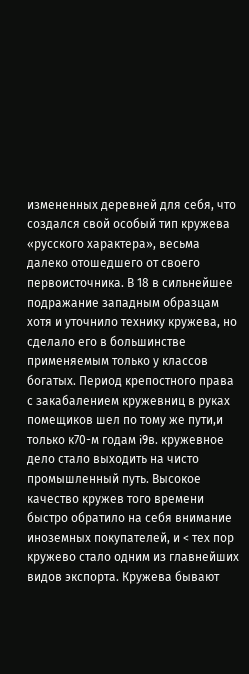измененных деревней для себя, что создался свой особый тип кружева «русского характера», весьма далеко отошедшего от своего первоисточника. В 18 в сильнейшее подражание западным образцам хотя и уточнило технику кружева, но сделало его в большинстве применяемым только у классов богатых. Период крепостного права с закабалением кружевниц в руках помещиков шел по тому же пути,и только к70-м годам i9в. кружевное дело стало выходить на чисто промышленный путь. Высокое качество кружев того времени быстро обратило на себя внимание иноземных покупателей, и < тех пор кружево стало одним из главнейших видов экспорта. Кружева бывают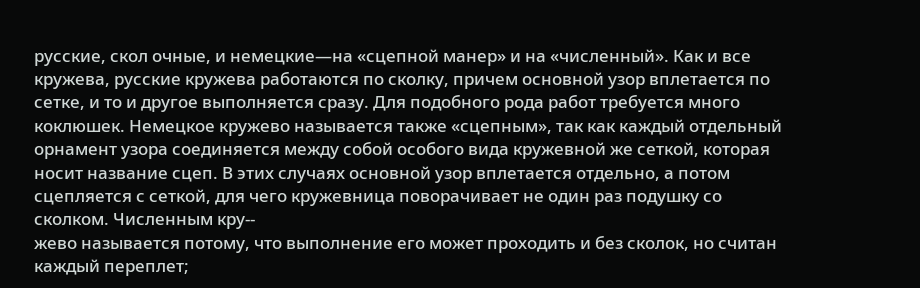русские, скол очные, и немецкие—на «сцепной манер» и на «численный». Как и все кружева, русские кружева работаются по сколку, причем основной узор вплетается по сетке, и то и другое выполняется сразу. Для подобного рода работ требуется много коклюшек. Немецкое кружево называется также «сцепным», так как каждый отдельный орнамент узора соединяется между собой особого вида кружевной же сеткой, которая носит название сцеп. В этих случаях основной узор вплетается отдельно, а потом сцепляется с сеткой, для чего кружевница поворачивает не один раз подушку со сколком. Численным кру--
жево называется потому, что выполнение его может проходить и без сколок, но считан каждый переплет;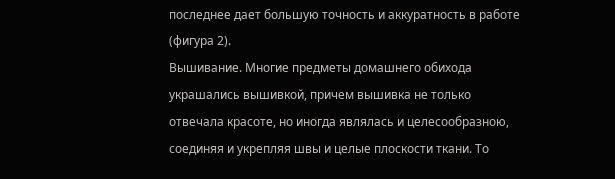последнее дает большую точность и аккуратность в работе (фигура 2).
Вышивание. Многие предметы домашнего обихода украшались вышивкой, причем вышивка не только отвечала красоте, но иногда являлась и целесообразною, соединяя и укрепляя швы и целые плоскости ткани. То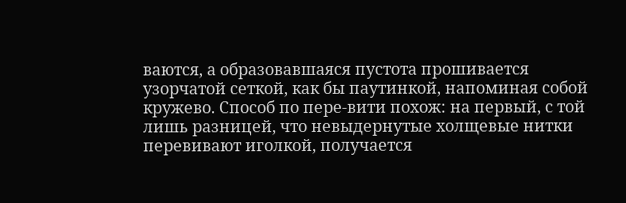ваются, а образовавшаяся пустота прошивается узорчатой сеткой, как бы паутинкой, напоминая собой кружево. Способ по пере-вити похож: на первый, с той лишь разницей, что невыдернутые холщевые нитки перевивают иголкой, получается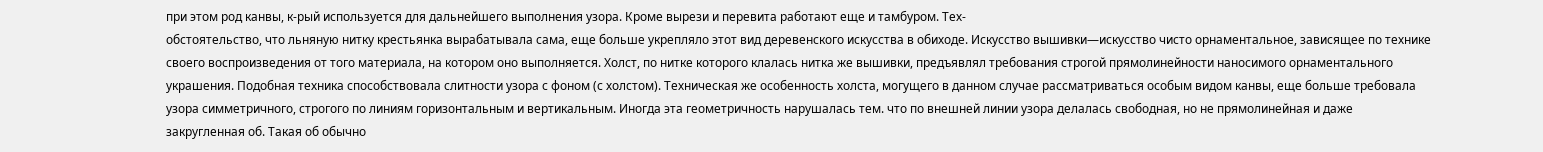при этом род канвы, к-рый используется для дальнейшего выполнения узора. Кроме вырези и перевита работают еще и тамбуром. Тех-
обстоятельство, что льняную нитку крестьянка вырабатывала сама, еще больше укрепляло этот вид деревенского искусства в обиходе. Искусство вышивки—искусство чисто орнаментальное, зависящее по технике своего воспроизведения от того материала, на котором оно выполняется. Холст, по нитке которого клалась нитка же вышивки, предъявлял требования строгой прямолинейности наносимого орнаментального украшения. Подобная техника способствовала слитности узора с фоном (с холстом). Техническая же особенность холста, могущего в данном случае рассматриваться особым видом канвы, еще больше требовала узора симметричного, строгого по линиям горизонтальным и вертикальным. Иногда эта геометричность нарушалась тем. что по внешней линии узора делалась свободная, но не прямолинейная и даже закругленная об. Такая об обычно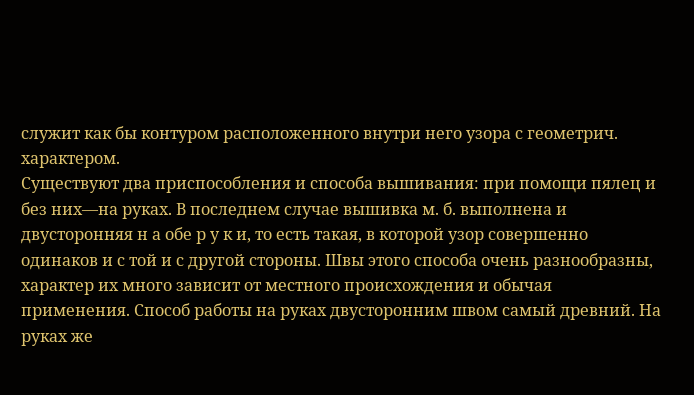служит как бы контуром расположенного внутри него узора с геометрич. характером.
Существуют два приспособления и способа вышивания: при помощи пялец и без них—на руках. В последнем случае вышивка м. б. выполнена и двусторонняя н а обе р у к и, то есть такая, в которой узор совершенно одинаков и с той и с другой стороны. Швы этого способа очень разнообразны, характер их много зависит от местного происхождения и обычая применения. Способ работы на руках двусторонним швом самый древний. На руках же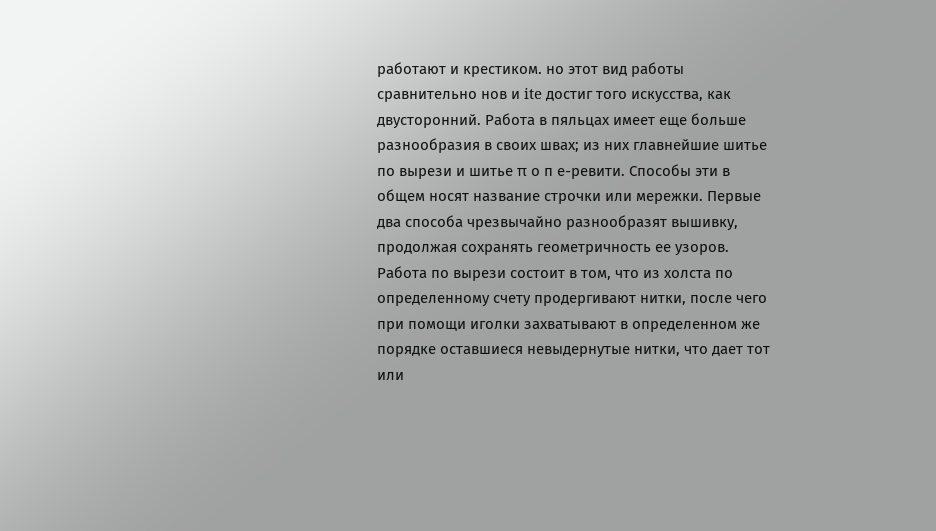работают и крестиком. но этот вид работы сравнительно нов и ite достиг того искусства, как двусторонний. Работа в пяльцах имеет еще больше разнообразия в своих швах; из них главнейшие шитье по вырези и шитье π о п е-ревити. Способы эти в общем носят название строчки или мережки. Первые два способа чрезвычайно разнообразят вышивку, продолжая сохранять геометричность ее узоров. Работа по вырези состоит в том, что из холста по определенному счету продергивают нитки, после чего при помощи иголки захватывают в определенном же порядке оставшиеся невыдернутые нитки, что дает тот или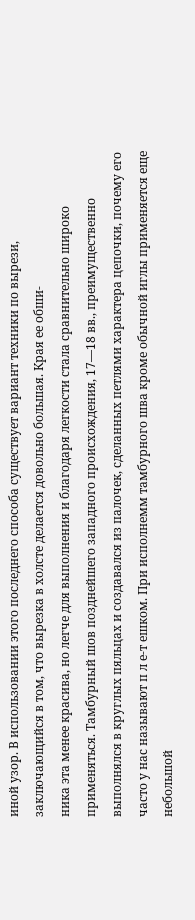иной узор. В использовании этого последнего способа существует вариант техники по вырези, заключающийся в том, что вырезка в холсте делается довольно большая. Края ее обши-
ника эта менее красива, но легче для выполнения и благодаря легкости стала сравнительно широко применяться. Тамбурный шов позднейшего западного происхождения, 17—18 вв., преимущественно выполнялся в круглых пяльцах и создавался из палочек, сделанных петлями характера цепочки, почему его часто у нас называют п л е-т ешком. При исполнемм тамбурного шва кроме обычной иглы применяется еще небольшой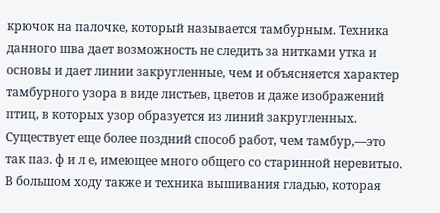крючок на палочке, который называется тамбурным. Техника данного шва дает возможность не следить за нитками утка и основы и дает линии закругленные, чем и объясняется характер тамбурного узора в виде листьев, цветов и даже изображений птиц, в которых узор образуется из линий закругленных. Существует еще более поздний способ работ, чем тамбур,—это так паз. ф и л е, имеющее много общего со старинной неревитыо. В большом ходу также и техника вышивания гладью, которая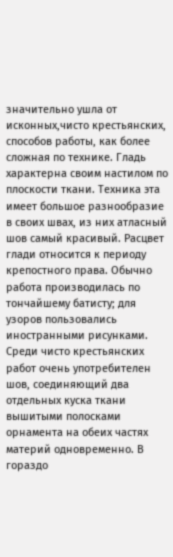значительно ушла от исконных,чисто крестьянских, способов работы, как более сложная по технике. Гладь характерна своим настилом по плоскости ткани. Техника эта имеет большое разнообразие в своих швах, из них атласный шов самый красивый. Расцвет глади относится к периоду крепостного права. Обычно работа производилась по тончайшему батисту; для узоров пользовались иностранными рисунками. Среди чисто крестьянских работ очень употребителен шов, соединяющий два отдельных куска ткани вышитыми полосками орнамента на обеих частях материй одновременно. В гораздо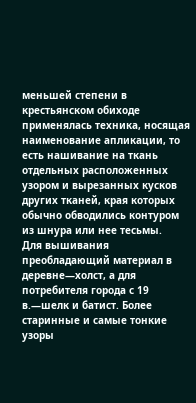меньшей степени в крестьянском обиходе применялась техника, носящая наименование апликации, то есть нашивание на ткань отдельных расположенных узором и вырезанных кусков других тканей, края которых обычно обводились контуром из шнура или нее тесьмы.
Для вышивания преобладающий материал в деревне—холст, а для потребителя города с 19 в.—шелк и батист. Более старинные и самые тонкие узоры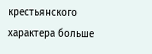крестьянского характера больше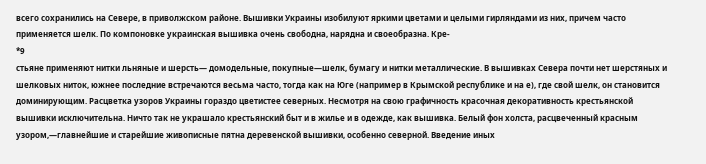всего сохранились на Севере, в приволжском районе. Вышивки Украины изобилуют яркими цветами и целыми гирляндами из них, причем часто применяется шелк. По компоновке украинская вышивка очень свободна, нарядна и своеобразна. Кре-
*9
стьяне применяют нитки льняные и шерсть— домодельные, покупные—шелк, бумагу и нитки металлические. В вышивках Севера почти нет шерстяных и шелковых ниток, южнее последние встречаются весьма часто, тогда как на Юге (например в Крымской республике и на е), где свой шелк, он становится доминирующим. Расцветка узоров Украины гораздо цветистее северных. Несмотря на свою графичность красочная декоративность крестьянской вышивки исключительна. Ничто так не украшало крестьянский быт и в жилье и в одежде, как вышивка. Белый фон холста, расцвеченный красным узором,—главнейшие и старейшие живописные пятна деревенской вышивки, особенно северной. Введение иных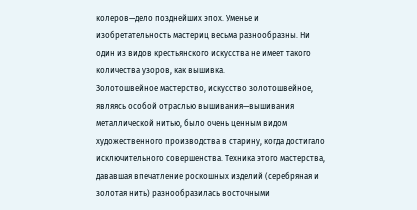колеров—дело позднейших эпох. Уменье и изобретательность мастериц весьма разнообразны. Ни один из видов крестьянского искусства не имеет такого количества узоров, как вышивка.
Золотошвейное мастерство, искусство золотошвейное, являясь особой отраслью вышивания—вышивания металлической нитью, было очень ценным видом художественного производства в старину, когда достигало исключительного совершенства. Техника этого мастерства, дававшая впечатление роскошных изделий (серебряная и золотая нить) разнообразилась восточными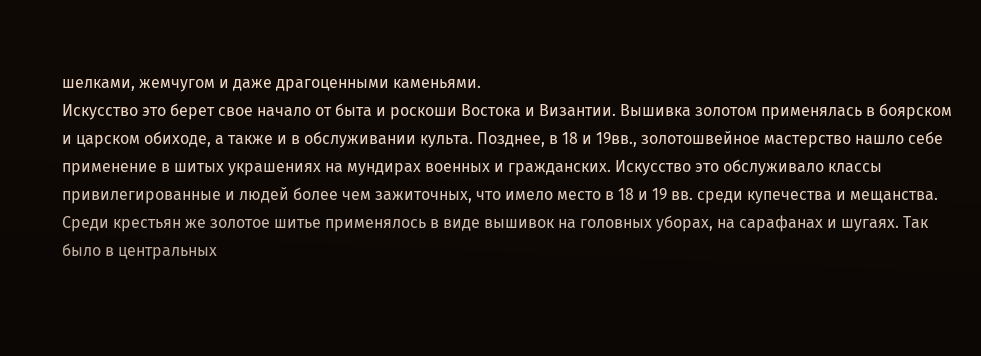шелками, жемчугом и даже драгоценными каменьями.
Искусство это берет свое начало от быта и роскоши Востока и Византии. Вышивка золотом применялась в боярском и царском обиходе, а также и в обслуживании культа. Позднее, в 18 и 19вв., золотошвейное мастерство нашло себе применение в шитых украшениях на мундирах военных и гражданских. Искусство это обслуживало классы привилегированные и людей более чем зажиточных, что имело место в 18 и 19 вв. среди купечества и мещанства. Среди крестьян же золотое шитье применялось в виде вышивок на головных уборах, на сарафанах и шугаях. Так было в центральных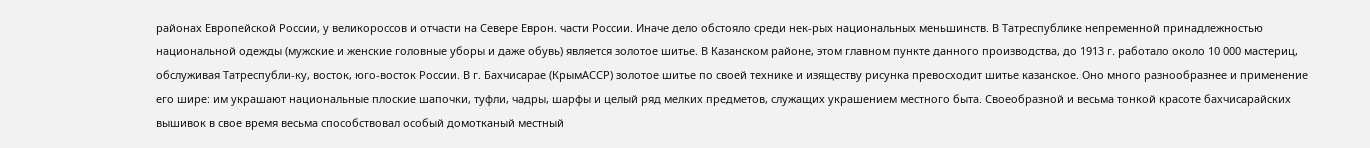районах Европейской России, у великороссов и отчасти на Севере Еврон. части России. Иначе дело обстояло среди нек-рых национальных меньшинств. В Татреспублике непременной принадлежностью национальной одежды (мужские и женские головные уборы и даже обувь) является золотое шитье. В Казанском районе, этом главном пункте данного производства, до 1913 г. работало около 10 000 мастериц, обслуживая Татреспубли-ку, восток, юго-восток России. В г. Бахчисарае (КрымАССР) золотое шитье по своей технике и изяществу рисунка превосходит шитье казанское. Оно много разнообразнее и применение его шире: им украшают национальные плоские шапочки, туфли, чадры, шарфы и целый ряд мелких предметов, служащих украшением местного быта. Своеобразной и весьма тонкой красоте бахчисарайских вышивок в свое время весьма способствовал особый домотканый местный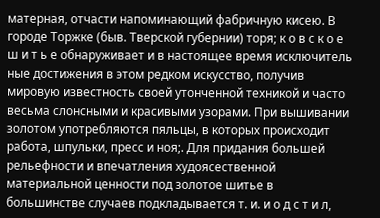матерная, отчасти напоминающий фабричную кисею. В городе Торжке (быв. Тверской губернии) торя; к о в с к о е ш и т ь е обнаруживает и в настоящее время исключитель ные достижения в этом редком искусство, получив мировую известность своей утонченной техникой и часто весьма слонсными и красивыми узорами. При вышивании золотом употребляются пяльцы, в которых происходит работа, шпульки, пресс и ноя;. Для придания большей рельефности и впечатления худоясественной материальной ценности под золотое шитье в большинстве случаев подкладывается т. и. и о д с т и л,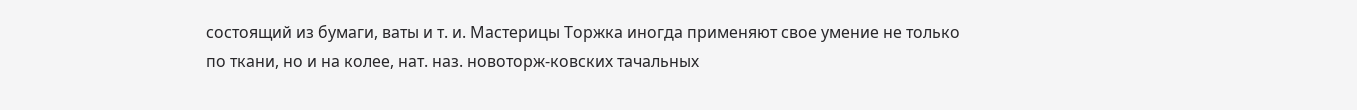состоящий из бумаги, ваты и т. и. Мастерицы Торжка иногда применяют свое умение не только по ткани, но и на колее, нат. наз. новоторж-ковских тачальных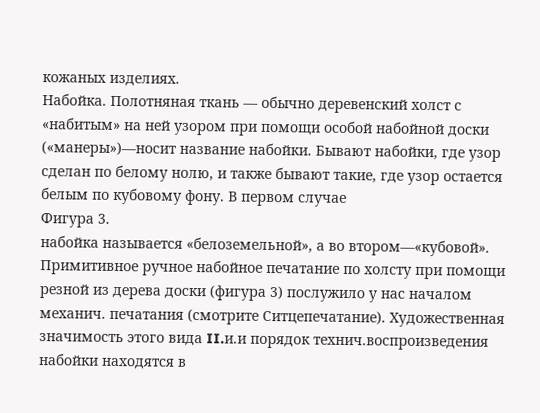кожаных изделиях.
Набойка. Полотняная ткань — обычно деревенский холст с «набитым» на ней узором при помощи особой набойной доски («манеры»)—носит название набойки. Бывают набойки, где узор сделан по белому нолю, и также бывают такие, где узор остается белым по кубовому фону. В первом случае
Фигура 3.
набойка называется «белоземельной», а во втором—«кубовой». Примитивное ручное набойное печатание по холсту при помощи резной из дерева доски (фигура 3) послужило у нас началом механич. печатания (смотрите Ситцепечатание). Художественная значимость этого вида II.и.и порядок технич.воспроизведения набойки находятся в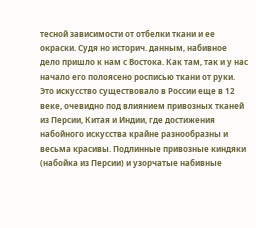тесной зависимости от отбелки ткани и ее окраски. Судя но историч. данным, набивное дело пришло к нам с Востока. Как там, так и у нас начало его полоясено росписью ткани от руки. Это искусство существовало в России еще в 12 веке, очевидно под влиянием привозных тканей из Персии, Китая и Индии, где достижения набойного искусства крайне разнообразны и весьма красивы. Подлинные привозные киндяки (набойка из Персии) и узорчатые набивные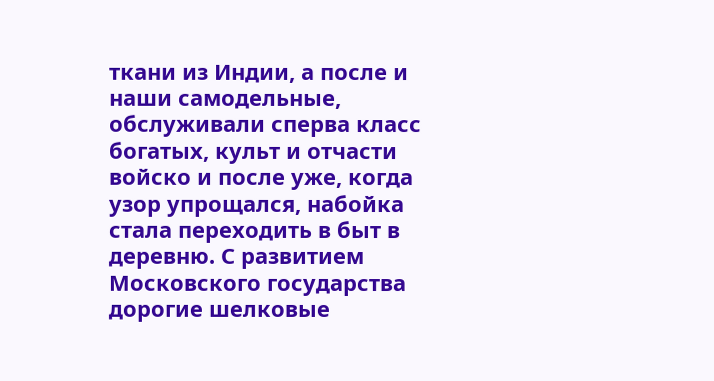ткани из Индии, а после и наши самодельные, обслуживали сперва класс богатых, культ и отчасти войско и после уже, когда узор упрощался, набойка стала переходить в быт в деревню. С развитием Московского государства дорогие шелковые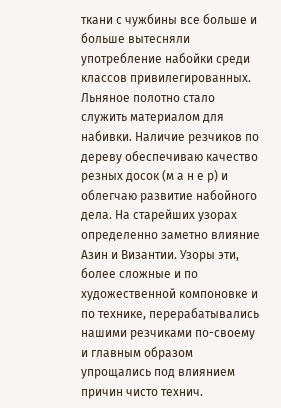ткани с чужбины все больше и больше вытесняли употребление набойки среди классов привилегированных. Льняное полотно стало служить материалом для набивки. Наличие резчиков по дереву обеспечиваю качество резных досок (м а н е р) и облегчаю развитие набойного дела. На старейших узорах определенно заметно влияние Азин и Византии. Узоры эти, более сложные и по художественной компоновке и по технике, перерабатывались нашими резчиками по-своему и главным образом упрощались под влиянием причин чисто технич.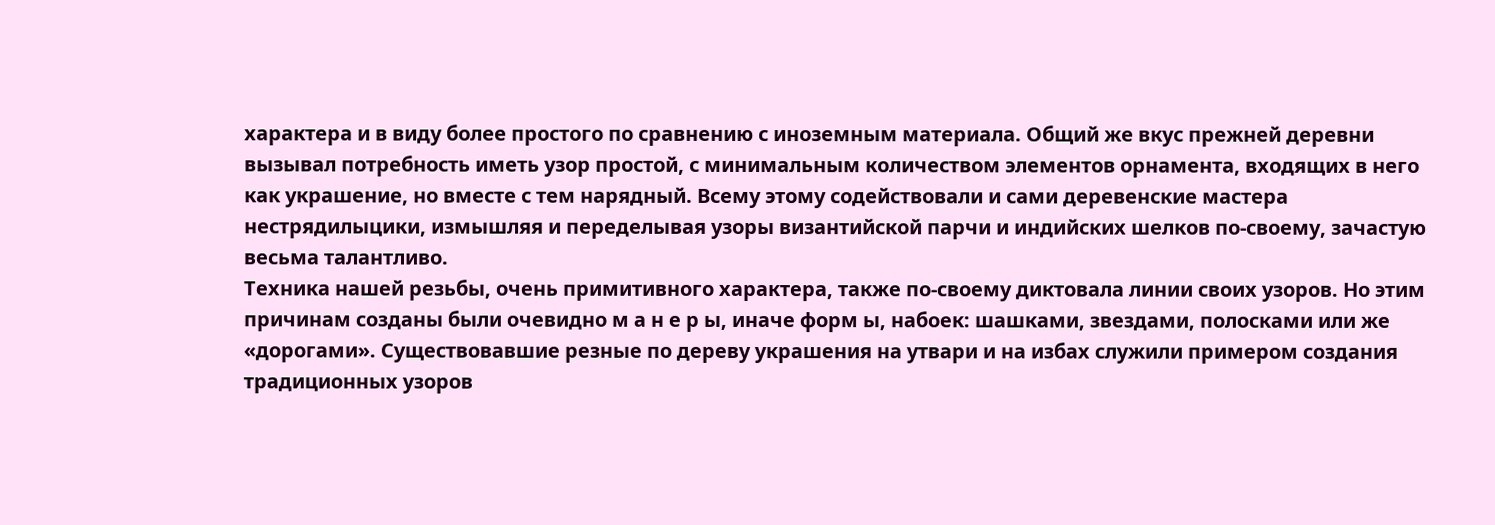характера и в виду более простого по сравнению с иноземным материала. Общий же вкус прежней деревни вызывал потребность иметь узор простой, с минимальным количеством элементов орнамента, входящих в него как украшение, но вместе с тем нарядный. Всему этому содействовали и сами деревенские мастера нестрядилыцики, измышляя и переделывая узоры византийской парчи и индийских шелков по-своему, зачастую весьма талантливо.
Техника нашей резьбы, очень примитивного характера, также по-своему диктовала линии своих узоров. Но этим причинам созданы были очевидно м а н е р ы, иначе форм ы, набоек: шашками, звездами, полосками или же «дорогами». Существовавшие резные по дереву украшения на утвари и на избах служили примером создания традиционных узоров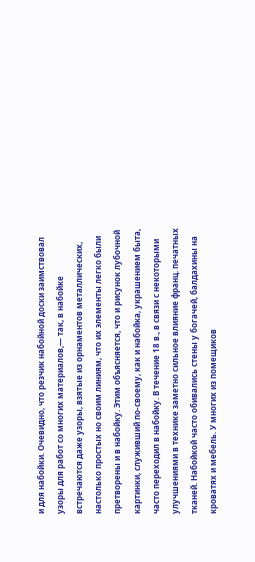и для набойки. Очевидно, что резчик набойной доски заимствовал узоры для работ со многих материалов,— так, в набойке встречаются даже узоры, взятые из орнаментов металлических, настолько простых но своим линиям, что их элементы легко были претворены и в набойку. Этим объясняется, что и рисунок лубочной картинки, служивший по-своему, как и набойка, украшением быта, часто переходил в набойку. В течение 18 в., в связи с некоторыми улучшениями в технике заметно сильное влияние франц. печатных тканей. Набойкой часто обивались стены у богачей, балдахины на кроватях и мебель. У многих из помещиков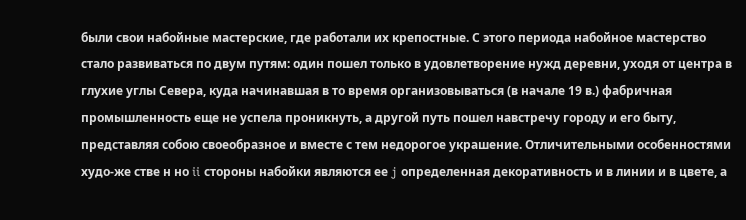были свои набойные мастерские, где работали их крепостные. С этого периода набойное мастерство стало развиваться по двум путям: один пошел только в удовлетворение нужд деревни, уходя от центра в глухие углы Севера, куда начинавшая в то время организовываться (в начале 19 в.) фабричная промышленность еще не успела проникнуть, а другой путь пошел навстречу городу и его быту, представляя собою своеобразное и вместе с тем недорогое украшение. Отличительными особенностями худо-же стве н но ii стороны набойки являются ее j определенная декоративность и в линии и в цвете, а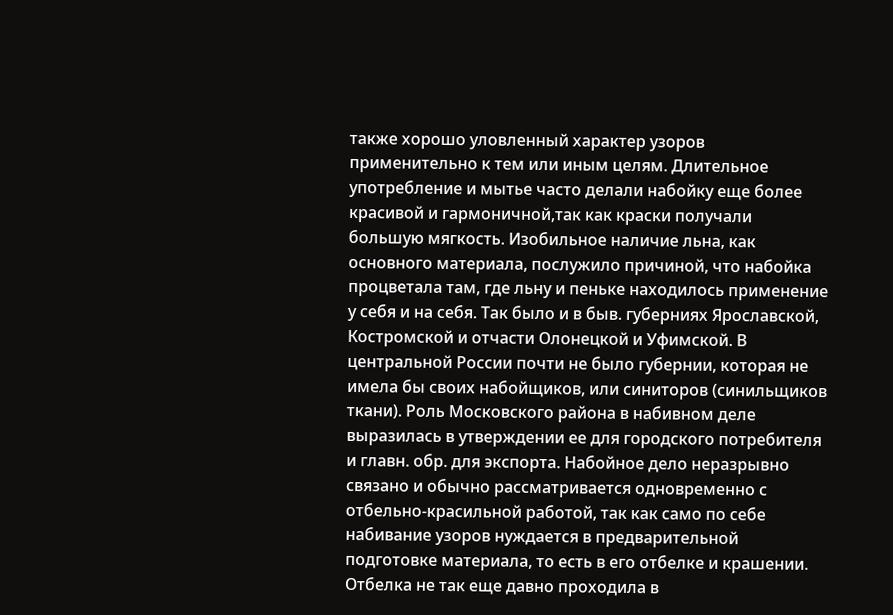также хорошо уловленный характер узоров применительно к тем или иным целям. Длительное употребление и мытье часто делали набойку еще более красивой и гармоничной,так как краски получали большую мягкость. Изобильное наличие льна, как основного материала, послужило причиной, что набойка процветала там, где льну и пеньке находилось применение у себя и на себя. Так было и в быв. губерниях Ярославской, Костромской и отчасти Олонецкой и Уфимской. В центральной России почти не было губернии, которая не имела бы своих набойщиков, или синиторов (синильщиков ткани). Роль Московского района в набивном деле выразилась в утверждении ее для городского потребителя и главн. обр. для экспорта. Набойное дело неразрывно связано и обычно рассматривается одновременно с отбельно-красильной работой, так как само по себе набивание узоров нуждается в предварительной подготовке материала, то есть в его отбелке и крашении.
Отбелка не так еще давно проходила в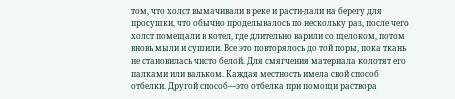том, что холст вымачивали в реке и расти-лали на берегу для просушки, что обычно проделывалось по нескольку раз, после чего холст помещали в котел, где длительно варили со щелоком, потом вновь мыли и сушили. Все это повторялось до той поры, пока ткань не становилась чисто белой. Для смягчения материала колотят его палками или вальком. Каждая местность имела свой способ отбелки. Другой способ—это отбелка при помощи раствора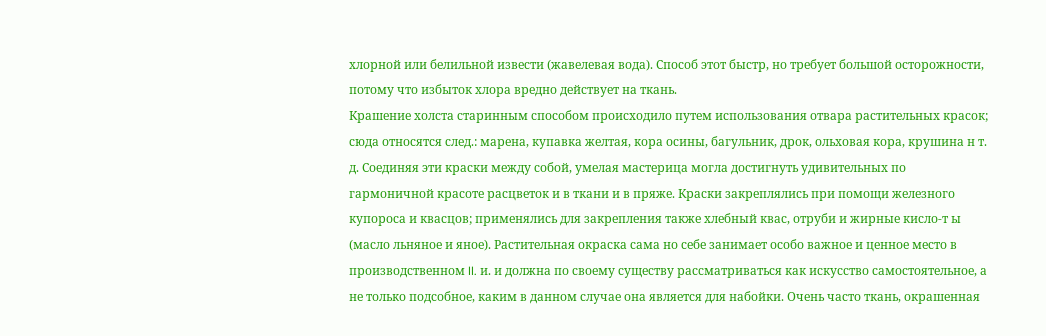хлорной или белильной извести (жавелевая вода). Способ этот быстр, но требует большой осторожности, потому что избыток хлора вредно действует на ткань.
Крашение холста старинным способом происходило путем использования отвара растительных красок; сюда относятся след.: марена, купавка желтая, кора осины, багульник, дрок, ольховая кора, крушина н т. д. Соединяя эти краски между собой, умелая мастерица могла достигнуть удивительных по гармоничной красоте расцветок и в ткани и в пряже. Краски закреплялись при помощи железного купороса и квасцов; применялись для закрепления также хлебный квас, отруби и жирные кисло-т ы (масло льняное и яное). Растительная окраска сама но себе занимает особо важное и ценное место в производственном II. и. и должна по своему существу рассматриваться как искусство самостоятельное, а не только подсобное, каким в данном случае она является для набойки. Очень часто ткань, окрашенная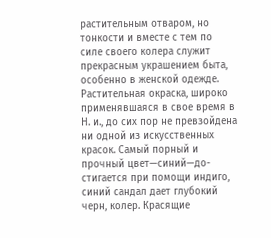растительным отваром, но тонкости и вместе с тем по силе своего колера служит прекрасным украшением быта, особенно в женской одежде. Растительная окраска, широко применявшаяся в свое время в Н. и., до сих пор не превзойдена ни одной из искусственных красок. Самый порный и прочный цвет—синий—до- стигается при помощи индиго, синий сандал дает глубокий черн, колер. Красящие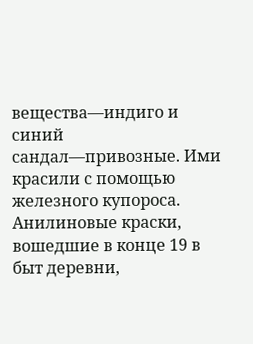вещества—индиго и синий сандал—привозные. Ими красили с помощью железного купороса. Анилиновые краски, вошедшие в конце 19 в быт деревни,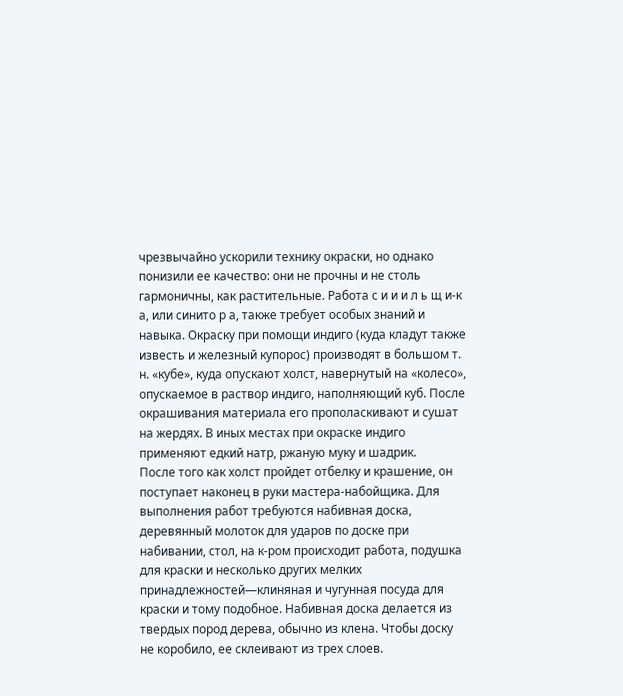чрезвычайно ускорили технику окраски, но однако понизили ее качество: они не прочны и не столь гармоничны, как растительные. Работа с и и и л ь щ и-к а, или синито р а, также требует особых знаний и навыка. Окраску при помощи индиго (куда кладут также известь и железный купорос) производят в большом т. н. «кубе», куда опускают холст, навернутый на «колесо», опускаемое в раствор индиго, наполняющий куб. После окрашивания материала его прополаскивают и сушат на жердях. В иных местах при окраске индиго применяют едкий натр, ржаную муку и шадрик.
После того как холст пройдет отбелку и крашение, он поступает наконец в руки мастера-набойщика. Для выполнения работ требуются набивная доска, деревянный молоток для ударов по доске при набивании, стол, на к-ром происходит работа, подушка для краски и несколько других мелких принадлежностей—клиняная и чугунная посуда для краски и тому подобное. Набивная доска делается из твердых пород дерева, обычно из клена. Чтобы доску не коробило, ее склеивают из трех слоев.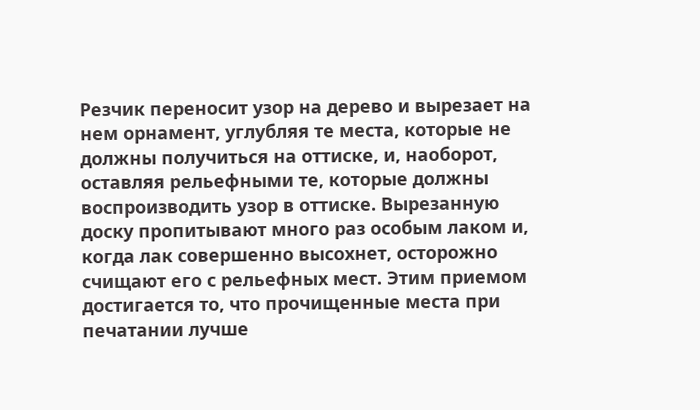Резчик переносит узор на дерево и вырезает на нем орнамент, углубляя те места, которые не должны получиться на оттиске, и, наоборот, оставляя рельефными те, которые должны воспроизводить узор в оттиске. Вырезанную доску пропитывают много раз особым лаком и, когда лак совершенно высохнет, осторожно счищают его с рельефных мест. Этим приемом достигается то, что прочищенные места при печатании лучше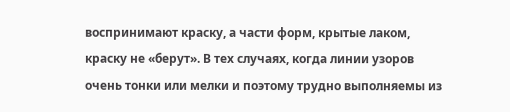воспринимают краску, а части форм, крытые лаком, краску не «берут». В тех случаях, когда линии узоров очень тонки или мелки и поэтому трудно выполняемы из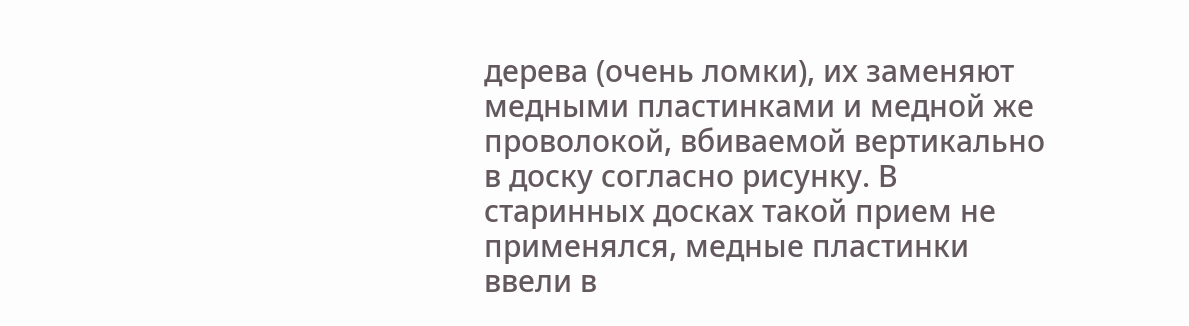дерева (очень ломки), их заменяют медными пластинками и медной же проволокой, вбиваемой вертикально в доску согласно рисунку. В старинных досках такой прием не применялся, медные пластинки ввели в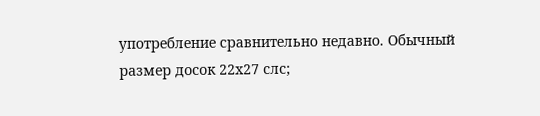употребление сравнительно недавно. Обычный размер досок 22x27 слс;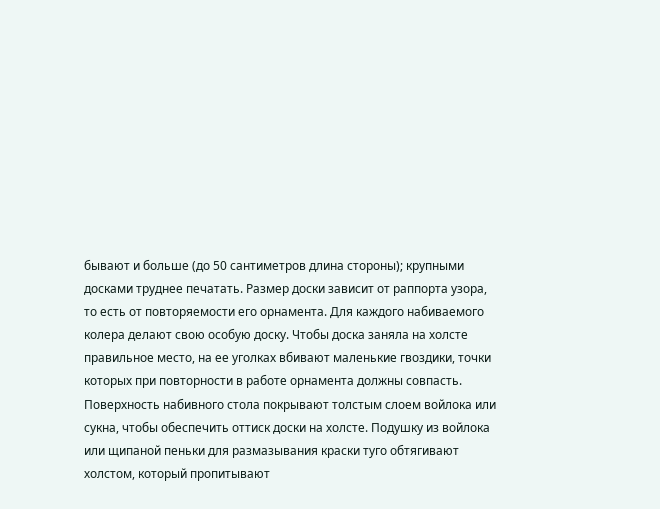бывают и больше (до 50 сантиметров длина стороны); крупными досками труднее печатать. Размер доски зависит от раппорта узора, то есть от повторяемости его орнамента. Для каждого набиваемого колера делают свою особую доску. Чтобы доска заняла на холсте правильное место, на ее уголках вбивают маленькие гвоздики, точки которых при повторности в работе орнамента должны совпасть. Поверхность набивного стола покрывают толстым слоем войлока или сукна, чтобы обеспечить оттиск доски на холсте. Подушку из войлока или щипаной пеньки для размазывания краски туго обтягивают холстом, который пропитывают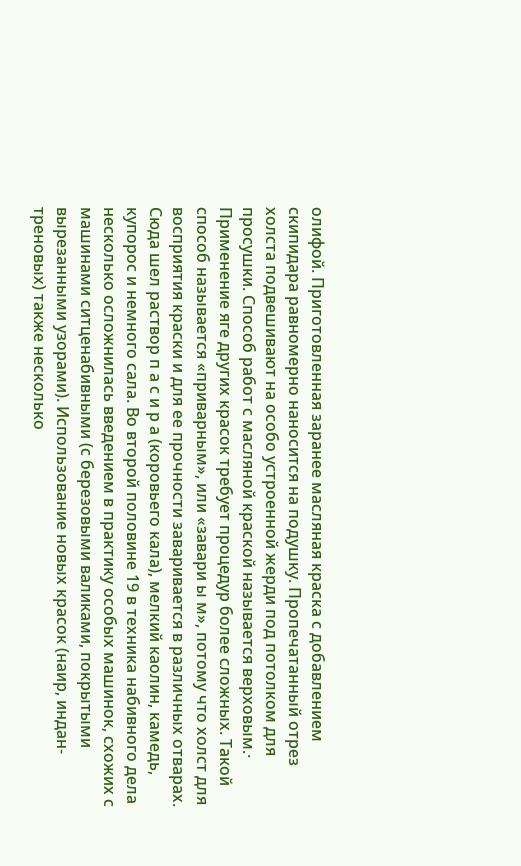олифой. Приготовленная заранее масляная краска с добавлением скипидара равномерно наносится на подушку. Пропечатанный отрез холста подвешивают на особо устроенной жерди под потолком для просушки. Способ работ с масляной краской называется верховым.· Применение яге других красок требует процедур более сложных. Такой способ называется «приварным», или «завари ы м», потому что холст для восприятия краски и для ее прочности заваривается в различных отварах. Сюда шел раствор п а с и р а (коровьего кала), мелкий каолин, камедь, купорос и немного сала. Во второй половине 19 в техника набивного дела несколько осложнилась введением в практику особых машинок, схожих с машинами ситценабивными (с березовыми валиками, покрытыми вырезанными узорами). Использование новых красок (наир, индан-треновых) также несколько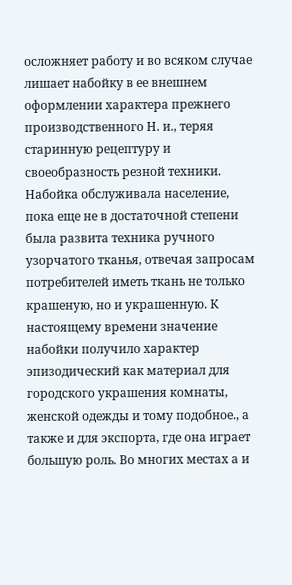осложняет работу и во всяком случае лишает набойку в ее внешнем оформлении характера прежнего производственного Н. и., теряя старинную рецептуру и своеобразность резной техники. Набойка обслуживала население,
пока еще не в достаточной степени была развита техника ручного узорчатого тканья, отвечая запросам потребителей иметь ткань не только крашеную, но и украшенную. К настоящему времени значение набойки получило характер эпизодический как материал для городского украшения комнаты, женской одежды и тому подобное., а также и для экспорта, где она играет большую роль. Во многих местах а и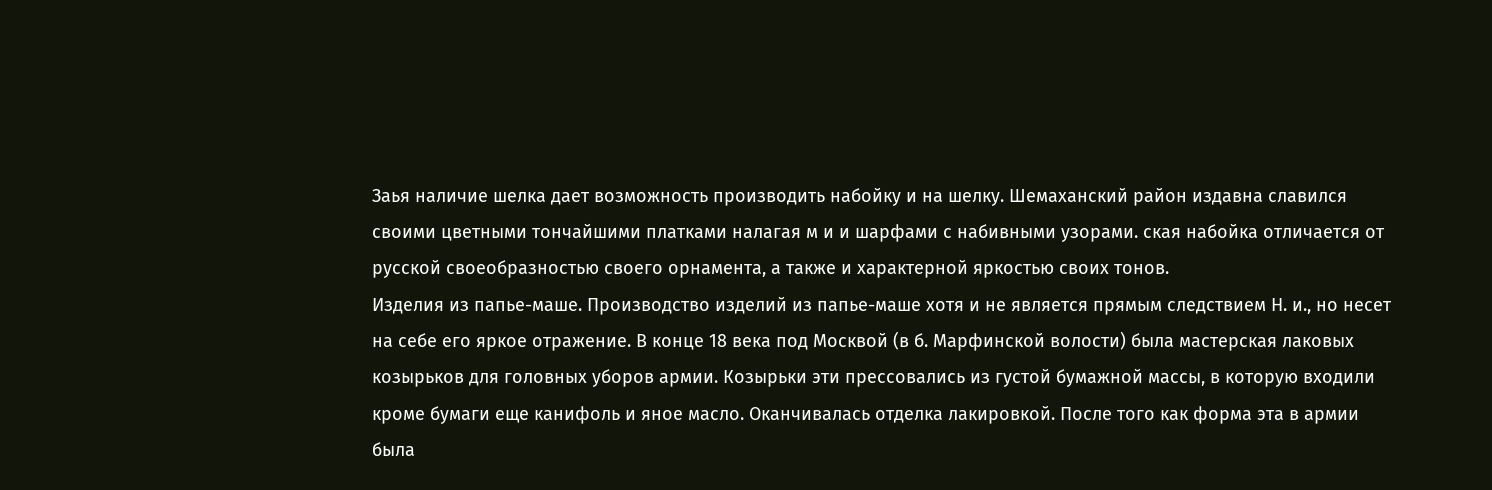Заья наличие шелка дает возможность производить набойку и на шелку. Шемаханский район издавна славился своими цветными тончайшими платками налагая м и и шарфами с набивными узорами. ская набойка отличается от русской своеобразностью своего орнамента, а также и характерной яркостью своих тонов.
Изделия из папье-маше. Производство изделий из папье-маше хотя и не является прямым следствием Н. и., но несет на себе его яркое отражение. В конце 18 века под Москвой (в б. Марфинской волости) была мастерская лаковых козырьков для головных уборов армии. Козырьки эти прессовались из густой бумажной массы, в которую входили кроме бумаги еще канифоль и яное масло. Оканчивалась отделка лакировкой. После того как форма эта в армии была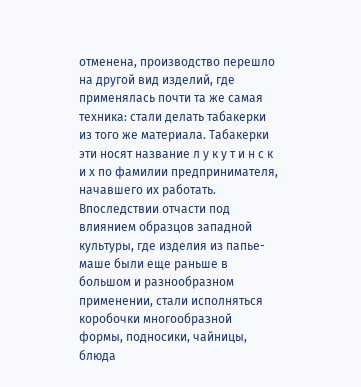отменена, производство перешло на другой вид изделий, где применялась почти та же самая техника: стали делать табакерки из того же материала. Табакерки эти носят название л у к у т и н с к и х по фамилии предпринимателя, начавшего их работать. Впоследствии отчасти под влиянием образцов западной культуры, где изделия из папье-маше были еще раньше в большом и разнообразном применении, стали исполняться коробочки многообразной формы, подносики, чайницы, блюда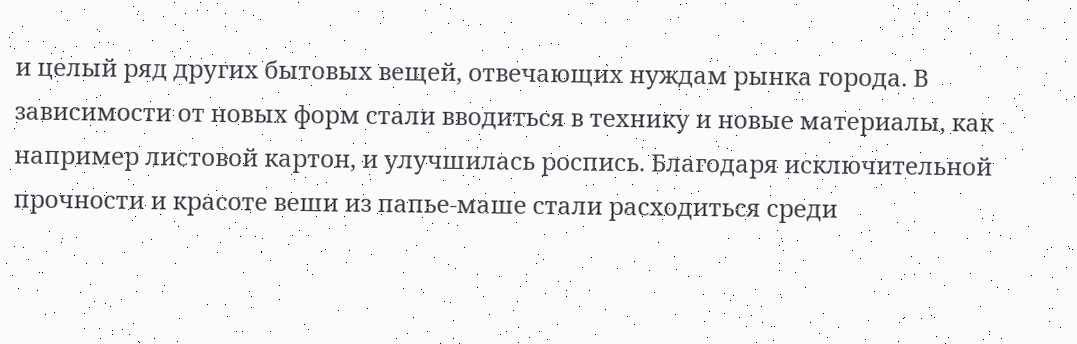и целый ряд других бытовых вещей, отвечающих нуждам рынка города. В зависимости от новых форм стали вводиться в технику и новые материалы, как например листовой картон, и улучшилась роспись. Благодаря исключительной прочности и красоте веши из папье-маше стали расходиться среди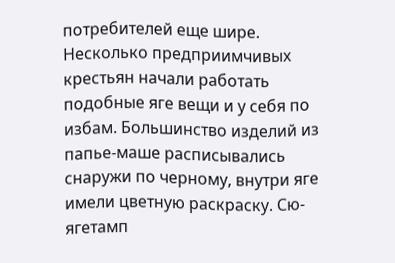потребителей еще шире. Несколько предприимчивых крестьян начали работать подобные яге вещи и у себя по избам. Большинство изделий из папье-маше расписывались снаружи по черному, внутри яге имели цветную раскраску. Сю-ягетамп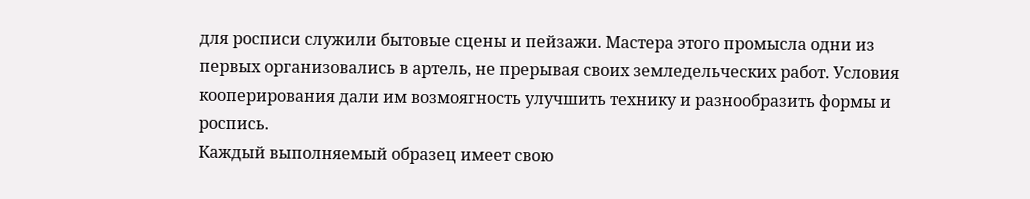для росписи служили бытовые сцены и пейзажи. Мастера этого промысла одни из первых организовались в артель, не прерывая своих земледельческих работ. Условия кооперирования дали им возмоягность улучшить технику и разнообразить формы и роспись.
Каждый выполняемый образец имеет свою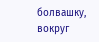болвашку, вокруг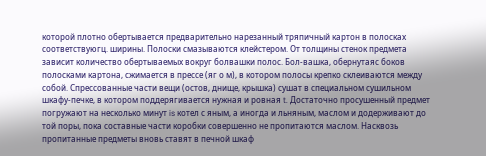которой плотно обертывается предварительно нарезанный тряпичный картон в полосках соответствуюгц. ширины. Полоски смазываются клейстером. От толщины стенок предмета зависит количество обертываемых вокруг болвашки полос. Бол-вашка, обернутаяс боков полосками картона, сжимается в прессе (яг о м), в котором полосы крепко склеиваются между собой. Спрессованные части вещи (остов, днище, крышка) сушат в специальном сушильном шкафу-печке, в котором поддерягивается нужная и ровная t. Достаточно просушенный предмет погружают на несколько минут is котел с яным, а иногда и льняным, маслом и додерживают до той поры, пока составные части коробки совершенно не пропитаются маслом. Насквозь пропитанные предметы вновь ставят в печной шкаф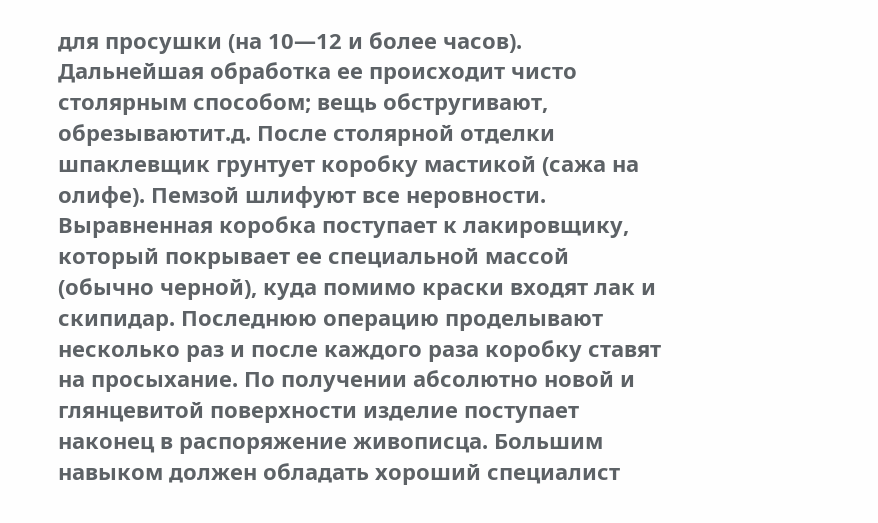для просушки (на 10—12 и более часов). Дальнейшая обработка ее происходит чисто столярным способом; вещь обстругивают, обрезываютит.д. После столярной отделки шпаклевщик грунтует коробку мастикой (сажа на олифе). Пемзой шлифуют все неровности. Выравненная коробка поступает к лакировщику, который покрывает ее специальной массой (обычно черной), куда помимо краски входят лак и скипидар. Последнюю операцию проделывают несколько раз и после каждого раза коробку ставят на просыхание. По получении абсолютно новой и глянцевитой поверхности изделие поступает наконец в распоряжение живописца. Большим навыком должен обладать хороший специалист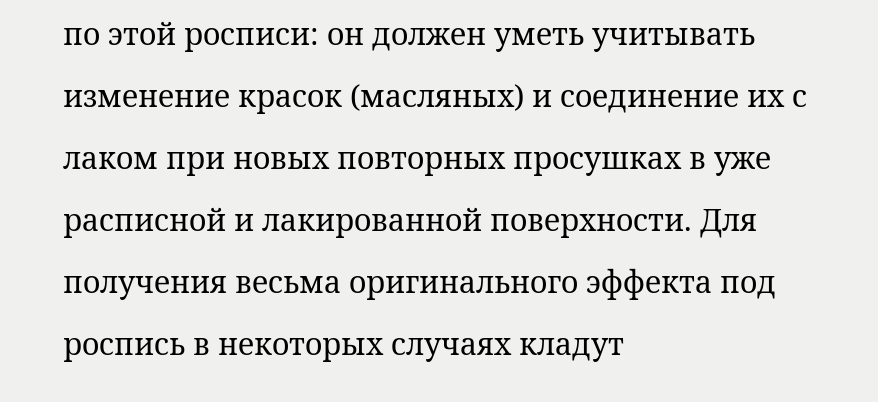по этой росписи: он должен уметь учитывать изменение красок (масляных) и соединение их с лаком при новых повторных просушках в уже расписной и лакированной поверхности. Для получения весьма оригинального эффекта под роспись в некоторых случаях кладут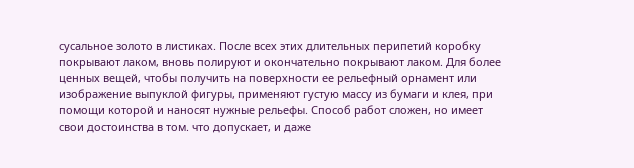сусальное золото в листиках. После всех этих длительных перипетий коробку покрывают лаком, вновь полируют и окончательно покрывают лаком. Для более ценных вещей, чтобы получить на поверхности ее рельефный орнамент или изображение выпуклой фигуры, применяют густую массу из бумаги и клея, при помощи которой и наносят нужные рельефы. Способ работ сложен, но имеет свои достоинства в том. что допускает, и даже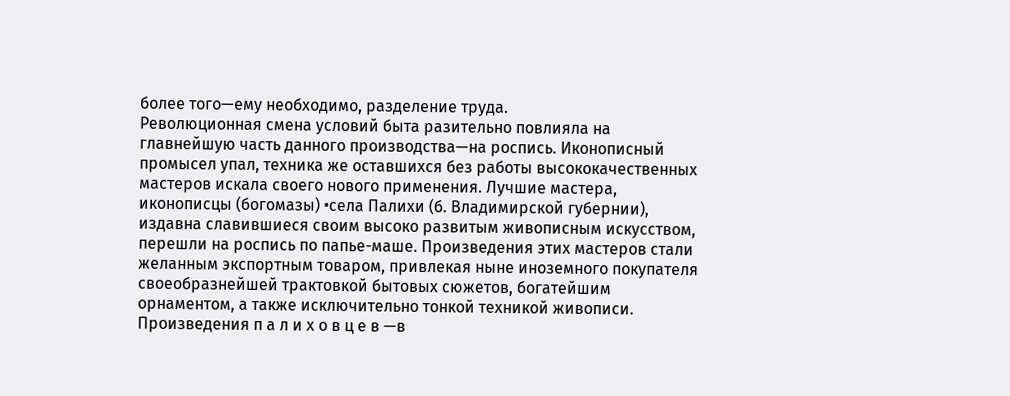более того—ему необходимо, разделение труда.
Революционная смена условий быта разительно повлияла на главнейшую часть данного производства—на роспись. Иконописный промысел упал, техника же оставшихся без работы высококачественных мастеров искала своего нового применения. Лучшие мастера, иконописцы (богомазы) •села Палихи (б. Владимирской губернии), издавна славившиеся своим высоко развитым живописным искусством, перешли на роспись по папье-маше. Произведения этих мастеров стали желанным экспортным товаром, привлекая ныне иноземного покупателя своеобразнейшей трактовкой бытовых сюжетов, богатейшим орнаментом, а также исключительно тонкой техникой живописи. Произведения п а л и х о в ц е в —в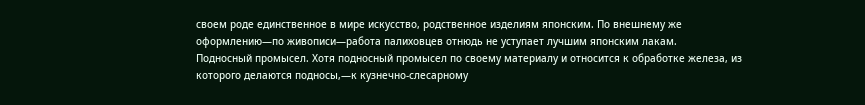своем роде единственное в мире искусство, родственное изделиям японским. По внешнему же оформлению—по живописи—работа палиховцев отнюдь не уступает лучшим японским лакам.
Подносный промысел. Хотя подносный промысел по своему материалу и относится к обработке железа, из которого делаются подносы,—к кузнечно-слесарному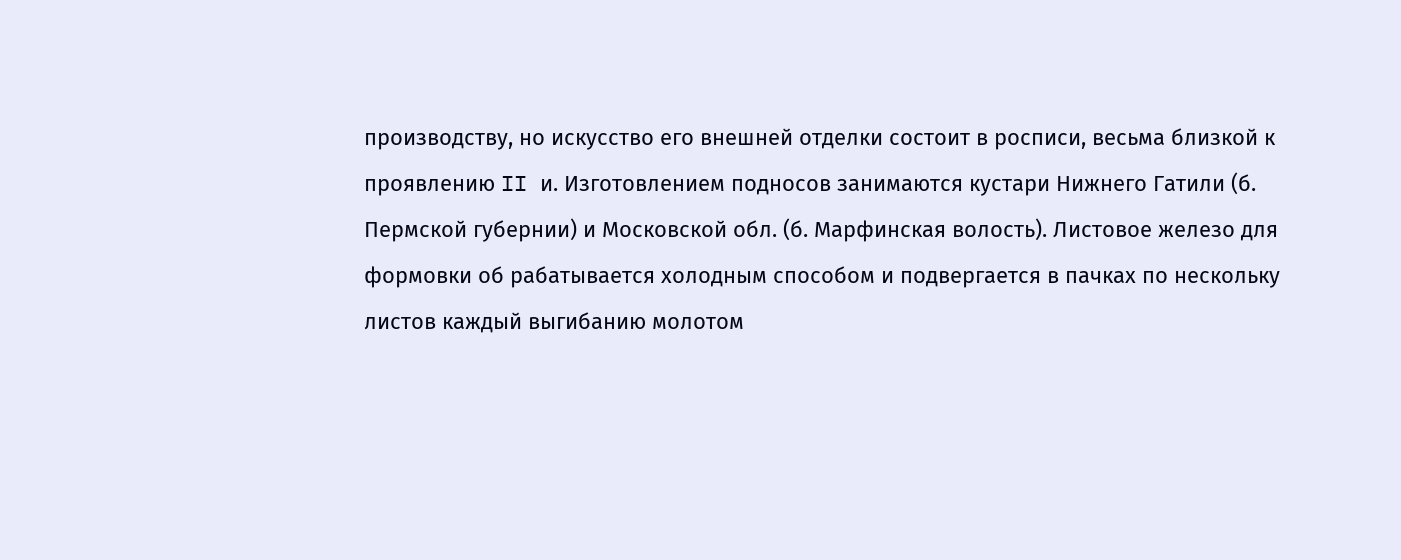производству, но искусство его внешней отделки состоит в росписи, весьма близкой к проявлению II и. Изготовлением подносов занимаются кустари Нижнего Гатили (б. Пермской губернии) и Московской обл. (б. Марфинская волость). Листовое железо для формовки об рабатывается холодным способом и подвергается в пачках по нескольку листов каждый выгибанию молотом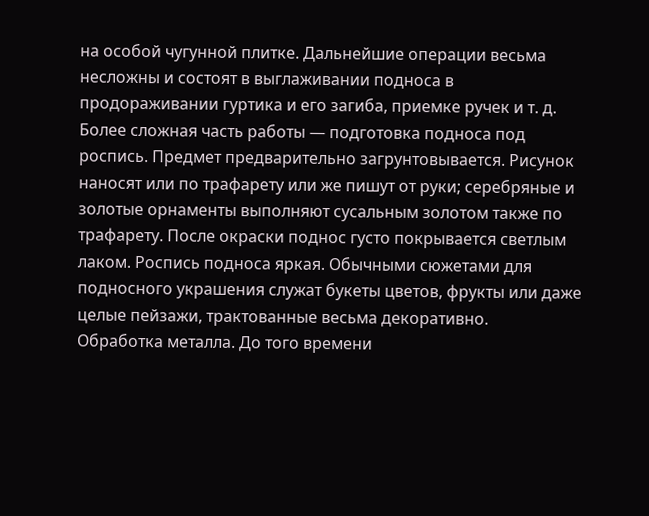на особой чугунной плитке. Дальнейшие операции весьма несложны и состоят в выглаживании подноса в продораживании гуртика и его загиба, приемке ручек и т. д. Более сложная часть работы — подготовка подноса под роспись. Предмет предварительно загрунтовывается. Рисунок наносят или по трафарету или же пишут от руки; серебряные и золотые орнаменты выполняют сусальным золотом также по трафарету. После окраски поднос густо покрывается светлым лаком. Роспись подноса яркая. Обычными сюжетами для подносного украшения служат букеты цветов, фрукты или даже целые пейзажи, трактованные весьма декоративно.
Обработка металла. До того времени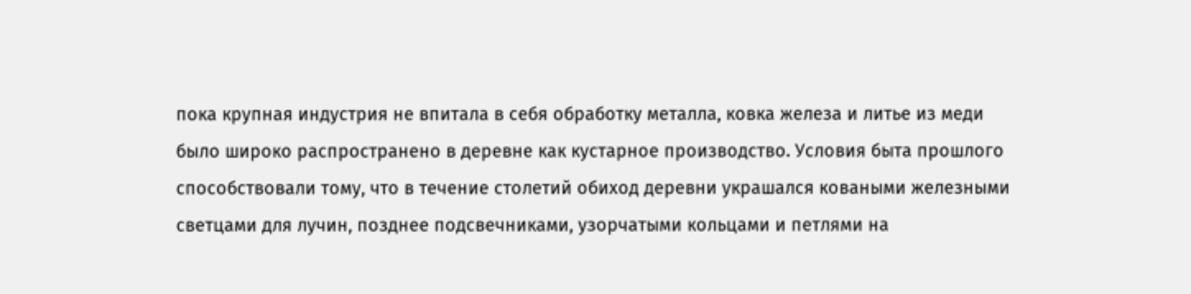пока крупная индустрия не впитала в себя обработку металла, ковка железа и литье из меди было широко распространено в деревне как кустарное производство. Условия быта прошлого способствовали тому, что в течение столетий обиход деревни украшался коваными железными светцами для лучин, позднее подсвечниками, узорчатыми кольцами и петлями на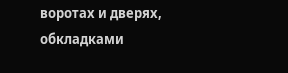воротах и дверях, обкладками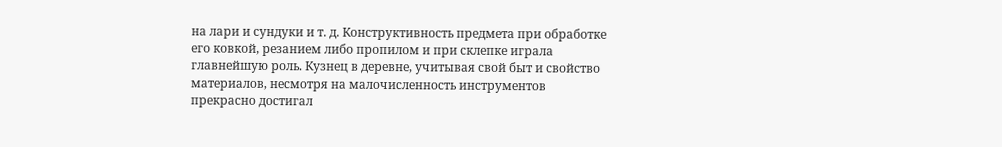на лари и сундуки и т. д. Конструктивность предмета при обработке его ковкой, резанием либо пропилом и при склепке играла главнейшую роль. Кузнец в деревне, учитывая свой быт и свойство материалов, несмотря на малочисленность инструментов прекрасно достигал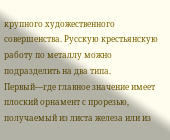крупного художественного совершенства. Русскую крестьянскую работу по металлу можно подразделить на два типа. Первый—где главное значение имеет плоский орнамент с прорезью, получаемый из листа железа или из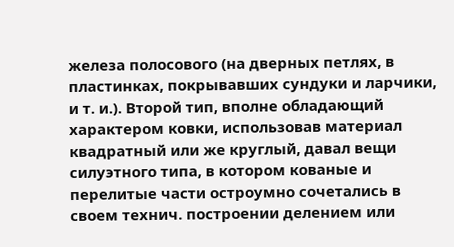железа полосового (на дверных петлях, в пластинках, покрывавших сундуки и ларчики, и т. и.). Второй тип, вполне обладающий характером ковки, использовав материал квадратный или же круглый, давал вещи силуэтного типа, в котором кованые и перелитые части остроумно сочетались в своем технич. построении делением или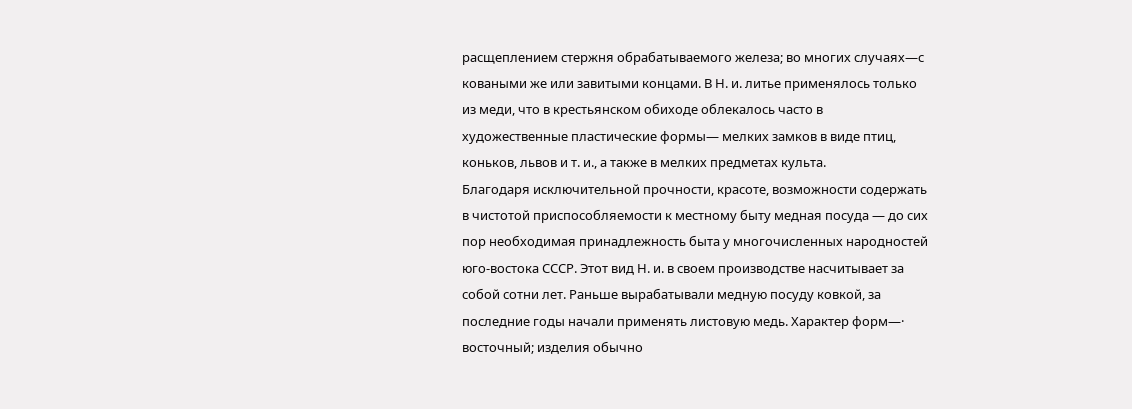расщеплением стержня обрабатываемого железа; во многих случаях—с коваными же или завитыми концами. В Н. и. литье применялось только из меди, что в крестьянском обиходе облекалось часто в художественные пластические формы— мелких замков в виде птиц, коньков, львов и т. и., а также в мелких предметах культа.
Благодаря исключительной прочности, красоте, возможности содержать в чистотой приспособляемости к местному быту медная посуда — до сих пор необходимая принадлежность быта у многочисленных народностей юго-востока СССР. Этот вид Н. и. в своем производстве насчитывает за собой сотни лет. Раньше вырабатывали медную посуду ковкой, за последние годы начали применять листовую медь. Характер форм—· восточный; изделия обычно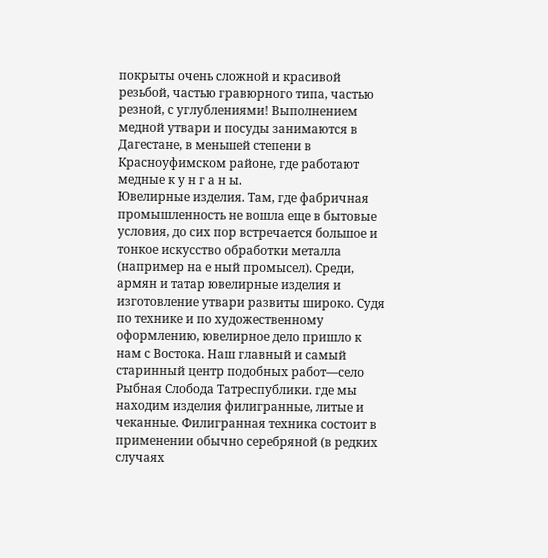покрыты очень сложной и красивой резьбой, частью гравюрного типа, частью резной, с углублениями! Выполнением медной утвари и посуды занимаются в Дагестане, в меньшей степени в Красноуфимском районе, где работают медные к у н г а н ы.
Ювелирные изделия. Там, где фабричная промышленность не вошла еще в бытовые условия, до сих пор встречается большое и тонкое искусство обработки металла (например на е ный промысел). Среди, армян и татар ювелирные изделия и изготовление утвари развиты широко. Судя по технике и по художественному оформлению, ювелирное дело пришло к нам с Востока. Наш главный и самый старинный центр подобных работ—село Рыбная Слобода Татреспублики. где мы находим изделия филигранные, литые и чеканные. Филигранная техника состоит в применении обычно серебряной (в редких случаях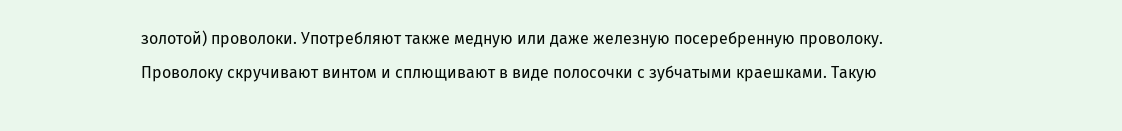золотой) проволоки. Употребляют также медную или даже железную посеребренную проволоку. Проволоку скручивают винтом и сплющивают в виде полосочки с зубчатыми краешками. Такую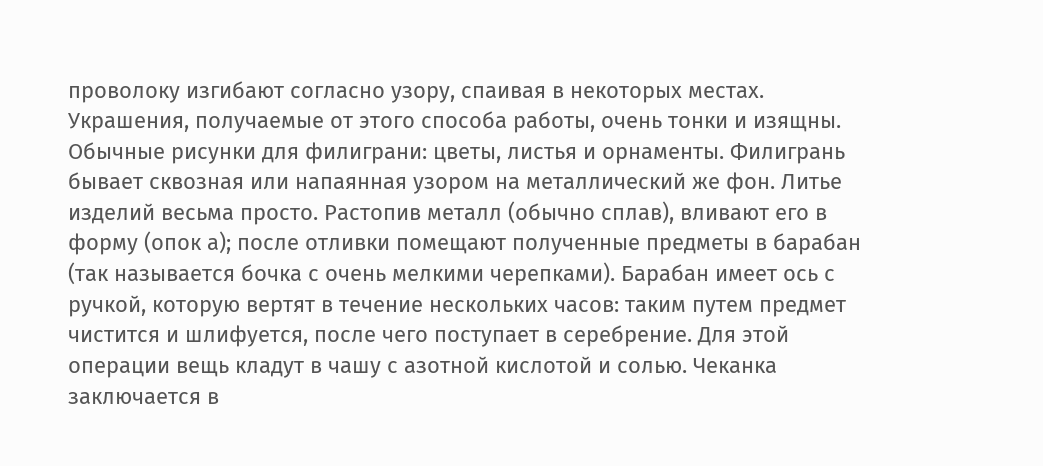проволоку изгибают согласно узору, спаивая в некоторых местах. Украшения, получаемые от этого способа работы, очень тонки и изящны. Обычные рисунки для филиграни: цветы, листья и орнаменты. Филигрань бывает сквозная или напаянная узором на металлический же фон. Литье изделий весьма просто. Растопив металл (обычно сплав), вливают его в форму (опок а); после отливки помещают полученные предметы в барабан (так называется бочка с очень мелкими черепками). Барабан имеет ось с ручкой, которую вертят в течение нескольких часов: таким путем предмет чистится и шлифуется, после чего поступает в серебрение. Для этой операции вещь кладут в чашу с азотной кислотой и солью. Чеканка заключается в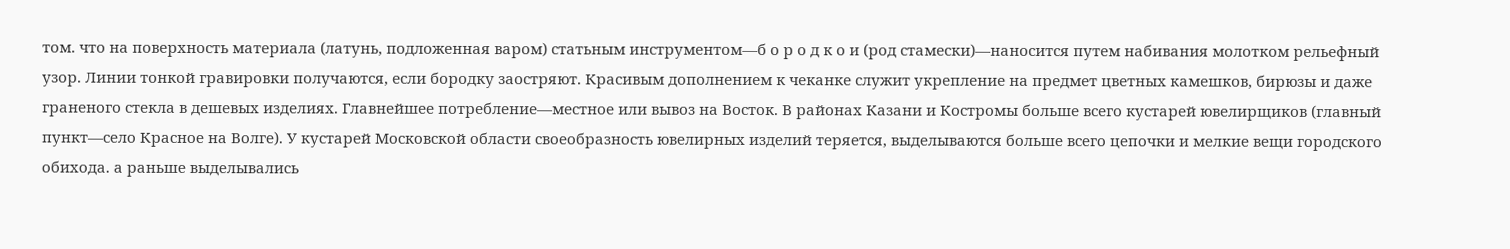том. что на поверхность материала (латунь, подложенная варом) статьным инструментом—б о р о д к о и (род стамески)—наносится путем набивания молотком рельефный узор. Линии тонкой гравировки получаются, если бородку заостряют. Красивым дополнением к чеканке служит укрепление на предмет цветных камешков, бирюзы и даже граненого стекла в дешевых изделиях. Главнейшее потребление—местное или вывоз на Восток. В районах Казани и Костромы больше всего кустарей ювелирщиков (главный пункт—село Красное на Волге). У кустарей Московской области своеобразность ювелирных изделий теряется, выделываются больше всего цепочки и мелкие вещи городского обихода. а раньше выделывались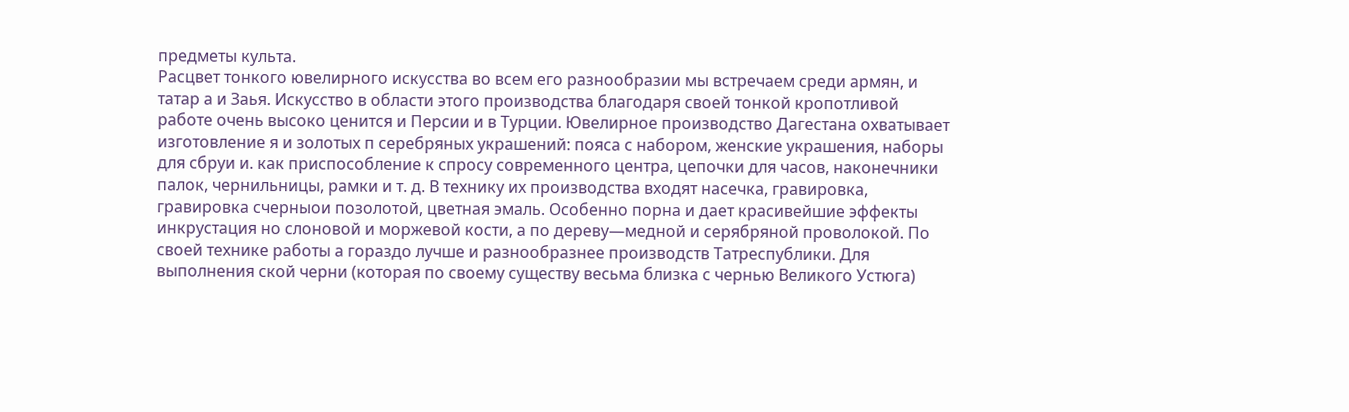предметы культа.
Расцвет тонкого ювелирного искусства во всем его разнообразии мы встречаем среди армян, и татар а и Заья. Искусство в области этого производства благодаря своей тонкой кропотливой работе очень высоко ценится и Персии и в Турции. Ювелирное производство Дагестана охватывает изготовление я и золотых п серебряных украшений: пояса с набором, женские украшения, наборы для сбруи и. как приспособление к спросу современного центра, цепочки для часов, наконечники палок, чернильницы, рамки и т. д. В технику их производства входят насечка, гравировка, гравировка счерныои позолотой, цветная эмаль. Особенно порна и дает красивейшие эффекты инкрустация но слоновой и моржевой кости, а по дереву—медной и серябряной проволокой. По своей технике работы а гораздо лучше и разнообразнее производств Татреспублики. Для выполнения ской черни (которая по своему существу весьма близка с чернью Великого Устюга)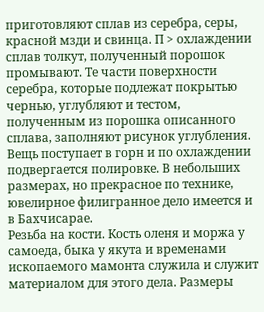приготовляют сплав из серебра, серы, красной мзди и свинца. П > охлаждении сплав толкут, полученный порошок промывают. Те части поверхности серебра, которые подлежат покрытью чернью, углубляют и тестом, полученным из порошка описанного сплава, заполняют рисунок углубления. Вещь поступает в горн и по охлаждении подвергается полировке. В небольших размерах, но прекрасное по технике, ювелирное филигранное дело имеется и в Бахчисарае.
Резьба на кости. Кость оленя и моржа у самоеда, быка у якута и временами ископаемого мамонта служила и служит материалом для этого дела. Размеры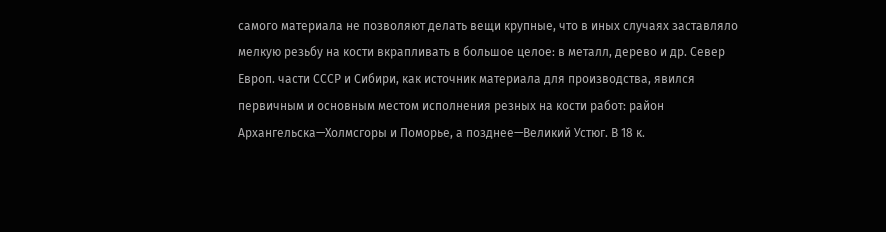самого материала не позволяют делать вещи крупные, что в иных случаях заставляло мелкую резьбу на кости вкрапливать в большое целое: в металл, дерево и др. Север Европ. части СССР и Сибири, как источник материала для производства, явился первичным и основным местом исполнения резных на кости работ: район Архангельска—Холмсгоры и Поморье, а позднее—Великий Устюг. В 18 к.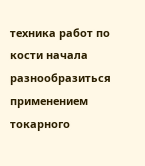техника работ по кости начала разнообразиться применением токарного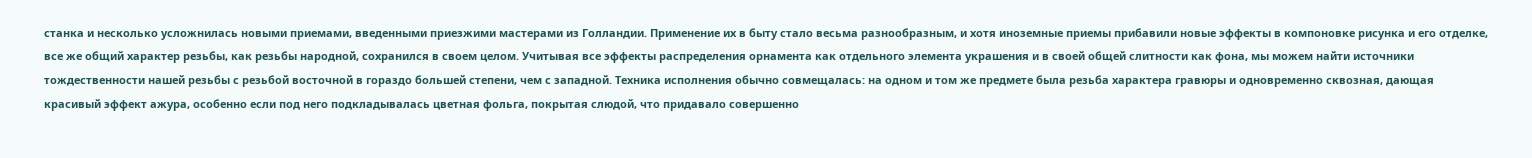станка и несколько усложнилась новыми приемами, введенными приезжими мастерами из Голландии. Применение их в быту стало весьма разнообразным, и хотя иноземные приемы прибавили новые эффекты в компоновке рисунка и его отделке, все же общий характер резьбы, как резьбы народной, сохранился в своем целом. Учитывая все эффекты распределения орнамента как отдельного элемента украшения и в своей общей слитности как фона, мы можем найти источники тождественности нашей резьбы с резьбой восточной в гораздо большей степени, чем с западной. Техника исполнения обычно совмещалась: на одном и том же предмете была резьба характера гравюры и одновременно сквозная, дающая красивый эффект ажура, особенно если под него подкладывалась цветная фольга, покрытая слюдой, что придавало совершенно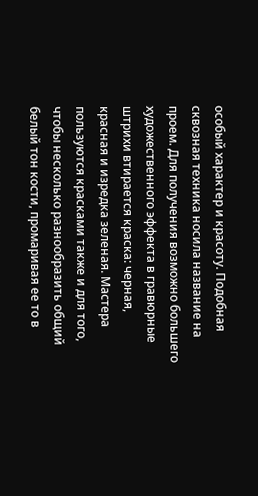особый характер и красоту. Подобная сквозная техника носила название на проем. Для получения возможно большего художественного эффекта в гравюрные штрихи втирается краска: черная, красная и изредка зеленая. Мастера пользуются красками также и для того, чтобы несколько разнообразить общий белый тон кости, промаривая ее то в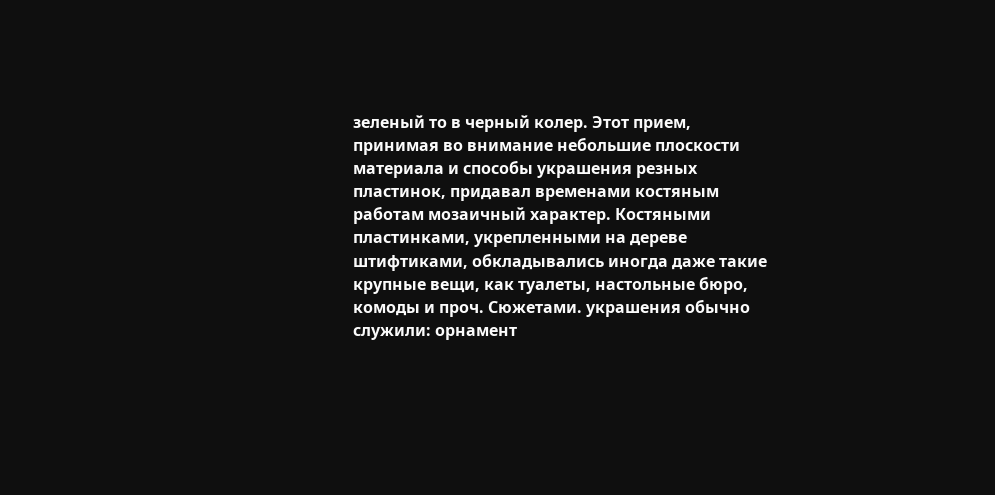зеленый то в черный колер. Этот прием, принимая во внимание небольшие плоскости материала и способы украшения резных пластинок, придавал временами костяным работам мозаичный характер. Костяными пластинками, укрепленными на дереве штифтиками, обкладывались иногда даже такие крупные вещи, как туалеты, настольные бюро, комоды и проч. Сюжетами. украшения обычно служили: орнамент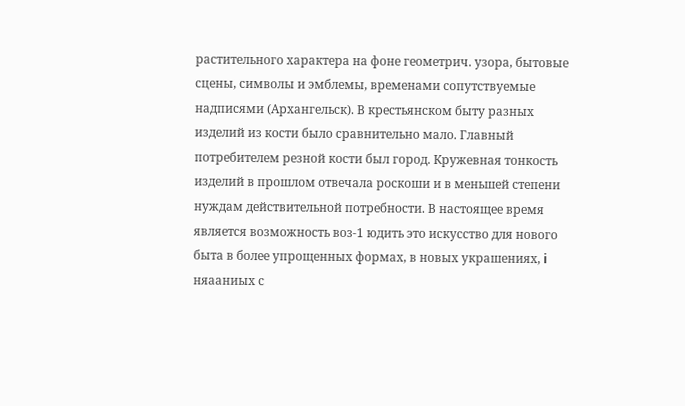растительного характера на фоне геометрич. узора, бытовые сцены, символы и эмблемы, временами сопутствуемые надписями (Архангельск). В крестьянском быту разных изделий из кости было сравнительно мало. Главный потребителем резной кости был город. Кружевная тонкость изделий в прошлом отвечала роскоши и в меньшей степени нуждам действительной потребности. В настоящее время является возможность воз-1 юдить это искусство для нового быта в более упрощенных формах, в новых украшениях, i няааниых с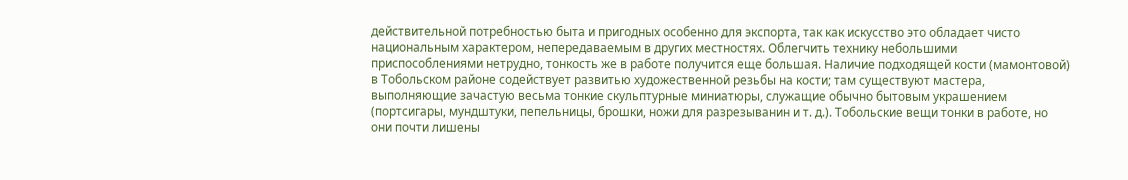действительной потребностью быта и пригодных особенно для экспорта, так как искусство это обладает чисто национальным характером, непередаваемым в других местностях. Облегчить технику небольшими приспособлениями нетрудно, тонкость же в работе получится еще большая. Наличие подходящей кости (мамонтовой) в Тобольском районе содействует развитью художественной резьбы на кости; там существуют мастера, выполняющие зачастую весьма тонкие скульптурные миниатюры, служащие обычно бытовым украшением (портсигары, мундштуки, пепельницы, брошки, ножи для разрезыванин и т. д.). Тобольские вещи тонки в работе, но они почти лишены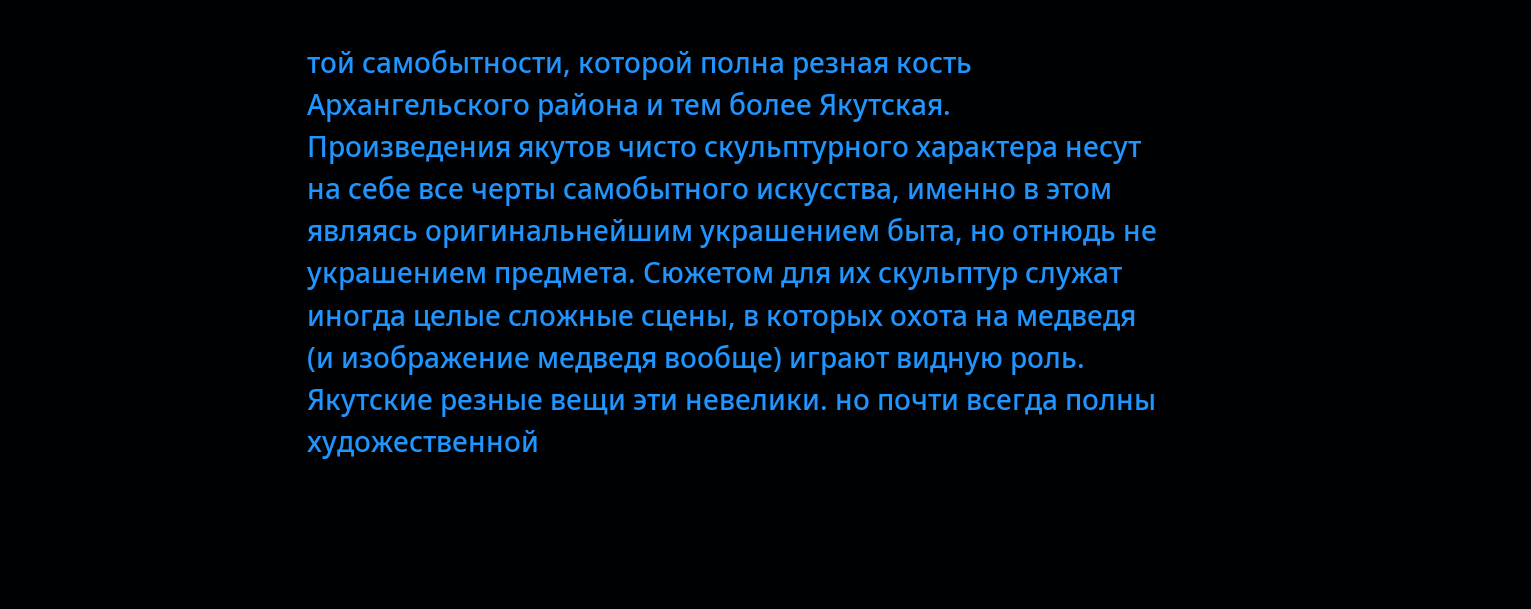той самобытности, которой полна резная кость Архангельского района и тем более Якутская. Произведения якутов чисто скульптурного характера несут на себе все черты самобытного искусства, именно в этом являясь оригинальнейшим украшением быта, но отнюдь не украшением предмета. Сюжетом для их скульптур служат иногда целые сложные сцены, в которых охота на медведя (и изображение медведя вообще) играют видную роль. Якутские резные вещи эти невелики. но почти всегда полны художественной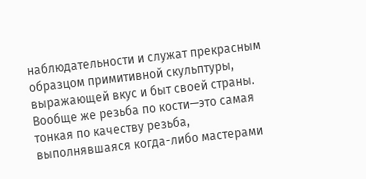наблюдательности и служат прекрасным образцом примитивной скульптуры, выражающей вкус и быт своей страны. Вообще же резьба по кости—это самая тонкая по качеству резьба, выполнявшаяся когда-либо мастерами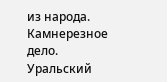из народа.
Камнерезное дело. Уральский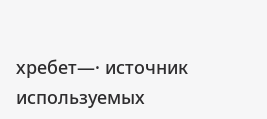хребет—· источник используемых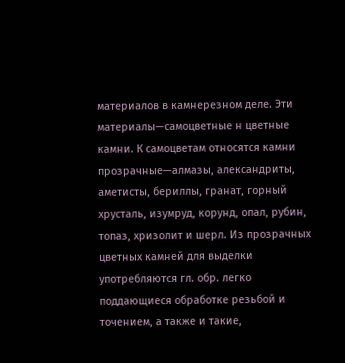материалов в камнерезном деле. Эти материалы—самоцветные н цветные камни. К самоцветам относятся камни прозрачные—алмазы, александриты, аметисты, бериллы, гранат, горный хрусталь, изумруд, корунд, опал, рубин, топаз, хризолит и шерл. Из прозрачных цветных камней для выделки употребляются гл. обр. легко поддающиеся обработке резьбой и точением, а также и такие,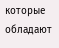которые обладают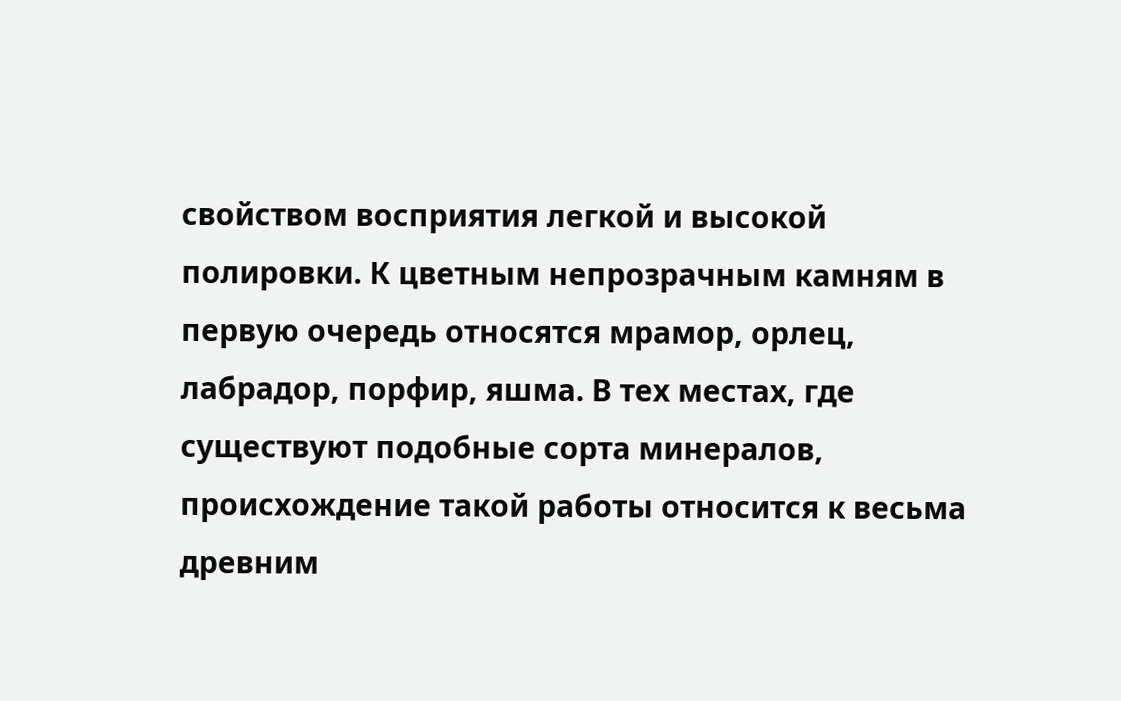свойством восприятия легкой и высокой полировки. К цветным непрозрачным камням в первую очередь относятся мрамор, орлец, лабрадор, порфир, яшма. В тех местах, где существуют подобные сорта минералов, происхождение такой работы относится к весьма древним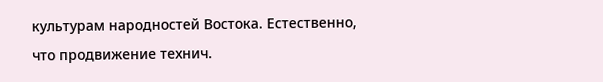культурам народностей Востока. Естественно, что продвижение технич.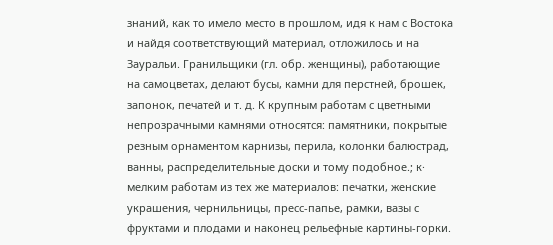знаний, как то имело место в прошлом, идя к нам с Востока и найдя соответствующий материал, отложилось и на Зауральи. Гранильщики (гл. обр. женщины), работающие на самоцветах, делают бусы, камни для перстней, брошек, запонок, печатей и т. д. К крупным работам с цветными непрозрачными камнями относятся: памятники, покрытые резным орнаментом карнизы, перила, колонки балюстрад, ванны, распределительные доски и тому подобное.; к· мелким работам из тех же материалов: печатки, женские украшения, чернильницы, пресс-папье, рамки, вазы с фруктами и плодами и наконец рельефные картины-горки.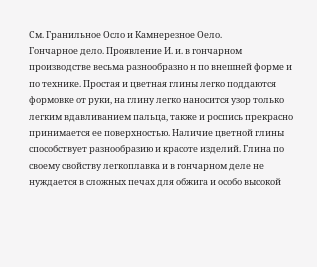См. Гранильное Осло и Камнерезное Оело.
Гончарное дело. Проявление И. и. в гончарном производстве весьма разнообразно н по внешней форме и по технике. Простая и цветная глины легко поддаются формовке от руки, на глину легко наносится узор только легким вдавливанием пальца, также и роспись прекрасно принимается ее поверхностью. Наличие цветной глины способствует разнообразию и красоте изделий. Глина по своему свойству легкоплавка и в гончарном деле не нуждается в сложных печах для обжига и особо высокой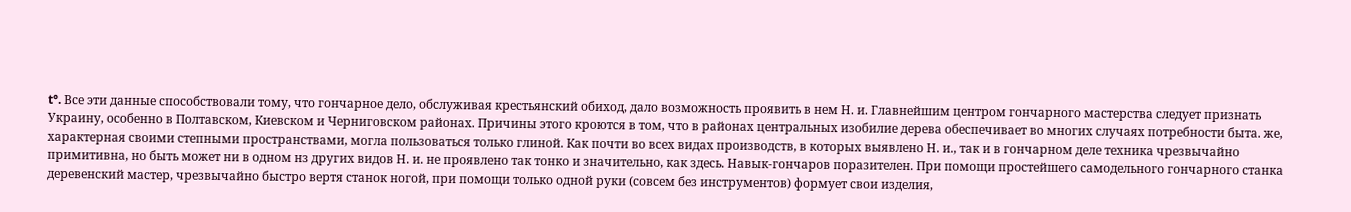t°. Все эти данные способствовали тому, что гончарное дело, обслуживая крестьянский обиход, дало возможность проявить в нем Н. и. Главнейшим центром гончарного мастерства следует признать Украину, особенно в Полтавском, Киевском и Черниговском районах. Причины этого кроются в том, что в районах центральных изобилие дерева обеспечивает во многих случаях потребности быта. же, характерная своими степными пространствами, могла пользоваться только глиной. Как почти во всех видах производств, в которых выявлено Н. и., так и в гончарном деле техника чрезвычайно примитивна, но быть может ни в одном нз других видов Н. и. не проявлено так тонко и значительно, как здесь. Навык-гончаров поразителен. При помощи простейшего самодельного гончарного станка деревенский мастер, чрезвычайно быстро вертя станок ногой, при помощи только одной руки (совсем без инструментов) формует свои изделия,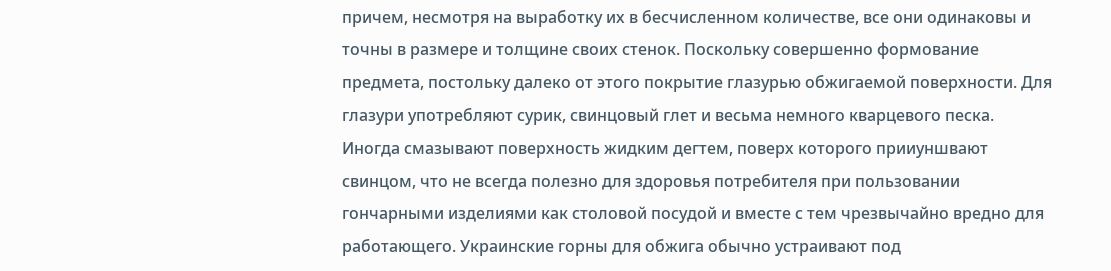причем, несмотря на выработку их в бесчисленном количестве, все они одинаковы и точны в размере и толщине своих стенок. Поскольку совершенно формование предмета, постольку далеко от этого покрытие глазурью обжигаемой поверхности. Для глазури употребляют сурик, свинцовый глет и весьма немного кварцевого песка. Иногда смазывают поверхность жидким дегтем, поверх которого прииуншвают свинцом, что не всегда полезно для здоровья потребителя при пользовании гончарными изделиями как столовой посудой и вместе с тем чрезвычайно вредно для работающего. Украинские горны для обжига обычно устраивают под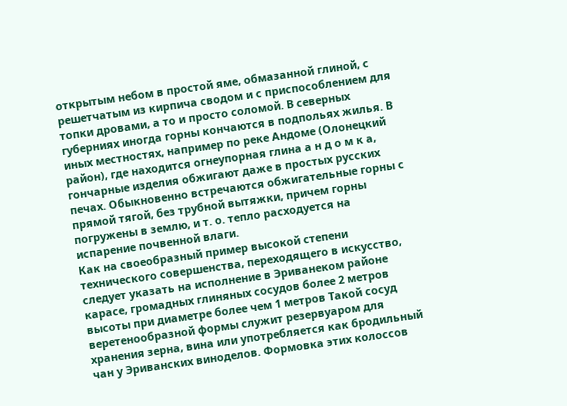открытым небом в простой яме, обмазанной глиной, с решетчатым из кирпича сводом и с приспособлением для топки дровами, а то и просто соломой. В северных губерниях иногда горны кончаются в подпольях жилья. В иных местностях, например по реке Андоме (Олонецкий район), где находится огнеупорная глина а н д о м к а, гончарные изделия обжигают даже в простых русских печах. Обыкновенно встречаются обжигательные горны с прямой тягой, без трубной вытяжки, причем горны погружены в землю, и т. о. тепло расходуется на испарение почвенной влаги.
Как на своеобразный пример высокой степени технического совершенства, переходящего в искусство, следует указать на исполнение в Эриванеком районе карасе, громадных глиняных сосудов более 2 метров высоты при диаметре более чем 1 метров Такой сосуд веретенообразной формы служит резервуаром для хранения зерна, вина или употребляется как бродильный чан у Эриванских виноделов. Формовка этих колоссов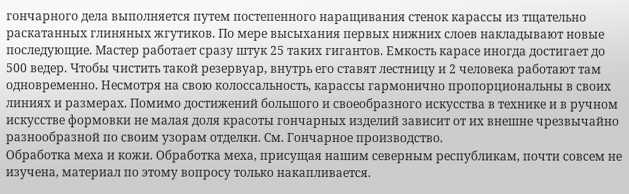гончарного дела выполняется путем постепенного наращивания стенок карассы из тщательно раскатанных глиняных жгутиков. По мере высыхания первых нижних слоев накладывают новые последующие. Мастер работает сразу штук 25 таких гигантов. Емкость карасе иногда достигает до 500 ведер. Чтобы чистить такой резервуар, внутрь его ставят лестницу и 2 человека работают там одновременно. Несмотря на свою колоссальность, карассы гармонично пропорциональны в своих линиях и размерах. Помимо достижений большого и своеобразного искусства в технике и в ручном искусстве формовки не малая доля красоты гончарных изделий зависит от их внешне чрезвычайно разнообразной по своим узорам отделки. См. Гончарное производство.
Обработка меха и кожи. Обработка меха, присущая нашим северным республикам, почти совсем не изучена, материал по этому вопросу только накапливается.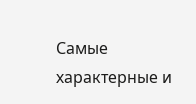Самые характерные и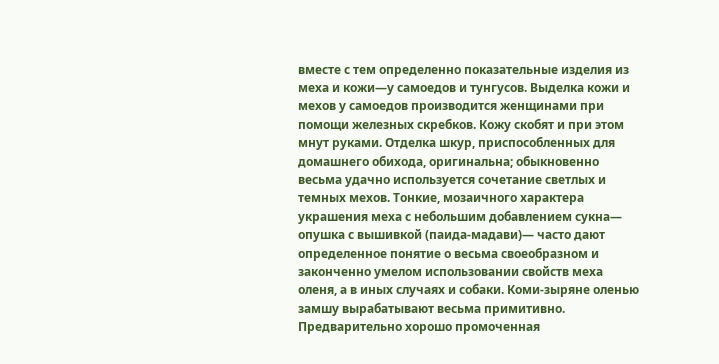вместе с тем определенно показательные изделия из меха и кожи—у самоедов и тунгусов. Выделка кожи и мехов у самоедов производится женщинами при помощи железных скребков. Кожу скобят и при этом мнут руками. Отделка шкур, приспособленных для домашнего обихода, оригинальна; обыкновенно весьма удачно используется сочетание светлых и темных мехов. Тонкие, мозаичного характера украшения меха с небольшим добавлением сукна— опушка с вышивкой (паида-мадави)— часто дают определенное понятие о весьма своеобразном и законченно умелом использовании свойств меха оленя, а в иных случаях и собаки. Коми-зыряне оленью замшу вырабатывают весьма примитивно. Предварительно хорошо промоченная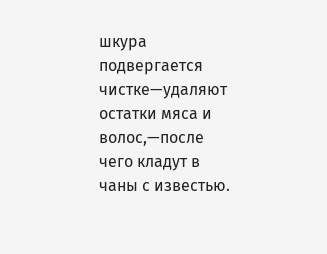шкура подвергается чистке—удаляют остатки мяса и волос,—после чего кладут в чаны с известью.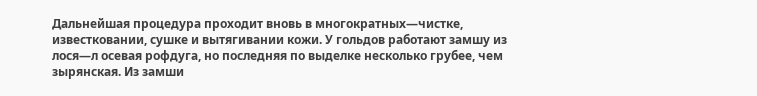Дальнейшая процедура проходит вновь в многократных—чистке, известковании, сушке и вытягивании кожи. У гольдов работают замшу из лося—л осевая рофдуга, но последняя по выделке несколько грубее, чем зырянская. Из замши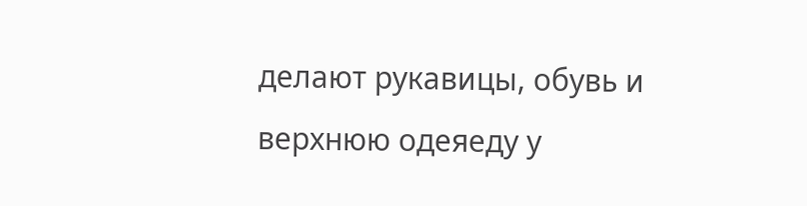делают рукавицы, обувь и верхнюю одеяеду у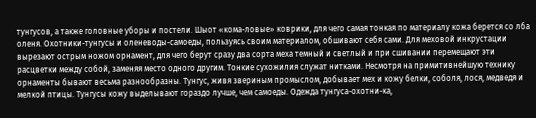тунгусов, а также головные уборы и постели. Шыот «кома-ловые» коврики, для чего самая тонкая по материалу кожа берется со лба оленя. Охотники-тунгусы и оленеводы-самоеды, пользуясь своим материалом, обшивают себя сами. Для меховой инкрустации вырезают острым ножом орнамент, для чего берут сразу два сорта меха темный и светлый и при сшивании перемещают эти расцветки между собой, заменяя место одного другим. Тонкие сухожилия служат нитками. Несмотря на примитивнейшую технику орнаменты бывают весьма разнообразны. Тунгус, живя звериным промыслом, добывает мех и кожу белки, соболя, лося, медведя и мелкой птицы. Тунгусы кожу выделывают гораздо лучше, чем самоеды. Одежда тунгуса-охотни-ка,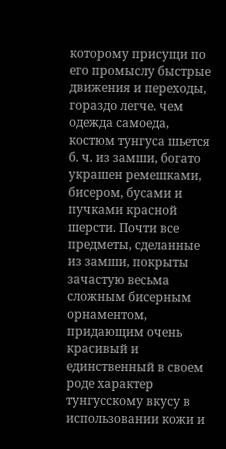которому присущи по его промыслу быстрые движения и переходы, гораздо легче. чем одежда самоеда, костюм тунгуса шьется б. ч. из замши, богато украшен ремешками, бисером, бусами и пучками красной шерсти. Почти все предметы, сделанные из замши, покрыты зачастую весьма сложным бисерным орнаментом, придающим очень красивый и единственный в своем роде характер тунгусскому вкусу в использовании кожи и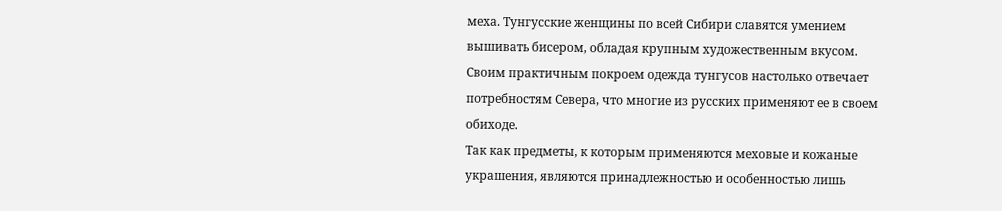меха. Тунгусские женщины по всей Сибири славятся умением вышивать бисером, обладая крупным художественным вкусом. Своим практичным покроем одежда тунгусов настолько отвечает потребностям Севера, что многие из русских применяют ее в своем обиходе.
Так как предметы, к которым применяются меховые и кожаные украшения, являются принадлежностью и особенностью лишь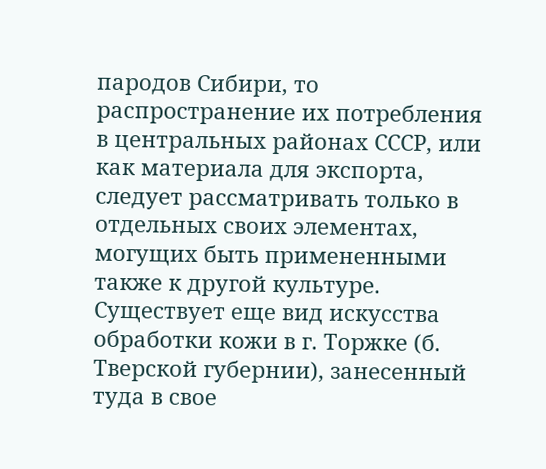пародов Сибири, то распространение их потребления в центральных районах СССР, или как материала для экспорта, следует рассматривать только в отдельных своих элементах, могущих быть примененными также к другой культуре.
Существует еще вид искусства обработки кожи в г. Торжке (б. Тверской губернии), занесенный туда в свое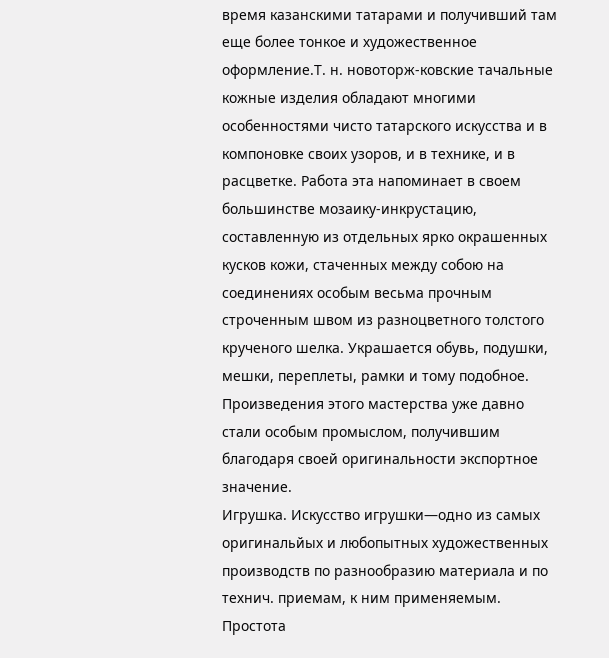время казанскими татарами и получивший там еще более тонкое и художественное оформление.Т. н. новоторж-ковские тачальные кожные изделия обладают многими особенностями чисто татарского искусства и в компоновке своих узоров, и в технике, и в расцветке. Работа эта напоминает в своем большинстве мозаику-инкрустацию, составленную из отдельных ярко окрашенных кусков кожи, стаченных между собою на соединениях особым весьма прочным строченным швом из разноцветного толстого крученого шелка. Украшается обувь, подушки, мешки, переплеты, рамки и тому подобное. Произведения этого мастерства уже давно стали особым промыслом, получившим благодаря своей оригинальности экспортное значение.
Игрушка. Искусство игрушки—одно из самых оригинальйых и любопытных художественных производств по разнообразию материала и по технич. приемам, к ним применяемым. Простота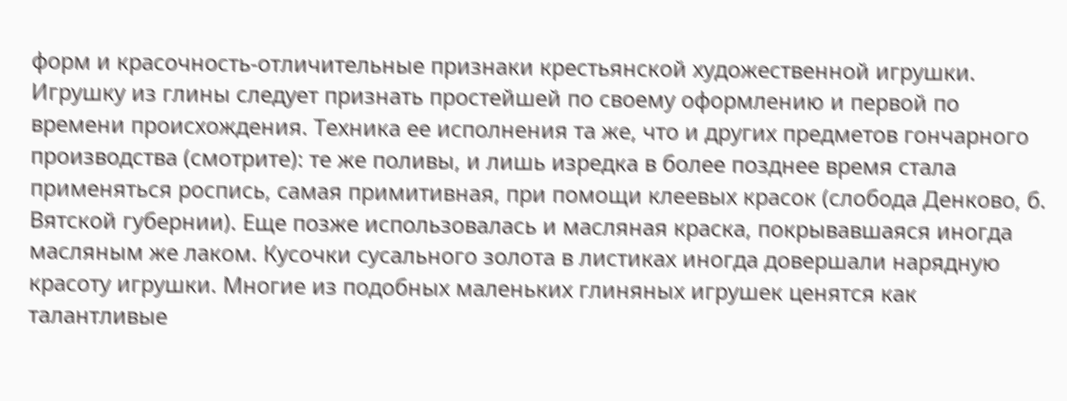форм и красочность-отличительные признаки крестьянской художественной игрушки.
Игрушку из глины следует признать простейшей по своему оформлению и первой по времени происхождения. Техника ее исполнения та же, что и других предметов гончарного производства (смотрите): те же поливы, и лишь изредка в более позднее время стала применяться роспись, самая примитивная, при помощи клеевых красок (слобода Денково, б. Вятской губернии). Еще позже использовалась и масляная краска, покрывавшаяся иногда масляным же лаком. Кусочки сусального золота в листиках иногда довершали нарядную красоту игрушки. Многие из подобных маленьких глиняных игрушек ценятся как талантливые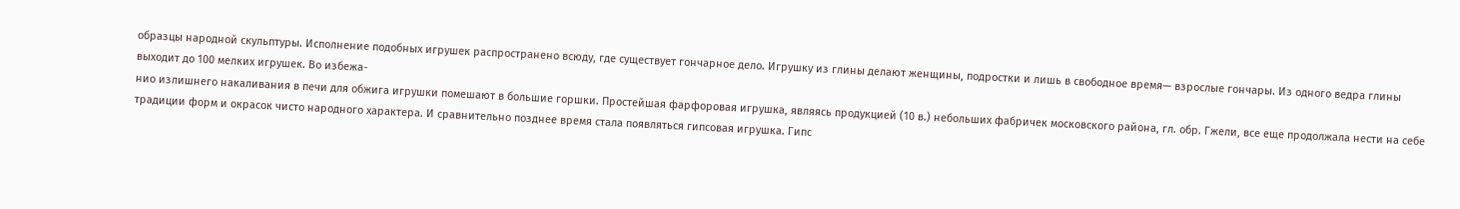образцы народной скульптуры. Исполнение подобных игрушек распространено всюду, где существует гончарное дело. Игрушку из глины делают женщины, подростки и лишь в свободное время— взрослые гончары. Из одного ведра глины выходит до 100 мелких игрушек. Во избежа-
нио излишнего накаливания в печи для обжига игрушки помешают в большие горшки. Простейшая фарфоровая игрушка, являясь продукцией (10 в.) небольших фабричек московского района, гл. обр. Гжели, все еще продолжала нести на себе традиции форм и окрасок чисто народного характера. И сравнительно позднее время стала появляться гипсовая игрушка. Гипс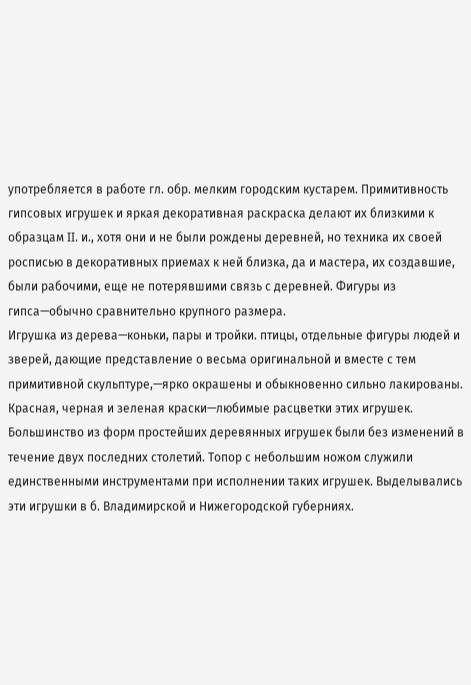употребляется в работе гл. обр. мелким городским кустарем. Примитивность гипсовых игрушек и яркая декоративная раскраска делают их близкими к образцам II. и., хотя они и не были рождены деревней, но техника их своей росписью в декоративных приемах к ней близка, да и мастера, их создавшие, были рабочими, еще не потерявшими связь с деревней. Фигуры из гипса—обычно сравнительно крупного размера.
Игрушка из дерева—коньки, пары и тройки. птицы, отдельные фигуры людей и зверей, дающие представление о весьма оригинальной и вместе с тем примитивной скульптуре,—ярко окрашены и обыкновенно сильно лакированы. Красная, черная и зеленая краски—любимые расцветки этих игрушек. Большинство из форм простейших деревянных игрушек были без изменений в течение двух последних столетий. Топор с небольшим ножом служили единственными инструментами при исполнении таких игрушек. Выделывались эти игрушки в б. Владимирской и Нижегородской губерниях.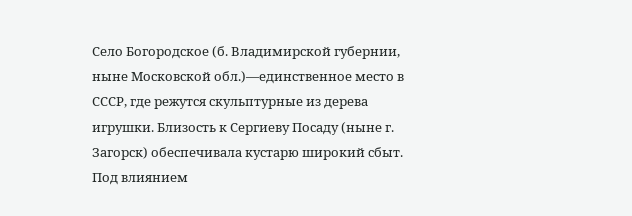Село Богородское (б. Владимирской губернии, ныне Московской обл.)—единственное место в СССР, где режутся скульптурные из дерева игрушки. Близость к Сергиеву Посаду (ныне г. Загорск) обеспечивала кустарю широкий сбыт. Под влиянием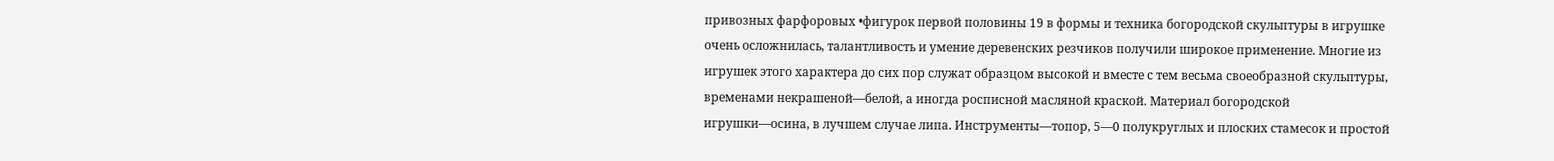привозных фарфоровых •фигурок первой половины 19 в формы и техника богородской скульптуры в игрушке очень осложнилась, талантливость и умение деревенских резчиков получили широкое применение. Многие из игрушек этого характера до сих пор служат образцом высокой и вместе с тем весьма своеобразной скульптуры, временами некрашеной—белой, а иногда росписной масляной краской. Материал богородской игрушки—осина, в лучшем случае липа. Инструменты—топор, 5—0 полукруглых и плоских стамесок и простой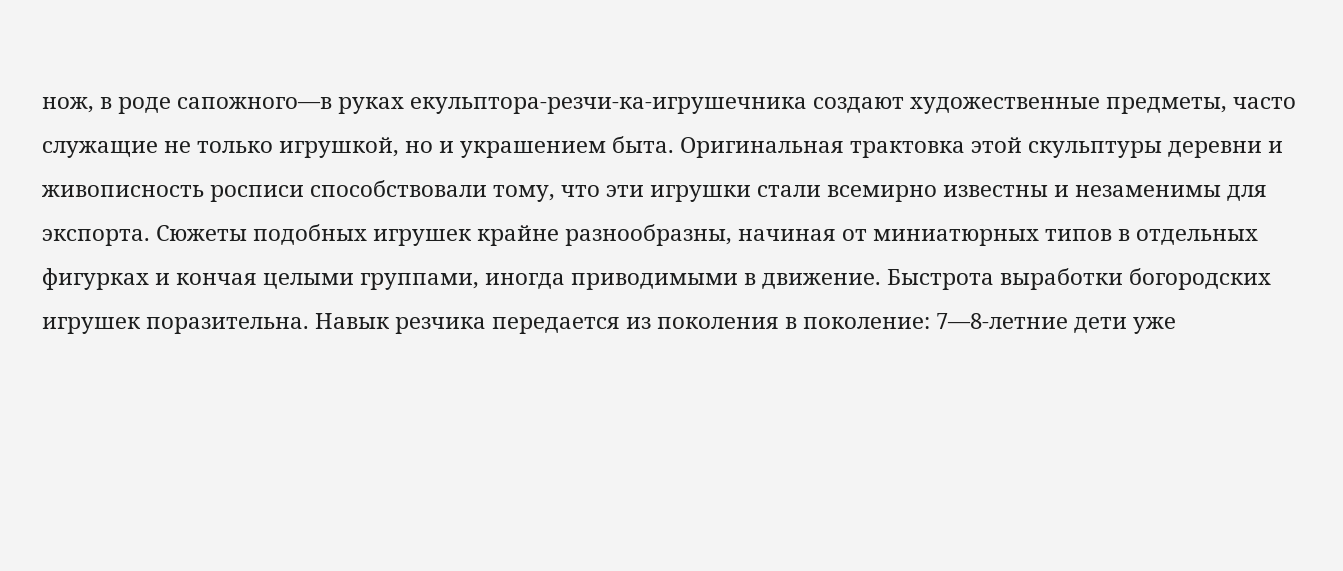нож, в роде сапожного—в руках екульптора-резчи-ка-игрушечника создают художественные предметы, часто служащие не только игрушкой, но и украшением быта. Оригинальная трактовка этой скульптуры деревни и живописность росписи способствовали тому, что эти игрушки стали всемирно известны и незаменимы для экспорта. Сюжеты подобных игрушек крайне разнообразны, начиная от миниатюрных типов в отдельных фигурках и кончая целыми группами, иногда приводимыми в движение. Быстрота выработки богородских игрушек поразительна. Навык резчика передается из поколения в поколение: 7—8-летние дети уже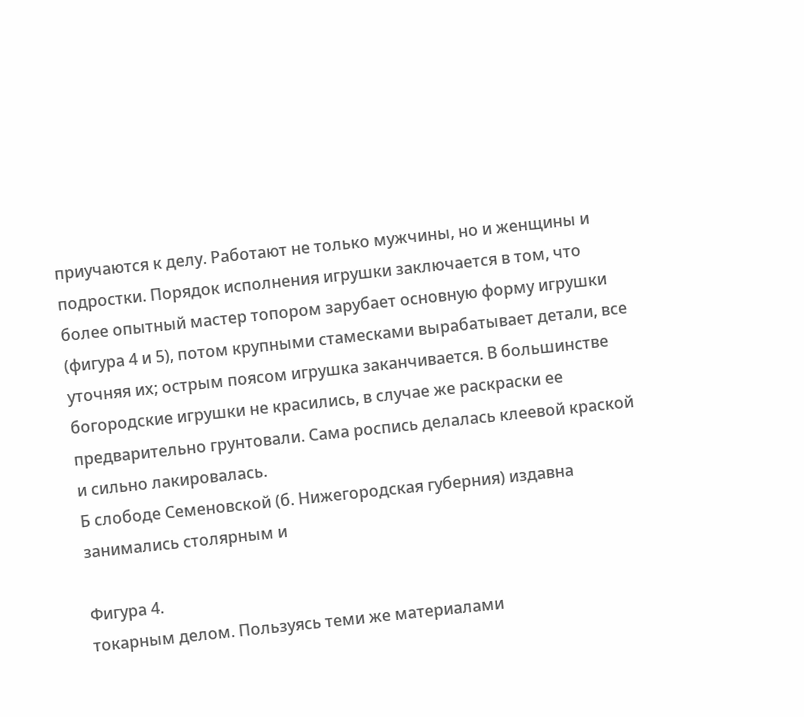приучаются к делу. Работают не только мужчины, но и женщины и подростки. Порядок исполнения игрушки заключается в том, что более опытный мастер топором зарубает основную форму игрушки (фигура 4 и 5), потом крупными стамесками вырабатывает детали, все уточняя их; острым поясом игрушка заканчивается. В большинстве богородские игрушки не красились, в случае же раскраски ее предварительно грунтовали. Сама роспись делалась клеевой краской и сильно лакировалась.
Б слободе Семеновской (б. Нижегородская губерния) издавна занимались столярным и

Фигура 4.
токарным делом. Пользуясь теми же материалами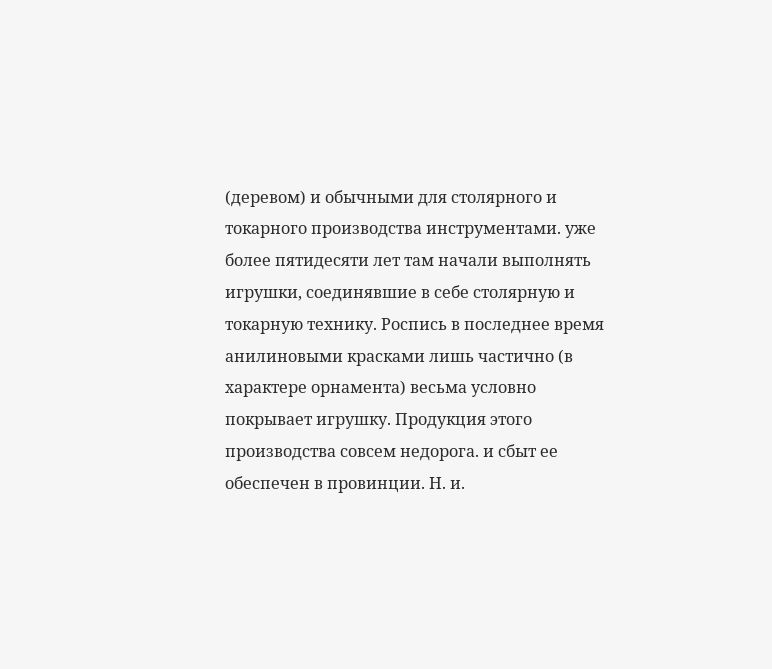(деревом) и обычными для столярного и токарного производства инструментами. уже более пятидесяти лет там начали выполнять игрушки, соединявшие в себе столярную и токарную технику. Роспись в последнее время анилиновыми красками лишь частично (в характере орнамента) весьма условно покрывает игрушку. Продукция этого производства совсем недорога. и сбыт ее обеспечен в провинции. Н. и.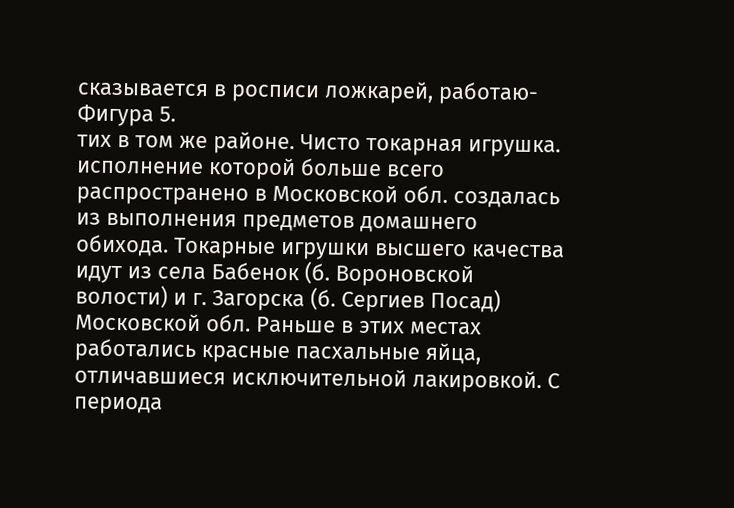сказывается в росписи ложкарей, работаю-
Фигура 5.
тих в том же районе. Чисто токарная игрушка. исполнение которой больше всего распространено в Московской обл. создалась из выполнения предметов домашнего обихода. Токарные игрушки высшего качества идут из села Бабенок (б. Вороновской волости) и г. Загорска (б. Сергиев Посад) Московской обл. Раньше в этих местах работались красные пасхальные яйца, отличавшиеся исключительной лакировкой. С периода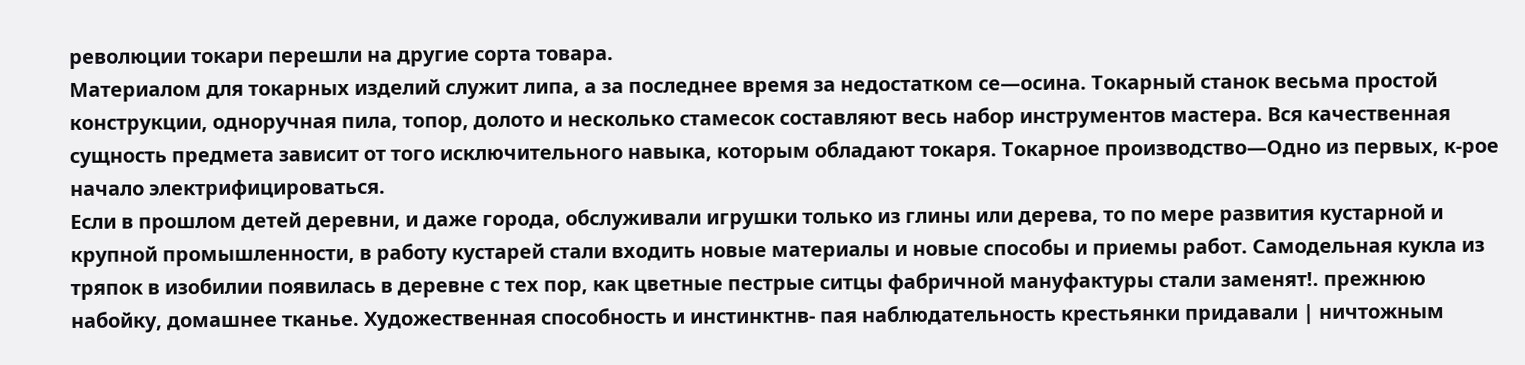революции токари перешли на другие сорта товара.
Материалом для токарных изделий служит липа, а за последнее время за недостатком се—осина. Токарный станок весьма простой конструкции, одноручная пила, топор, долото и несколько стамесок составляют весь набор инструментов мастера. Вся качественная сущность предмета зависит от того исключительного навыка, которым обладают токаря. Токарное производство—Одно из первых, к-рое начало электрифицироваться.
Если в прошлом детей деревни, и даже города, обслуживали игрушки только из глины или дерева, то по мере развития кустарной и крупной промышленности, в работу кустарей стали входить новые материалы и новые способы и приемы работ. Самодельная кукла из тряпок в изобилии появилась в деревне с тех пор, как цветные пестрые ситцы фабричной мануфактуры стали заменят!. прежнюю набойку, домашнее тканье. Художественная способность и инстинктнв- пая наблюдательность крестьянки придавали | ничтожным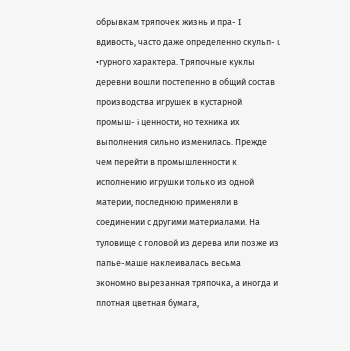обрывкам тряпочек жизнь и пра- I вдивость, часто даже определенно скульп- ι •гурного характера. Тряпочные куклы деревни вошли постепенно в общий состав производства игрушек в кустарной промыш- i ценности, но техника их выполнения сильно изменилась. Прежде чем перейти в промышленности к исполнению игрушки только из одной материи, последнюю применяли в соединении с другими материалами. На туловище с головой из дерева или позже из папье-маше наклеивалась весьма экономно вырезанная тряпочка, а иногда и плотная цветная бумага,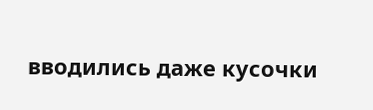вводились даже кусочки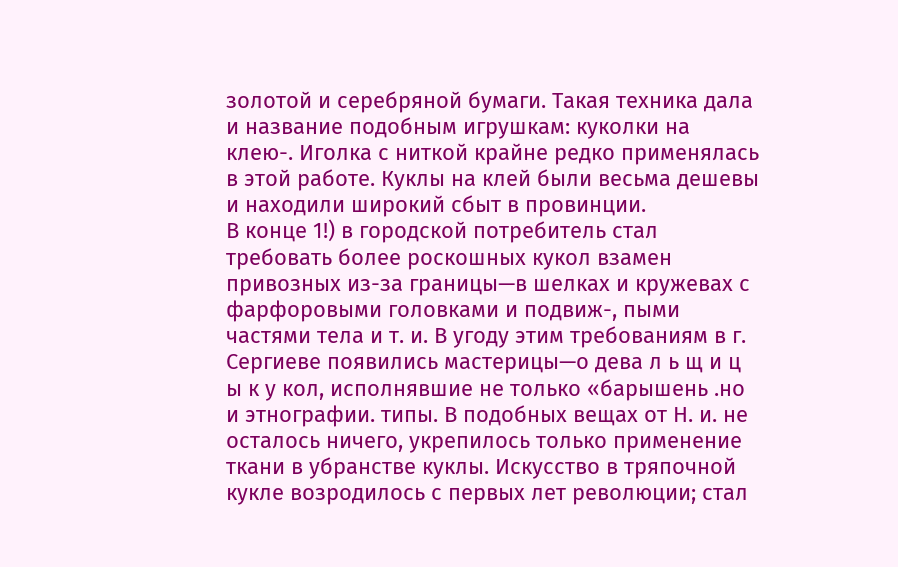золотой и серебряной бумаги. Такая техника дала и название подобным игрушкам: куколки на клею-. Иголка с ниткой крайне редко применялась в этой работе. Куклы на клей были весьма дешевы и находили широкий сбыт в провинции.
В конце 1!) в городской потребитель стал требовать более роскошных кукол взамен привозных из-за границы—в шелках и кружевах с фарфоровыми головками и подвиж-, пыми частями тела и т. и. В угоду этим требованиям в г. Сергиеве появились мастерицы—о дева л ь щ и ц ы к у кол, исполнявшие не только «барышень .но и этнографии. типы. В подобных вещах от Н. и. не осталось ничего, укрепилось только применение ткани в убранстве куклы. Искусство в тряпочной кукле возродилось с первых лет революции; стал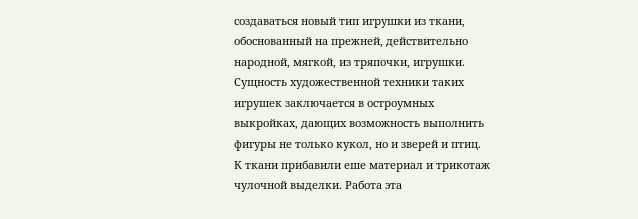создаваться новый тип игрушки из ткани, обоснованный на прежней, действительно народной, мягкой, из тряпочки, игрушки. Сущность художественной техники таких игрушек заключается в остроумных выкройках, дающих возможность выполнить фигуры не только кукол, но и зверей и птиц. К ткани прибавили еше материал и трикотаж чулочной выделки. Работа эта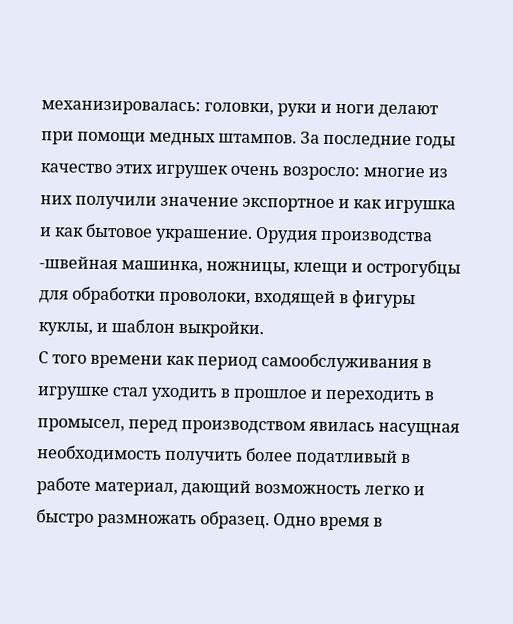механизировалась: головки, руки и ноги делают при помощи медных штампов. За последние годы качество этих игрушек очень возросло: многие из них получили значение экспортное и как игрушка и как бытовое украшение. Орудия производства -швейная машинка, ножницы, клещи и острогубцы для обработки проволоки, входящей в фигуры куклы, и шаблон выкройки.
С того времени как период самообслуживания в игрушке стал уходить в прошлое и переходить в промысел, перед производством явилась насущная необходимость получить более податливый в работе материал, дающий возможность легко и быстро размножать образец. Одно время в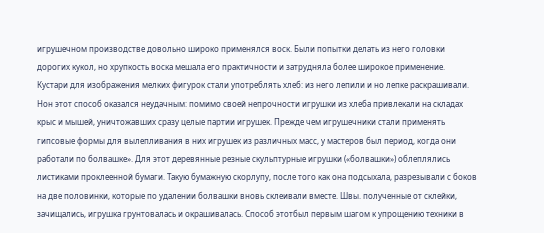игрушечном производстве довольно широко применялся воск. Были попытки делать из него головки дорогих кукол, но хрупкость воска мешала его практичности и затрудняла более широкое применение. Кустари для изображения мелких фигурок стали употреблять хлеб: из него лепили и но лепке раскрашивали. Нон этот способ оказался неудачным: помимо своей непрочности игрушки из хлеба привлекали на складах крыс и мышей, уничтожавших сразу целые партии игрушек. Прежде чем игрушечники стали применять гипсовые формы для вылепливания в них игрушек из различных масс, у мастеров был период, когда они работали по болвашке». Для этот деревянные резные скульптурные игрушки («болвашки») облеплялись листиками проклеенной бумаги. Такую бумажную скорлупу, после того как она подсыхала, разрезывали с боков на две половинки, которые по удалении болвашки вновь склеивали вместе. Швы. полученные от склейки, зачищались, игрушка грунтовалась и окрашивалась. Способ этотбыл первым шагом к упрощению техники в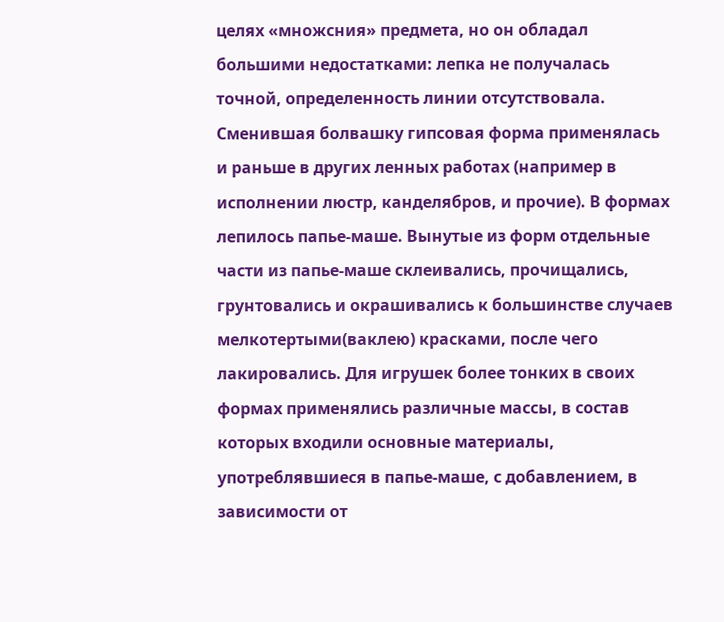целях «множсния» предмета, но он обладал большими недостатками: лепка не получалась точной, определенность линии отсутствовала. Сменившая болвашку гипсовая форма применялась и раньше в других ленных работах (например в исполнении люстр, канделябров, и прочие). В формах лепилось папье-маше. Вынутые из форм отдельные части из папье-маше склеивались, прочищались, грунтовались и окрашивались к большинстве случаев мелкотертыми(ваклею) красками, после чего лакировались. Для игрушек более тонких в своих формах применялись различные массы, в состав которых входили основные материалы, употреблявшиеся в папье-маше, с добавлением, в зависимости от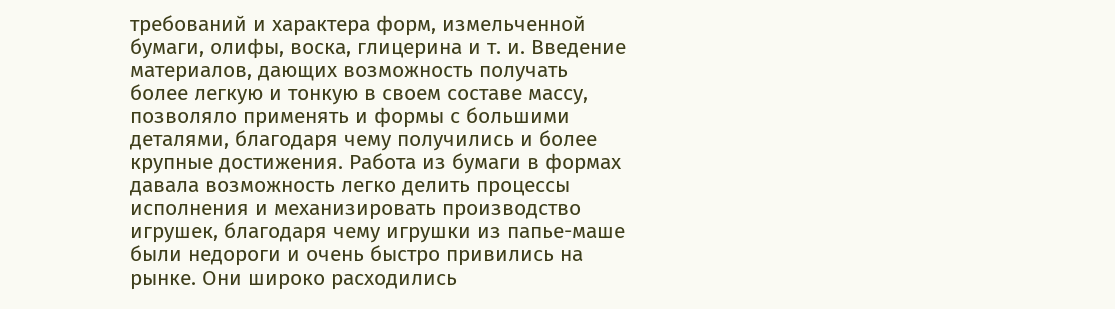требований и характера форм, измельченной бумаги, олифы, воска, глицерина и т. и. Введение материалов, дающих возможность получать более легкую и тонкую в своем составе массу, позволяло применять и формы с большими деталями, благодаря чему получились и более крупные достижения. Работа из бумаги в формах давала возможность легко делить процессы исполнения и механизировать производство игрушек, благодаря чему игрушки из папье-маше были недороги и очень быстро привились на рынке. Они широко расходились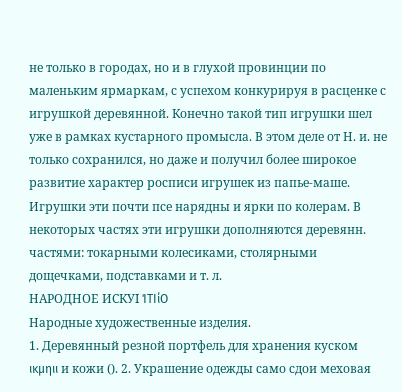не только в городах, но и в глухой провинции по маленьким ярмаркам, с успехом конкурируя в расценке с игрушкой деревянной. Конечно такой тип игрушки шел уже в рамках кустарного промысла. В этом деле от Н. и. не только сохранился, но даже и получил более широкое развитие характер росписи игрушек из папье-маше. Игрушки эти почти псе нарядны и ярки по колерам. В некоторых частях эти игрушки дополняются деревянн. частями: токарными колесиками, столярными дощечками, подставками и т. л.
НАРОДНОЕ ИСКУI ΊΤΙίΟ
Народные художественные изделия.
1. Деревянный резной портфель для хранения куском ικμηιι и кожи (). 2. Украшение одежды само сдои меховая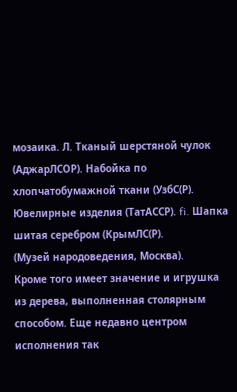мозаика. Л. Тканый шерстяной чулок (АджарЛСОР). Набойка по хлопчатобумажной ткани (УзбС(Р). Ювелирные изделия (ТатАССР). fi. Шапка шитая серебром (КрымЛС(Р).
(Музей народоведения, Москва).
Кроме того имеет значение и игрушка из дерева, выполненная столярным способом. Еще недавно центром исполнения так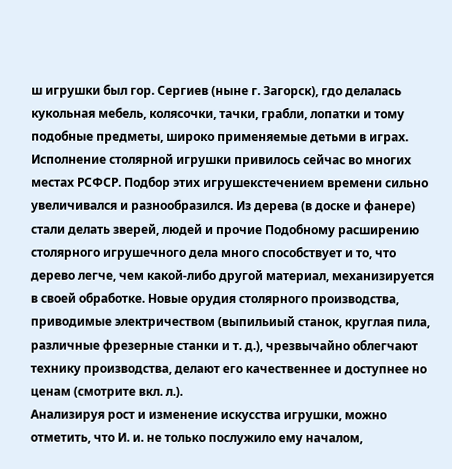ш игрушки был гор. Сергиев (ныне г. Загорск), гдо делалась кукольная мебель, колясочки, тачки, грабли, лопатки и тому подобные предметы, широко применяемые детьми в играх. Исполнение столярной игрушки привилось сейчас во многих местах РСФСР. Подбор этих игрушекстечением времени сильно увеличивался и разнообразился. Из дерева (в доске и фанере) стали делать зверей, людей и прочие Подобному расширению столярного игрушечного дела много способствует и то, что дерево легче, чем какой-либо другой материал, механизируется в своей обработке. Новые орудия столярного производства, приводимые электричеством (выпильиый станок, круглая пила, различные фрезерные станки и т. д.), чрезвычайно облегчают технику производства, делают его качественнее и доступнее но ценам (смотрите вкл. л.).
Анализируя рост и изменение искусства игрушки, можно отметить, что И. и. не только послужило ему началом,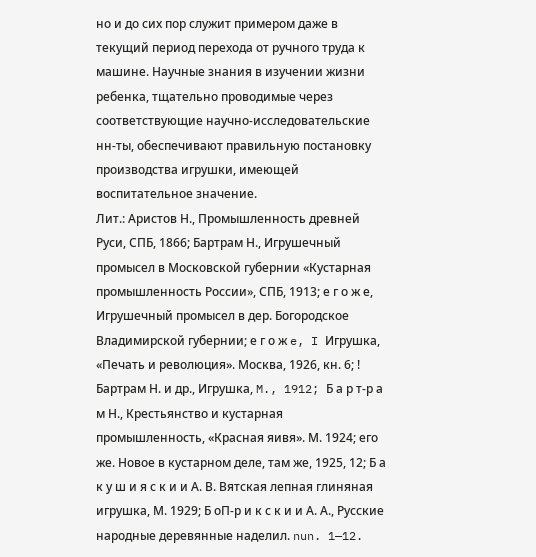но и до сих пор служит примером даже в текущий период перехода от ручного труда к машине. Научные знания в изучении жизни ребенка, тщательно проводимые через соответствующие научно-исследовательские нн-ты, обеспечивают правильную постановку производства игрушки, имеющей воспитательное значение.
Лит.: Аристов Н., Промышленность древней Руси, СПБ, 1866; Бартрам Н., Игрушечный промысел в Московской губернии «Кустарная промышленность России», СПБ, 1913; е г о ж е, Игрушечный промысел в дер. Богородское Владимирской губернии; е г о ж e, I Игрушка, «Печать и революция». Москва, 1926, кн. 6; ! Бартрам Н. и др., Игрушка, M., 1912; Б а р т-р а м Н., Крестьянство и кустарная промышленность, «Красная яивя». М. 1924; его же. Новое в кустарном деле, там же, 1925, 12; Б а к у ш и я с к и и А. В. Вятская лепная глиняная игрушка, М. 1929; Б оП-р и к с к и и А. А., Русские народные деревянные наделил. nun. 1—12.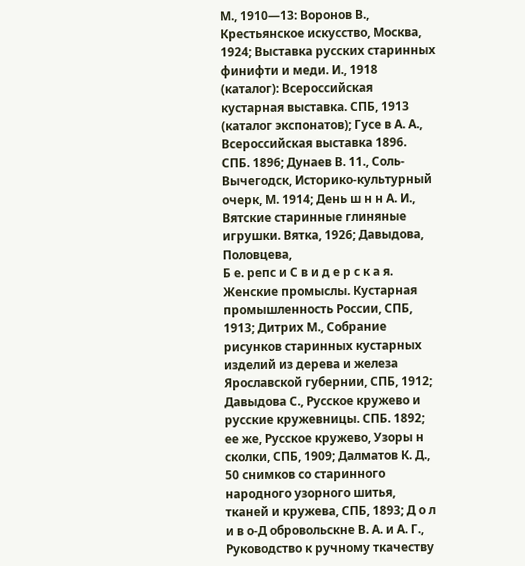М., 1910—13: Воронов В., Крестьянское искусство, Москва, 1924; Выставка русских старинных финифти и меди. И., 1918 (каталог): Всероссийская кустарная выставка. СПБ, 1913 (каталог экспонатов); Гусе в А. А., Всероссийская выставка 1896. СПБ. 1896; Дунаев В. 11., Соль-Вычегодск, Историко-культурный очерк, М. 1914; День ш н н А. И., Вятские старинные глиняные игрушки. Вятка, 1926; Давыдова, Половцева,
Б е. репс и С в и д е р с к а я. Женские промыслы. Кустарная промышленность России, СПБ, 1913; Дитрих М., Собрание рисунков старинных кустарных изделий из дерева и железа Ярославской губернии, СПБ, 1912; Давыдова С., Русское кружево и русские кружевницы. СПБ. 1892; ее же, Русское кружево, Узоры н сколки, СПБ, 1909; Далматов К. Д., 50 снимков со старинного народного узорного шитья, тканей и кружева, СПБ, 1893; Д о л и в о-Д обровольскне В. А. и А. Г., Руководство к ручному ткачеству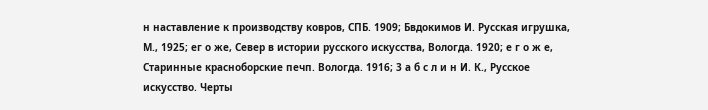н наставление к производству ковров, СПБ. 1909; Бвдокимов И. Русская игрушка,
М., 1925; ег о же, Север в истории русского искусства, Вологда. 1920; е г о ж е, Старинные красноборские печп. Вологда. 1916; 3 а б с л и н И. К., Русское искусство. Черты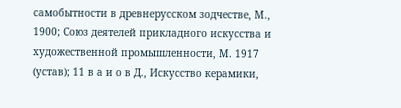самобытности в древнерусском зодчестве, М., 1900; Союз деятелей прикладного искусства и художественной промышленности, М. 1917 (устав); 11 в а и о в Д., Искусство керамики,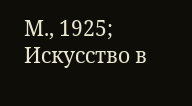М., 1925; Искусство в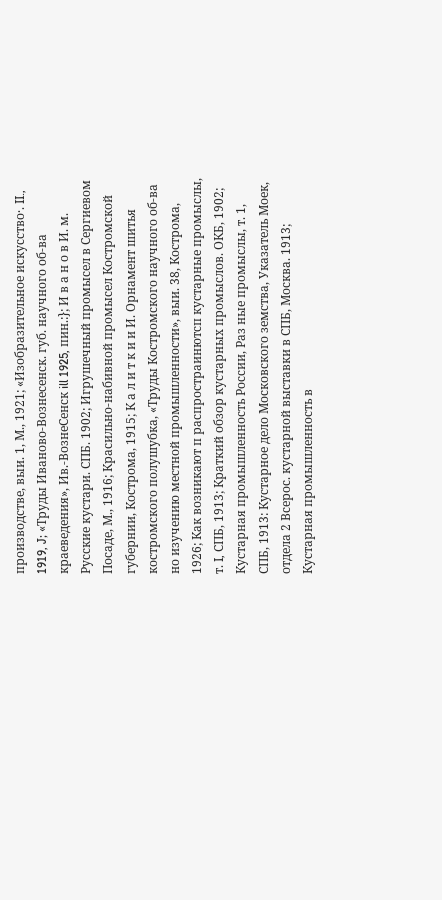производстве, выи. 1, М., 1921; «Изобразительное искусство·. II., 1919, J; «Труды Иваново-Вознесенск. губ. научного об-ва краеведения», Ив.-ВознеСенск ill 1925, пин.:}; И в а н о в И. м. Русские кустари. СПБ. 1902; Игрушечный промысел в Сергиевом Посаде, М., 1916; Красильно-набивной промысел Костромской губернии, Кострома, 1915; К а л и т к и и И. Орнамент шитья костромского полушубка, «Труды Костромского научного об-ва но изучению местной промышленности», выи. 38, Кострома, 1926; Как возникают п распростраинютсп кустарные промыслы, т. I, СПБ, 1913; Краткий обзор кустарных промыслов. ОКБ, 1902; Кустарная промышленность России, Раз ные промыслы, т. 1, СПБ, 1913: Кустарное дело Московского земства, Указатель Моек, отдела 2 Всерос. кустарной выставки в СПБ, Москва. 1913; Кустарная промышленность в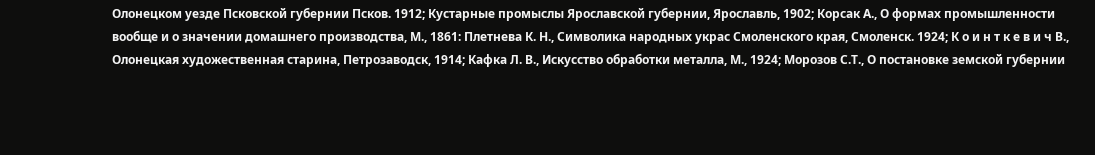Олонецком уезде Псковской губернии Псков. 1912; Кустарные промыслы Ярославской губернии, Ярославль, 1902; Корсак А., О формах промышленности вообще и о значении домашнего производства, М., 1861: Плетнева К. Н., Символика народных украс Смоленского края, Смоленск. 1924; К о и н т к е в и ч В., Олонецкая художественная старина, Петрозаводск, 1914; Кафка Л. В., Искусство обработки металла, М., 1924; Морозов С.Т., О постановке земской губернии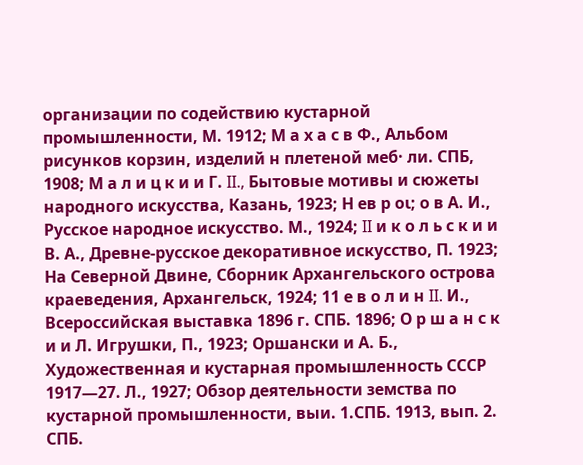организации по содействию кустарной промышленности, М. 1912; М а х а с в Ф., Альбом рисунков корзин, изделий н плетеной меб· ли. СПБ, 1908; М а л и ц к и и Г. II., Бытовые мотивы и сюжеты народного искусства, Казань, 1923; Н ев р οι; о в А. И., Русское народное искусство. М., 1924; II и к о л ь с к и и В. А., Древне-русское декоративное искусство, П. 1923; На Северной Двине, Сборник Архангельского острова краеведения, Архангельск, 1924; 11 е в о л и н II. И., Всероссийская выставка 1896 г. СПБ. 1896; О р ш а н с к и и Л. Игрушки, П., 1923; Оршански и А. Б., Художественная и кустарная промышленность СССР 1917—27. Л., 1927; Обзор деятельности земства по кустарной промышленности, выи. 1.СПБ. 1913, вып. 2. СПБ.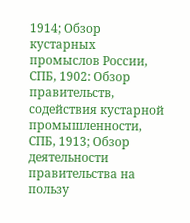1914; Обзор кустарных промыслов России, СПБ, 1902: Обзор правительств, содействия кустарной промышленности, СПБ, 1913; Обзор деятельности правительства на пользу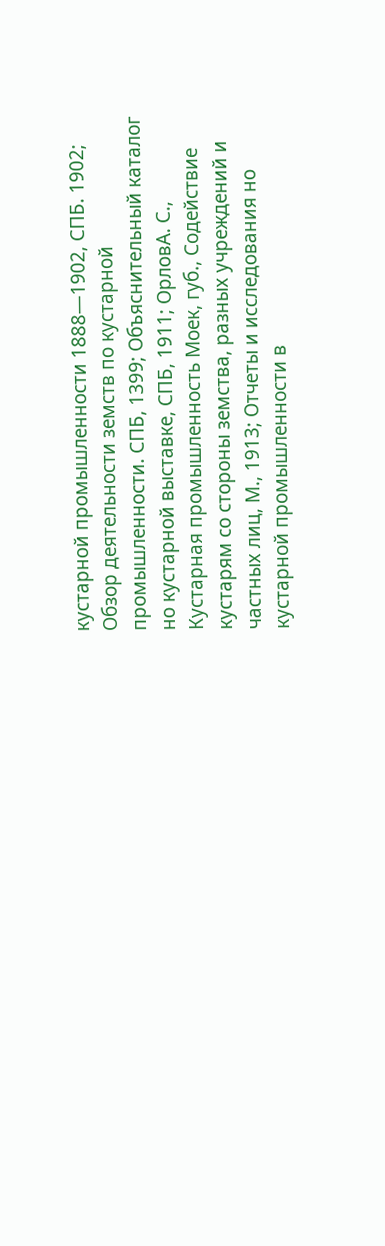кустарной промышленности 1888—1902, СПБ. 1902; Обзор деятельности земств по кустарной промышленности. СПБ, 1399; Объяснительный каталог но кустарной выставке, СПБ, 1911; ОрловА. С., Кустарная промышленность Моек, губ., Содействие кустарям со стороны земства, разных учреждений и частных лиц, М., 1913; Отчеты и исследования но кустарной промышленности в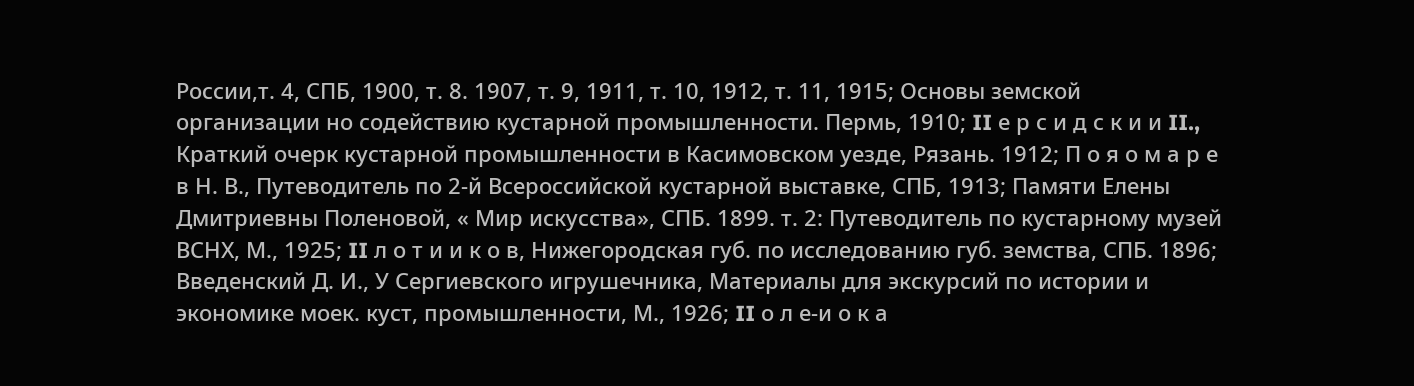России,т. 4, СПБ, 1900, т. 8. 1907, т. 9, 1911, т. 10, 1912, т. 11, 1915; Основы земской организации но содействию кустарной промышленности. Пермь, 1910; II е р с и д с к и и II., Краткий очерк кустарной промышленности в Касимовском уезде, Рязань. 1912; П о я о м а р е в Н. В., Путеводитель по 2-й Всероссийской кустарной выставке, СПБ, 1913; Памяти Елены Дмитриевны Поленовой, « Мир искусства», СПБ. 1899. т. 2: Путеводитель по кустарному музей ВСНХ, М., 1925; II л о т и и к о в, Нижегородская губ. по исследованию губ. земства, СПБ. 1896; Введенский Д. И., У Сергиевского игрушечника, Материалы для экскурсий по истории и экономике моек. куст, промышленности, М., 1926; II о л е-и о к а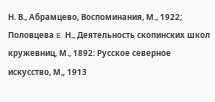Н. В., Абрамцево, Воспоминания, М., 1922; Половцева E. Н., Деятельность скопинских школ кружевниц, М., 1892: Русское северное искусство, М„ 1913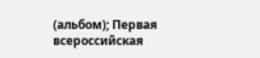(альбом); Первая всероссийская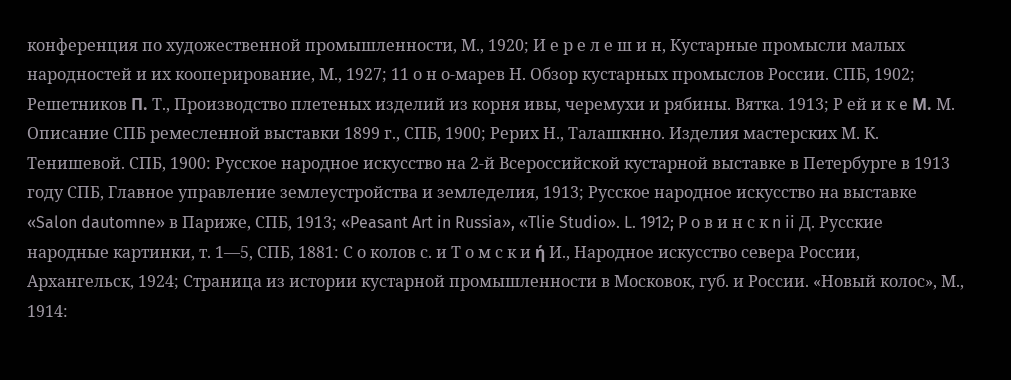конференция по художественной промышленности, М., 1920; И е р е л е ш и н, Кустарные промысли малых народностей и их кооперирование, М., 1927; 11 о н о-марев Н. Обзор кустарных промыслов России. СПБ, 1902; Решетников Π. Т., Производство плетеных изделий из корня ивы, черемухи и рябины. Вятка. 1913; Р ей и к e Μ. М. Описание СПБ ремесленной выставки 1899 г., СПБ, 1900; Рерих Н., Талашкнно. Изделия мастерских М. К. Тенишевой. СПБ, 1900: Русское народное искусство на 2-й Всероссийской кустарной выставке в Петербурге в 1913 году СПБ, Главное управление землеустройства и земледелия, 1913; Русское народное искусство на выставке «Salon dautomne» в Париже, СПБ, 1913; «Peasant Art in Russia», «Tlie Studio». L. 1912; P о в и н с к n ii Д. Русские народные картинки, т. 1—5, СПБ, 1881: С о колов с. и Т о м с к и ή И., Народное искусство севера России, Архангельск, 1924; Страница из истории кустарной промышленности в Московок, губ. и России. «Новый колос», М., 1914: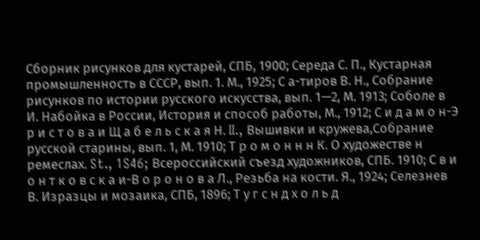Сборник рисунков для кустарей, СПБ, 1900; Середа С. П., Кустарная промышленность в СССР, вып. 1. М., 1925; С а-тиров В. Н., Собрание рисунков по истории русского искусства, вып. 1—2, М. 1913; Соболе в И. Набойка в России, История и способ работы, М., 1912; С и д а м о н-Э р и с т о в а и Щ а б е л ь с к а я Н. II., Вышивки и кружева,Собрание русской старины, вып. 1, М. 1910; Т р о м о н н н К. О художестве н ремеслах. St., 1S46; Всероссийский съезд художников, СПБ. 1910; С в и о н т к о в с к а и-В о р о н о в а Л., Резьба на кости. Я., 1924; Селезнев В. Изразцы и мозаика, СПБ, 1896; Т у г с н д х о л ь д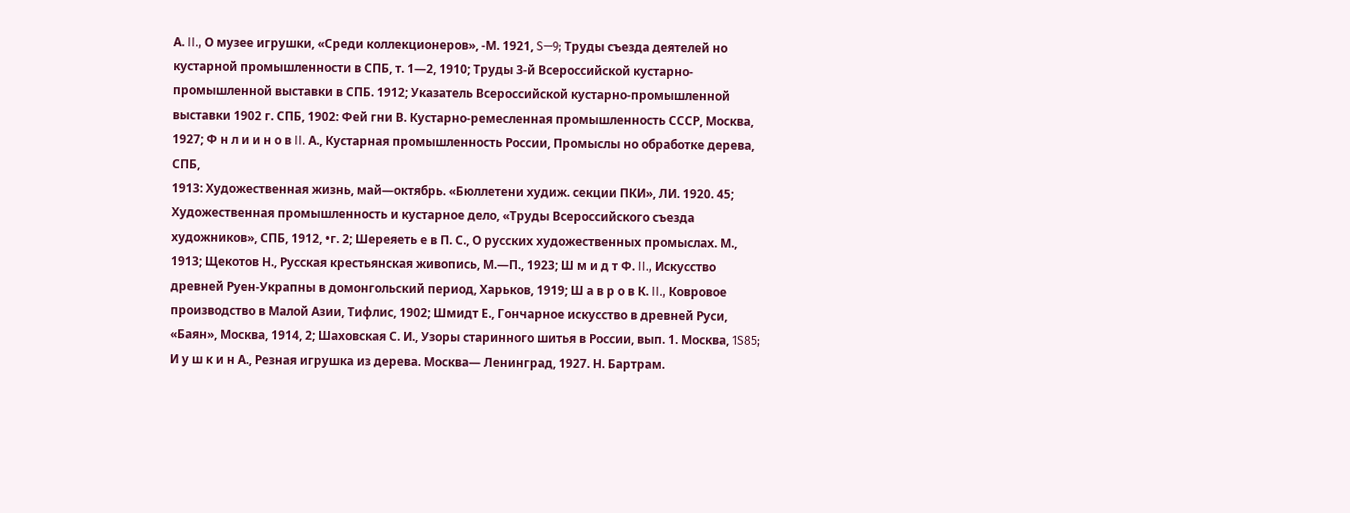А. II., О музее игрушки, «Среди коллекционеров», -М. 1921, S—9; Труды съезда деятелей но кустарной промышленности в СПБ, т. 1—2, 1910; Труды 3-й Всероссийской кустарно-промышленной выставки в СПБ. 1912; Указатель Всероссийской кустарно-промышленной выставки 1902 г. СПБ, 1902: Фей гни В. Кустарно-ремесленная промышленность СССР, Москва, 1927; Ф н л и и н о в II. А., Кустарная промышленность России, Промыслы но обработке дерева, СПБ,
1913: Художественная жизнь, май—октябрь. «Бюллетени худиж. секции ПКИ», ЛИ. 1920. 45; Художественная промышленность и кустарное дело, «Труды Всероссийского съезда художников», СПБ, 1912, •г. 2; Шереяеть е в П. С., О русских художественных промыслах. М., 1913; Щекотов Н., Русская крестьянская живопись, М.—П., 1923; Ш м и д т Ф. II., Искусство древней Руен-Украпны в домонгольский период, Харьков, 1919; Ш а в р о в К. II., Ковровое производство в Малой Азии, Тифлис, 1902; Шмидт Е., Гончарное искусство в древней Руси, «Баян», Москва, 1914, 2; Шаховская С. И., Узоры старинного шитья в России, вып. 1. Москва, 1S85; И у ш к и н А., Резная игрушка из дерева. Москва— Ленинград, 1927. Н. Бартрам.